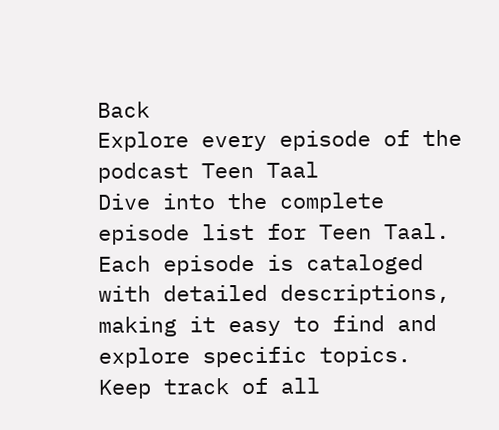Back
Explore every episode of the podcast Teen Taal
Dive into the complete episode list for Teen Taal. Each episode is cataloged with detailed descriptions, making it easy to find and explore specific topics. Keep track of all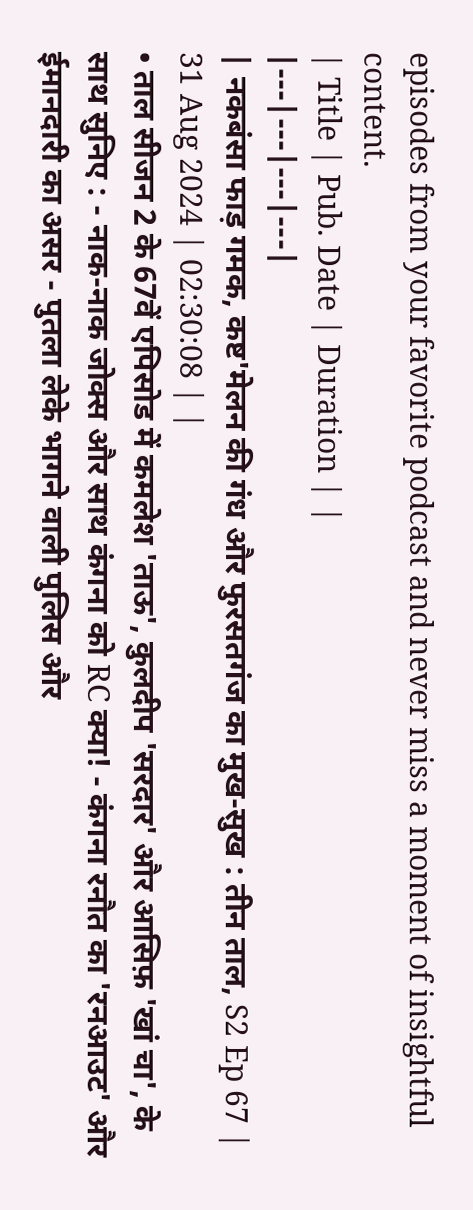episodes from your favorite podcast and never miss a moment of insightful content.
| Title | Pub. Date | Duration | |
|---|---|---|---|
| नकबंसा फाड़ गमक, कष्ट'मेलन की गंध और फुरसतगंज का मुख-सुख : तीन ताल, S2 Ep 67 | 31 Aug 2024 | 02:30:08 | |
• ताल सीजन 2 के 67वें एपिसोड में कमलेश 'ताऊ', कुलदीप 'सरदार' और आसिफ़ 'खां चा', के साथ सुनिए : - नाक-नाक जोक्स और साथ कंगना को RC क्या! - कंगना रनौत का 'रनआउट' और ईमानदारी का असर - पुतला लेके भागने वाली पुलिस और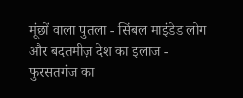मूंछों वाला पुतला - सिंबल माइंडेड लोग और बदतमीज़ देश का इलाज - फुरसतगंज का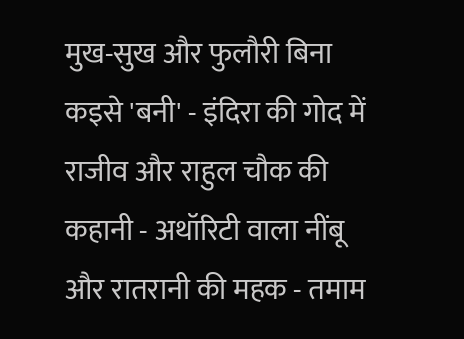मुख-सुख और फुलौरी बिना कइसे 'बनी' - इंदिरा की गोद में राजीव और राहुल चौक की कहानी - अथॉरिटी वाला नींबू और रातरानी की महक - तमाम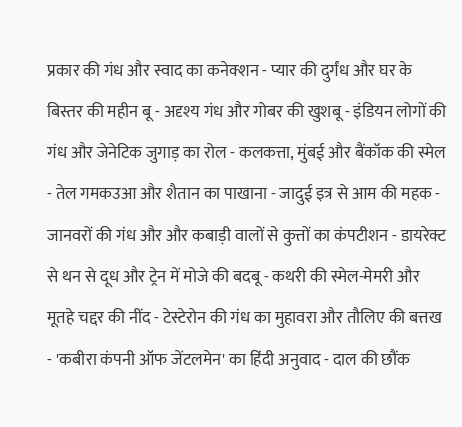प्रकार की गंध और स्वाद का कनेक्शन - प्यार की दुर्गंध और घर के बिस्तर की महीन बू - अदृश्य गंध और गोबर की खुशबू - इंडियन लोगों की गंध और जेनेटिक जुगाड़ का रोल - कलकत्ता, मुंबई और बैंकॉक की स्मेल - तेल गमकउआ और शैतान का पाखाना - जादुई इत्र से आम की महक - जानवरों की गंध और और कबाड़ी वालों से कुत्तों का कंपटीशन - डायरेक्ट से थन से दूध और ट्रेन में मोजे की बदबू - कथरी की स्मेल-मेमरी और मूतहे चद्दर की नींद - टेस्टेरोन की गंध का मुहावरा और तौलिए की बत्तख - 'कबीरा कंपनी ऑफ जेंटलमेन' का हिंदी अनुवाद - दाल की छौंक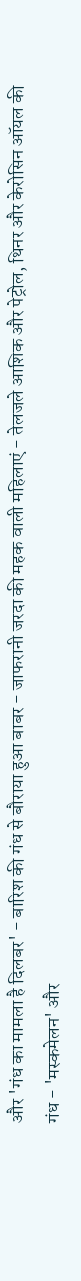और 'गंध का मामला है दिलबर' - बारिश की गंध से बौराया हुआ बाबर - जाफरानी जरदा की महक वाली महिलाएं - तेलजले आशिक और पेट्रोल, थिनर और केरोसिन ऑयल की गंध - 'मस्कमेलन' और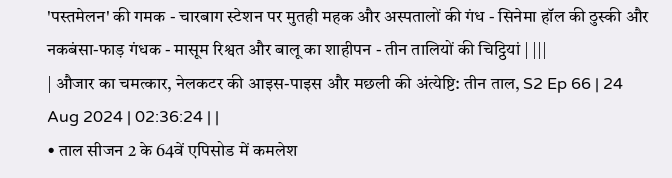'पस्तमेलन' की गमक - चारबाग स्टेशन पर मुतही महक और अस्पतालों की गंध - सिनेमा हॉल की ठुस्की और नकबंसा-फाड़ गंधक - मासूम रिश्वत और बालू का शाहीपन - तीन तालियों की चिट्ठियां | |||
| औजार का चमत्कार, नेलकटर की आइस-पाइस और मछली की अंत्येष्टि: तीन ताल, S2 Ep 66 | 24 Aug 2024 | 02:36:24 | |
• ताल सीजन 2 के 64वें एपिसोड में कमलेश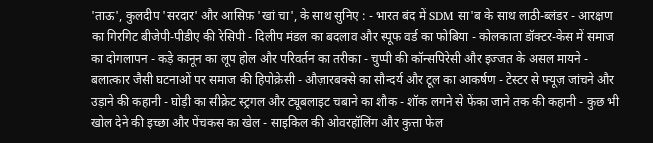'ताऊ', कुलदीप 'सरदार' और आसिफ़ 'खां चा', के साथ सुनिए : - भारत बंद में SDM सा'ब के साथ लाठी-ब्लंडर - आरक्षण का गिरगिट बीजेपी-पीडीए की रेसिपी - दिलीप मंडल का बदलाव और स्पूफ वर्ड का फोबिया - कोलकाता डॉक्टर-केस में समाज का दोगलापन - कड़े कानून का लूप होल और परिवर्तन का तरीका - चुप्पी की कॉन्सपिरेसी और इज्जत के असल मायने - बलात्कार जैसी घटनाओं पर समाज की हिपोक्रेसी - औज़ारबक्से का सौन्दर्य और टूल का आकर्षण - टेस्टर से फ्यूज़ जांचने और उड़ाने की कहानी - घोड़ी का सीक्रेट स्ट्रगल और ट्यूबलाइट चबाने का शौक - शॉक लगने से फेंका जाने तक की कहानी - कुछ भी खोल देने की इच्छा और पेंचकस का खेल - साइकिल की ओवरहॉलिंग और कुत्ता फेल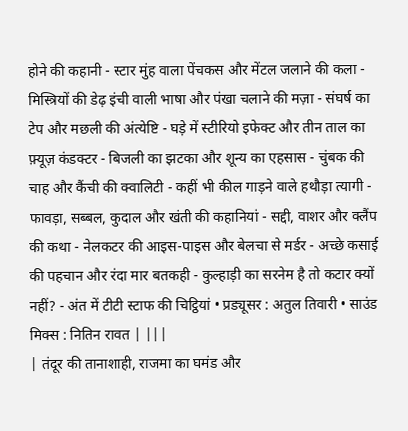होने की कहानी - स्टार मुंह वाला पेंचकस और मेंटल जलाने की कला - मिस्त्रियों की डेढ़ इंची वाली भाषा और पंखा चलाने की मज़ा - संघर्ष का टेप और मछली की अंत्येष्टि - घड़े में स्टीरियो इफेक्ट और तीन ताल का फ़्यूज़ कंडक्टर - बिजली का झटका और शून्य का एहसास - चुंबक की चाह और कैंची की क्वालिटी - कहीं भी कील गाड़ने वाले हथौड़ा त्यागी - फावड़ा, सब्बल, कुदाल और खंती की कहानियां - सद्दी, वाशर और क्लैंप की कथा - नेलकटर की आइस-पाइस और बेलचा से मर्डर - अच्छे कसाई की पहचान और रंदा मार बतकही - कुल्हाड़ी का सरनेम है तो कटार क्यों नहीं? - अंत में टीटी स्टाफ की चिट्ठियां • प्रड्यूसर : अतुल तिवारी • साउंड मिक्स : नितिन रावत | |||
| तंदूर की तानाशाही, राजमा का घमंड और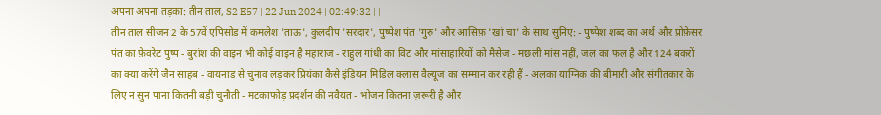अपना अपना तड़का: तीन ताल, S2 E57 | 22 Jun 2024 | 02:49:32 | |
तीन ताल सीजन 2 के 57वें एपिसोड में कमलेश 'ताऊ', कुलदीप 'सरदार', पुष्पेश पंत 'गुरु' और आसिफ़ 'खां चा' के साथ सुनिए: - पुष्पेश शब्द का अर्थ और प्रोफ़ेसर पंत का फ़ेवरेट पुष्प - बुरांश की वाइन भी कोई वाइन है महाराज - राहुल गांधी का विट और मांसाहारियों को मैसेज - मछली मांस नहीं, जल का फल है और 124 बकरों का क्या करेंगे जैन साहब - वायनाड से चुनाव लड़कर प्रियंका कैसे इंडियन मिडिल क्लास वैल्यूज का सम्मान कर रही हैं - अलका याग्निक की बीमारी और संगीतकार के लिए न सुन पाना कितनी बड़ी चुनौती - मटकाफोड़ प्रदर्शन की नवैयत - भोजन कितना ज़रूरी है और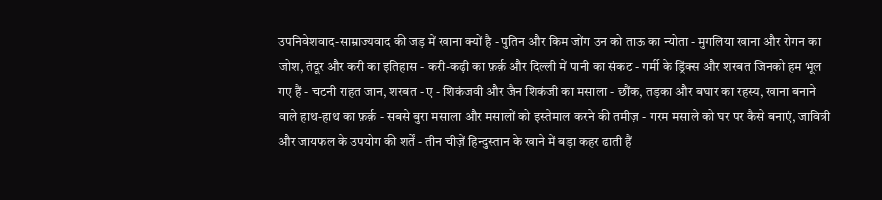उपनिवेशवाद-साम्राज्यवाद की जड़ में खाना क्यों है - पुतिन और किम जोंग उन को ताऊ का न्योता - मुगलिया खाना और रोगन का जोश, तंदूर और करी का इतिहास - करी-कढ़ी का फ़र्क़ और दिल्ली में पानी का संकट - गर्मी के ड्रिंक्स और शरबत जिनको हम भूल गए हैं - चटनी राहत जान, शरबत - ए - शिकंजवी और जैन शिकंजी का मसाला - छौंक, तड़का और बघार का रहस्य, खाना बनाने वाले हाथ-हाथ का फ़र्क़ - सबसे बुरा मसाला और मसालों को इस्तेमाल करने की तमीज़ - गरम मसाले को घर पर कैसे बनाएं, जावित्री और जायफल के उपयोग की शर्तें - तीन चीज़ें हिन्दुस्तान के खाने में बड़ा कहर ढाती हैं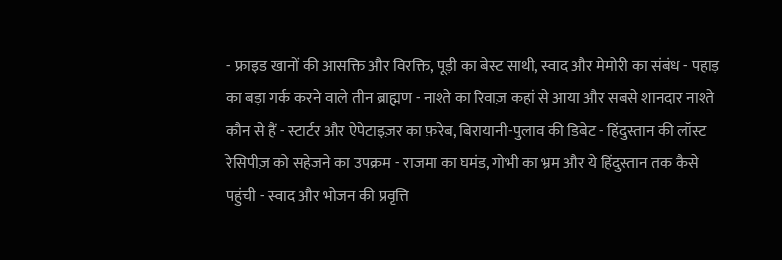- फ्राइड खानों की आसक्ति और विरक्ति, पूड़ी का बेस्ट साथी, स्वाद और मेमोरी का संबंध - पहाड़ का बड़ा गर्क करने वाले तीन ब्राह्मण - नाश्ते का रिवाज़ कहां से आया और सबसे शानदार नाश्ते कौन से हैं - स्टार्टर और ऐपेटाइज़र का फ़रेब, बिरायानी-पुलाव की डिबेट - हिंदुस्तान की लॉस्ट रेसिपीज़ को सहेजने का उपक्रम - राजमा का घमंड, गोभी का भ्रम और ये हिंदुस्तान तक कैसे पहुंची - स्वाद और भोजन की प्रवृत्ति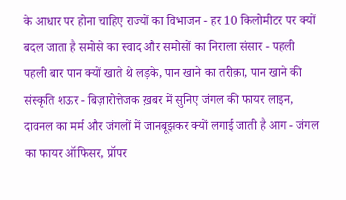के आधार पर होना चाहिए राज्यों का विभाजन - हर 10 किलोमीटर पर क्यों बदल जाता है समोसे का स्वाद और समोसों का निराला संसार - पहली पहली बार पान क्यों खाते थे लड़के, पान खाने का तरीक़ा, पान खाने की संस्कृति शऊर - बिज़ारोत्तेजक ख़बर में सुनिए जंगल की फायर लाइन, दावनल का मर्म और जंगलों में जानबूझकर क्यों लगाई जाती है आग - जंगल का फायर ऑफिसर, प्रॉपर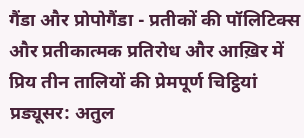गैंडा और प्रोपोगैंडा - प्रतीकों की पॉलिटिक्स और प्रतीकात्मक प्रतिरोध और आख़िर में प्रिय तीन तालियों की प्रेमपूर्ण चिट्ठियां प्रड्यूसर: अतुल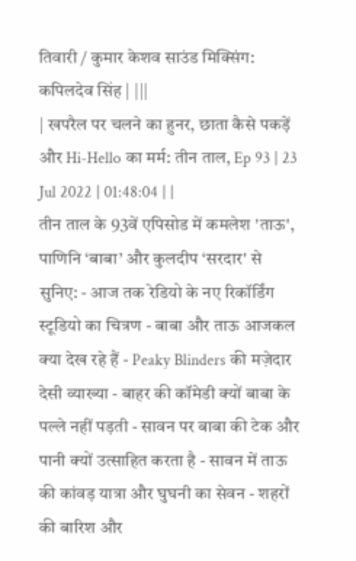तिवारी / कुमार केशव साउंड मिक्सिंग: कपिलदेव सिंह | |||
| खपरैल पर चलने का हुनर, छाता कैसे पकड़ें और Hi-Hello का मर्म: तीन ताल, Ep 93 | 23 Jul 2022 | 01:48:04 | |
तीन ताल के 93वें एपिसोड में कमलेश 'ताऊ', पाणिनि ‘बाबा’ और कुलदीप ‘सरदार' से सुनिए: - आज तक रेडियो के नए रिकॉर्डिंग स्टूडियो का चित्रण - बाबा और ताऊ आजकल क्या देख रहे हैं - Peaky Blinders की मज़ेदार देसी व्याख्या - बाहर की कॉमेडी क्यों बाबा के पल्ले नहीं पड़ती - सावन पर बाबा की टेक और पानी क्यों उत्साहित करता है - सावन में ताऊ की कांवड़ यात्रा और घुघनी का सेवन - शहरों की बारिश और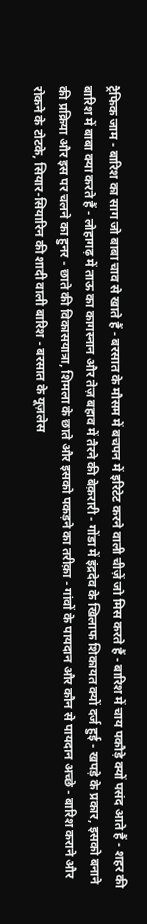ट्रैफिक जाम - बारिश का साग जो बाबा चाव से खाते हैं - बरसात के मौसम में बचपन में इरिटेट करने वाली चीज़ें जो मिस करते हैं - बारिश में चाय पकौड़े क्यों पसंद आते हैं - शहर की बारिश में बाबा क्या करते हैं - लोहागढ़ में ताऊ का कागस्नान और तेज़ बहाव में तैरने की बेक़रारी - गोंडा में इंद्रदेव के खिलाफ शिकायत क्यों दर्ज हुई - खपड़े के प्रकार, इसको बनाने की प्रक्रिया और इस पर चलने का हुनर - छाते की विकासयात्रा, शिमला के छाते और इसको पकड़ने का तरीक़ा - गांवों के पायदान और कौन से पायदान अच्छे - बारिश कराने और रोकने के टोटके, सियार-सियारिन की शादी वाली बारिश - बरसात के यूज़लेस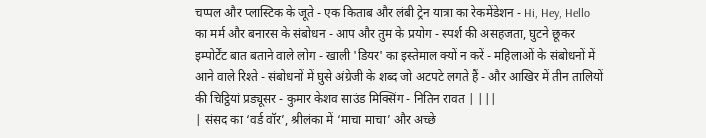चप्पल और प्लास्टिक के जूते - एक किताब और लंबी ट्रेन यात्रा का रेकमेंडेशन - Hi, Hey, Hello का मर्म और बनारस के संबोधन - आप और तुम के प्रयोग - स्पर्श की असहजता, घुटने छूकर इम्पोर्टेंट बात बताने वाले लोग - खाली 'डियर' का इस्तेमाल क्यों न करें - महिलाओं के संबोधनों में आने वाले रिश्ते - संबोधनों में घुसे अंग्रेजी के शब्द जो अटपटे लगते हैं - और आखिर में तीन तालियों की चिट्ठियां प्रड्यूसर - कुमार केशव साउंड मिक्सिंग - नितिन रावत | |||
| संसद का ‘वर्ड वॉर’, श्रीलंका में ‘माचा माचा’ और अच्छे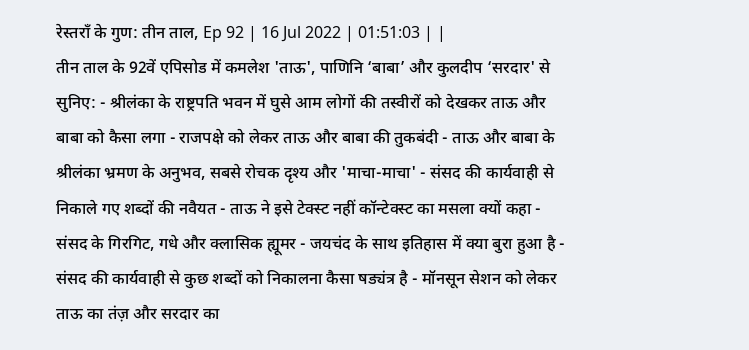रेस्तराँ के गुण: तीन ताल, Ep 92 | 16 Jul 2022 | 01:51:03 | |
तीन ताल के 92वें एपिसोड में कमलेश 'ताऊ', पाणिनि ‘बाबा’ और कुलदीप ‘सरदार' से सुनिए: - श्रीलंका के राष्ट्रपति भवन में घुसे आम लोगों की तस्वीरों को देखकर ताऊ और बाबा को कैसा लगा - राजपक्षे को लेकर ताऊ और बाबा की तुकबंदी - ताऊ और बाबा के श्रीलंका भ्रमण के अनुभव, सबसे रोचक दृश्य और 'माचा-माचा' - संसद की कार्यवाही से निकाले गए शब्दों की नवैयत - ताऊ ने इसे टेक्स्ट नहीं कॉन्टेक्स्ट का मसला क्यों कहा - संसद के गिरगिट, गधे और क्लासिक ह्यूमर - जयचंद के साथ इतिहास में क्या बुरा हुआ है - संसद की कार्यवाही से कुछ शब्दों को निकालना कैसा षड्यंत्र है - मॉनसून सेशन को लेकर ताऊ का तंज़ और सरदार का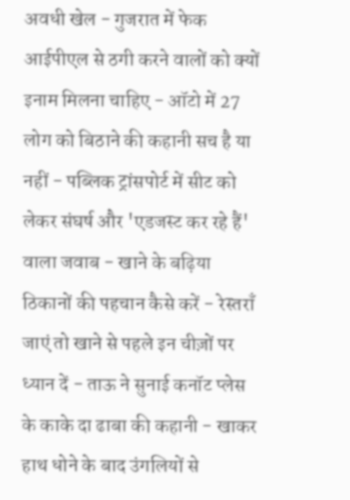अवधी खेल - गुजरात में फेक आईपीएल से ठगी करने वालों को क्यों इनाम मिलना चाहिए - ऑटो में 27 लोग को बिठाने की कहानी सच है या नहीं - पब्लिक ट्रांसपोर्ट में सीट को लेकर संघर्ष और 'एडजस्ट कर रहे हैं' वाला जवाब - खाने के बढ़िया ठिकानों की पहचान कैसे करें - रेस्तराँ जाएं तो खाने से पहले इन चीज़ों पर ध्यान दें - ताऊ ने सुनाई कनॉट प्लेस के काके दा ढाबा की कहानी - खाकर हाथ धोने के बाद उंगलियों से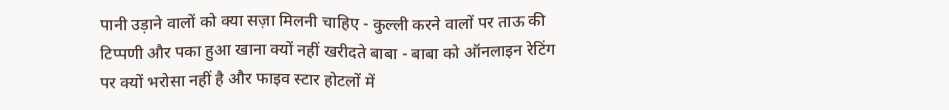पानी उड़ाने वालों को क्या सज़ा मिलनी चाहिए - कुल्ली करने वालों पर ताऊ की टिप्पणी और पका हुआ खाना क्यों नहीं खरीदते बाबा - बाबा को ऑनलाइन रेटिंग पर क्यों भरोसा नहीं है और फाइव स्टार होटलों में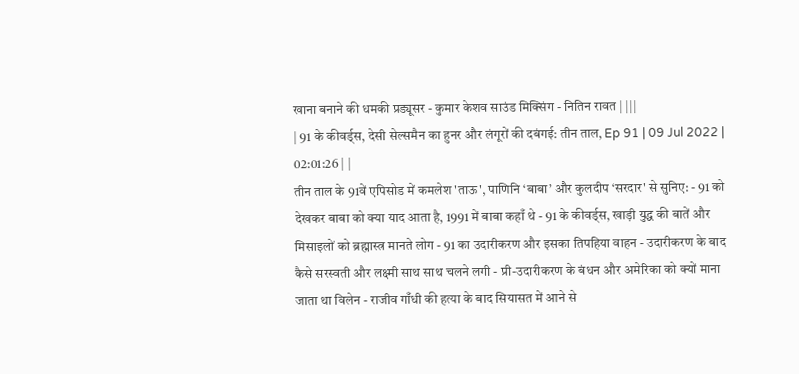खाना बनाने की धमकी प्रड्यूसर - कुमार केशव साउंड मिक्सिंग - नितिन रावत | |||
| 91 के कीवर्ड्स, देसी सेल्समैन का हुनर और लंगूरों की दबंगई: तीन ताल, Ep 91 | 09 Jul 2022 | 02:01:26 | |
तीन ताल के 91वें एपिसोड में कमलेश 'ताऊ', पाणिनि ‘बाबा’ और कुलदीप ‘सरदार' से सुनिए: - 91 को देखकर बाबा को क्या याद आता है, 1991 में बाबा कहाँ थे - 91 के कीवर्ड्स, खाड़ी युद्ध की बातें और मिसाइलों को ब्रह्मास्त्र मानते लोग - 91 का उदारीकरण और इसका तिपहिया वाहन - उदारीकरण के बाद कैसे सरस्वती और लक्ष्मी साथ साथ चलने लगी - प्री-उदारीकरण के बंधन और अमेरिका को क्यों माना जाता था विलेन - राजीव गाँधी की हत्या के बाद सियासत में आने से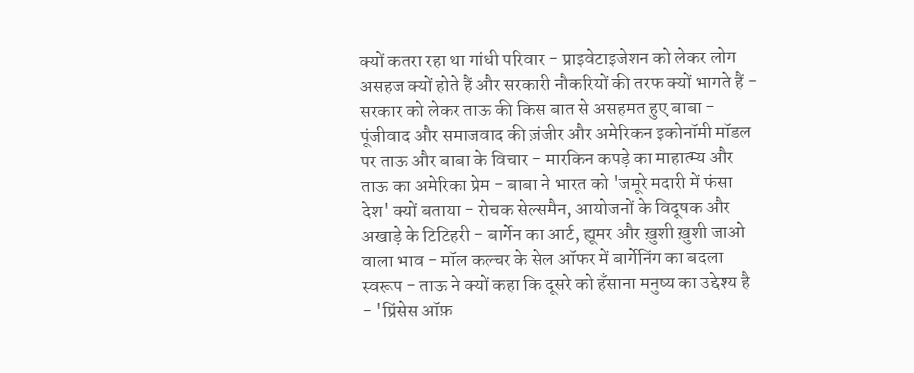क्यों कतरा रहा था गांधी परिवार - प्राइवेटाइजेशन को लेकर लोग असहज क्यों होते हैं और सरकारी नौकरियों की तरफ क्यों भागते हैं - सरकार को लेकर ताऊ की किस बात से असहमत हुए बाबा - पूंजीवाद और समाजवाद की ज़ंजीर और अमेरिकन इकोनॉमी मॉडल पर ताऊ और बाबा के विचार - मारकिन कपड़े का माहात्म्य और ताऊ का अमेरिका प्रेम - बाबा ने भारत को 'जमूरे मदारी में फंसा देश' क्यों बताया - रोचक सेल्समैन, आयोजनों के विदूषक और अखाड़े के टिटिहरी - बार्गेन का आर्ट, ह्यूमर और ख़ुशी ख़ुशी जाओ वाला भाव - मॉल कल्चर के सेल ऑफर में बार्गेनिंग का बदला स्वरूप - ताऊ ने क्यों कहा कि दूसरे को हँसाना मनुष्य का उद्देश्य है - 'प्रिंसेस ऑफ़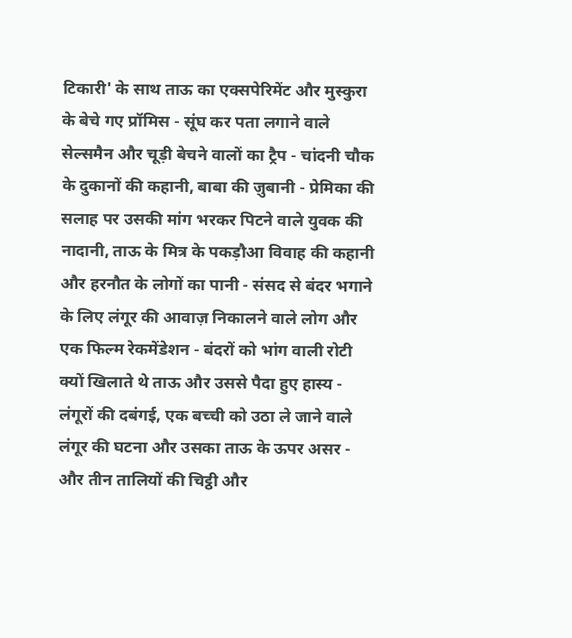टिकारी' के साथ ताऊ का एक्सपेरिमेंट और मुस्कुरा के बेचे गए प्रॉमिस - सूंघ कर पता लगाने वाले सेल्समैन और चूड़ी बेचने वालों का ट्रैप - चांदनी चौक के दुकानों की कहानी, बाबा की ज़ुबानी - प्रेमिका की सलाह पर उसकी मांग भरकर पिटने वाले युवक की नादानी, ताऊ के मित्र के पकड़ौआ विवाह की कहानी और हरनौत के लोगों का पानी - संसद से बंदर भगाने के लिए लंगूर की आवाज़ निकालने वाले लोग और एक फिल्म रेकमेंडेशन - बंदरों को भांग वाली रोटी क्यों खिलाते थे ताऊ और उससे पैदा हुए हास्य - लंगूरों की दबंगई, एक बच्ची को उठा ले जाने वाले लंगूर की घटना और उसका ताऊ के ऊपर असर - और तीन तालियों की चिट्ठी और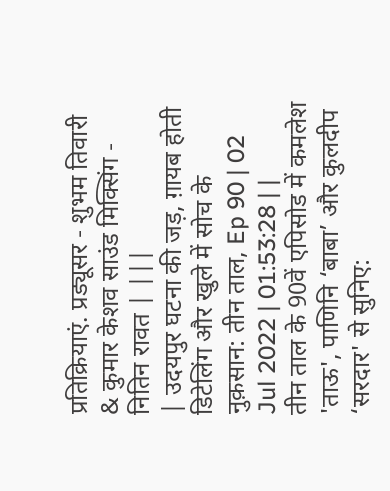प्रतिक्रियाएं. प्रड्यूसर - शुभम तिवारी & कुमार केशव साउंड मिक्सिंग - नितिन रावत | |||
| उदयपुर घटना की जड़, ग़ायब होती डिटेलिंग और खुले में सोच के नुक़सान: तीन ताल, Ep 90 | 02 Jul 2022 | 01:53:28 | |
तीन ताल के 90वें एपिसोड में कमलेश 'ताऊ', पाणिनि ‘बाबा’ और कुलदीप ‘सरदार' से सुनिए: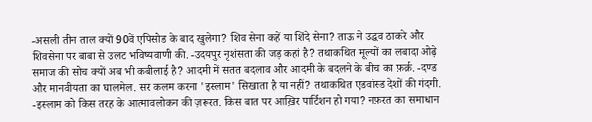-असली तीन ताल क्यों 90वें एपिसोड के बाद खुलेगा? शिव सेना कहें या शिंदे सेना? ताऊ ने उद्धव ठाकरे और शिवसेना पर बाबा से उलट भविष्यवाणी की. -उदयपुर नृशंसता की जड़ कहां है? तथाकथित मूल्यों का लबादा ओढ़े समाज की सोच क्यों अब भी कबीलाई है? आदमी में सतत बदलाव और आदमी के बदलने के बीच का फ़र्क़. -दण्ड और मानवीयता का घालमेल. सर कलम करना 'इस्लाम' सिखाता है या नहीं? तथाकथित एडवांस्ड देशों की गंदगी. -इस्लाम को किस तरह के आत्मावलोकन की ज़रूरत. किस बात पर आख़िर पार्टिशन हो गया? नफ़रत का समाधान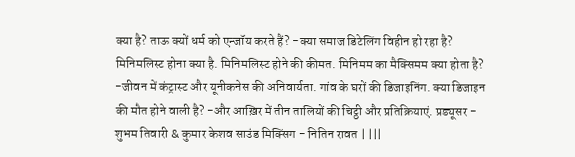क्या है? ताऊ क्यों धर्म को एन्जॉय करते हैं? -क्या समाज डिटेलिंग विहीन हो रहा है? मिनिमलिस्ट होना क्या है. मिनिमलिस्ट होने की कीमत. मिनिमम का मैक्सिमम क्या होता है? -जीवन में कंट्रास्ट और यूनीकनेस की अनिवार्यता. गांव के घरों की डिजाइनिंग. क्या डिजाइन की मौत होने वाली है? -और आख़िर में तीन तालियों की चिट्ठी और प्रतिक्रियाएं. प्रड्यूसर - शुभम तिवारी & कुमार केशव साउंड मिक्सिंग - नितिन रावत | |||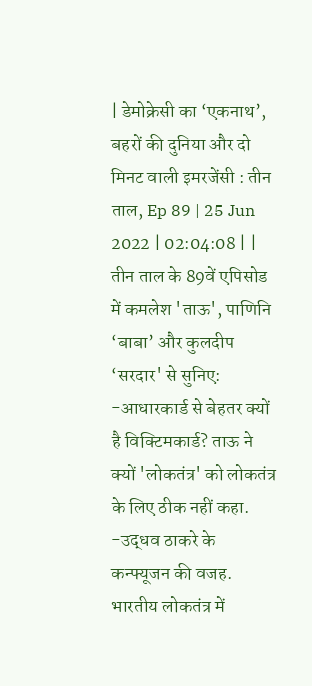| डेमोक्रेसी का ‘एकनाथ’, बहरों की दुनिया और दो मिनट वाली इमरजेंसी : तीन ताल, Ep 89 | 25 Jun 2022 | 02:04:08 | |
तीन ताल के 89वें एपिसोड में कमलेश 'ताऊ', पाणिनि ‘बाबा’ और कुलदीप ‘सरदार' से सुनिए: -आधारकार्ड से बेहतर क्यों है विक्टिमकार्ड? ताऊ ने क्यों 'लोकतंत्र' को लोकतंत्र के लिए ठीक नहीं कहा. -उद्धव ठाकरे के कन्फ्यूजन की वजह. भारतीय लोकतंत्र में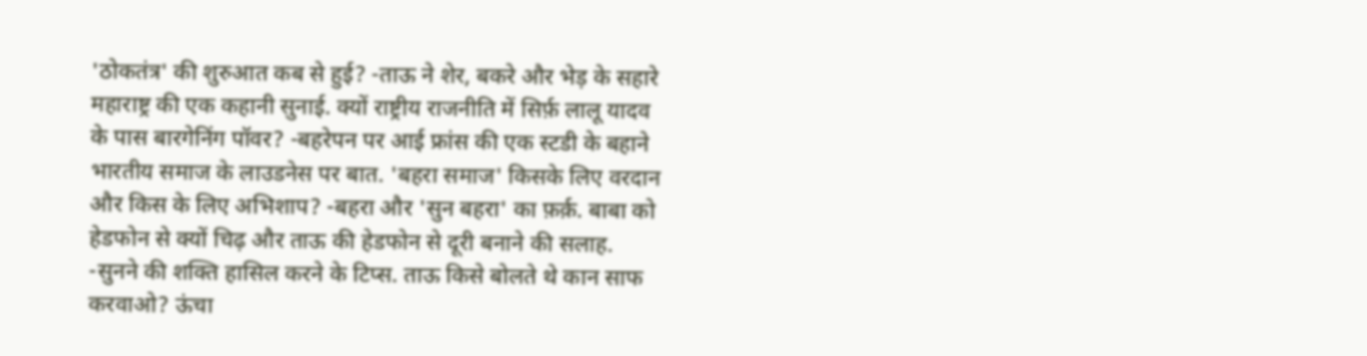'ठोकतंत्र' की शुरुआत कब से हुई? -ताऊ ने शेर, बकरे और भेड़ के सहारे महाराष्ट्र की एक कहानी सुनाई. क्यों राष्ट्रीय राजनीति में सिर्फ़ लालू यादव के पास बारगेनिंग पॉवर? -बहरेपन पर आई फ्रांस की एक स्टडी के बहाने भारतीय समाज के लाउडनेस पर बात. 'बहरा समाज' किसके लिए वरदान और किस के लिए अभिशाप? -बहरा और 'सुन बहरा' का फ़र्क़. बाबा को हेडफोन से क्यों चिढ़ और ताऊ की हेडफोन से दूरी बनाने की सलाह. -सुनने की शक्ति हासिल करने के टिप्स. ताऊ किसे बोलते थे कान साफ करवाओ? ऊंचा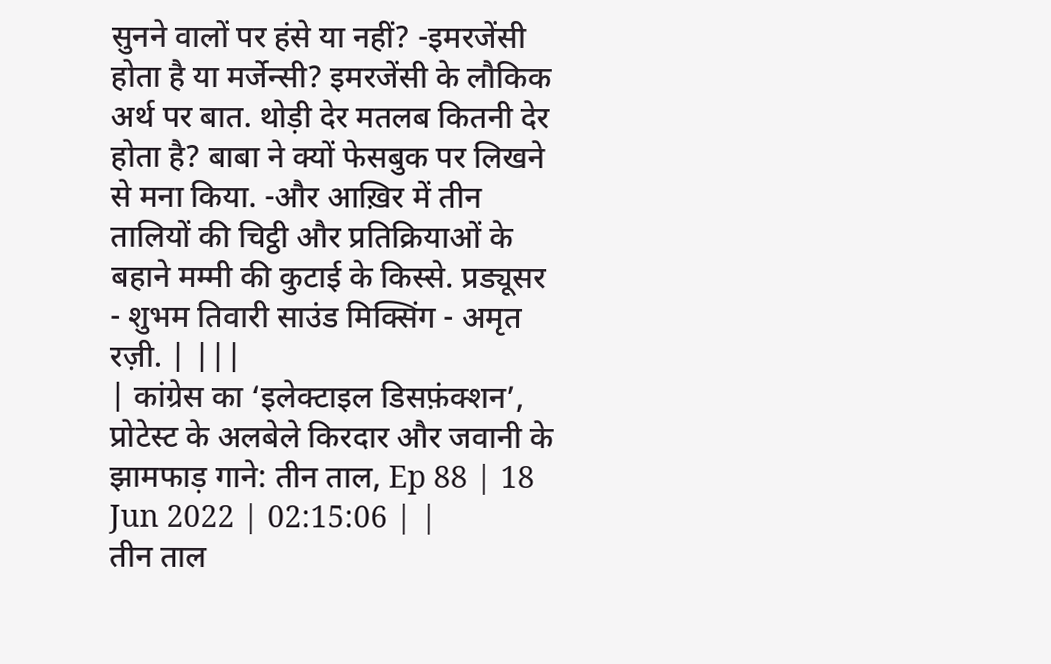सुनने वालों पर हंसे या नहीं? -इमरजेंसी होता है या मर्जेन्सी? इमरजेंसी के लौकिक अर्थ पर बात. थोड़ी देर मतलब कितनी देर होता है? बाबा ने क्यों फेसबुक पर लिखने से मना किया. -और आख़िर में तीन तालियों की चिट्ठी और प्रतिक्रियाओं के बहाने मम्मी की कुटाई के किस्से. प्रड्यूसर - शुभम तिवारी साउंड मिक्सिंग - अमृत रज़ी. | |||
| कांग्रेस का ‘इलेक्टाइल डिसफ़ंक्शन’, प्रोटेस्ट के अलबेले किरदार और जवानी के झामफाड़ गाने: तीन ताल, Ep 88 | 18 Jun 2022 | 02:15:06 | |
तीन ताल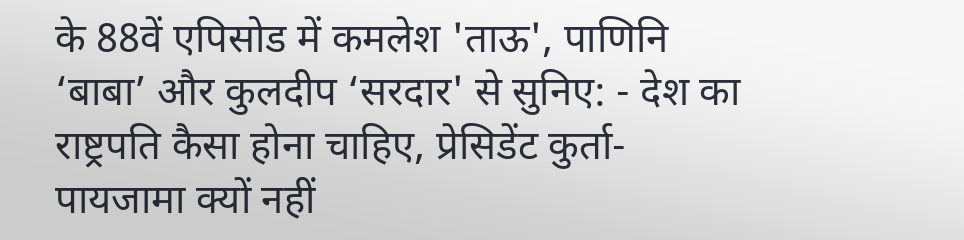के 88वें एपिसोड में कमलेश 'ताऊ', पाणिनि ‘बाबा’ और कुलदीप ‘सरदार' से सुनिए: - देश का राष्ट्रपति कैसा होना चाहिए, प्रेसिडेंट कुर्ता-पायजामा क्यों नहीं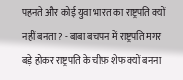पहनते और कोई युवा भारत का राष्ट्रपति क्यों नहीं बनता? - बाबा बचपन में राष्ट्रपति मगर बड़े होकर राष्ट्रपति के चीफ़ शेफ क्यों बनना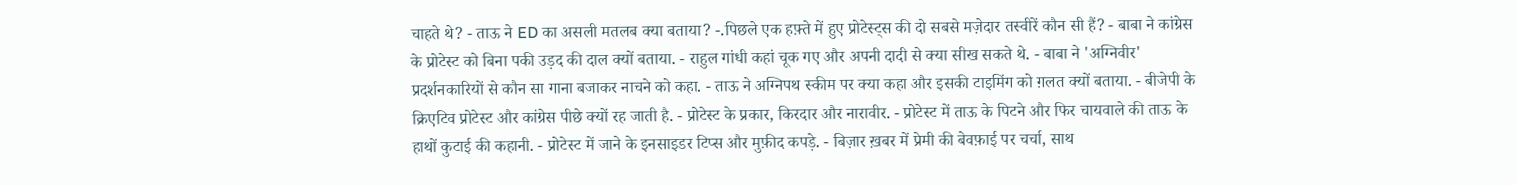चाहते थे? - ताऊ ने ED का असली मतलब क्या बताया? -.पिछले एक हफ़्ते में हुए प्रोटेस्ट्स की दो सबसे मज़ेदार तस्वीरें कौन सी हैं? - बाबा ने कांग्रेस के प्रोटेस्ट को बिना पकी उड़द की दाल क्यों बताया. - राहुल गांधी कहां चूक गए और अपनी दादी से क्या सीख सकते थे. - बाबा ने 'अग्निवीर' प्रदर्शनकारियों से कौन सा गाना बजाकर नाचने को कहा. - ताऊ ने अग्निपथ स्कीम पर क्या कहा और इसकी टाइमिंग को ग़लत क्यों बताया. - बीजेपी के क्रिएटिव प्रोटेस्ट और कांग्रेस पीछे क्यों रह जाती है. - प्रोटेस्ट के प्रकार, किरदार और नारावीर. - प्रोटेस्ट में ताऊ के पिटने और फिर चायवाले की ताऊ के हाथों कुटाई की कहानी. - प्रोटेस्ट में जाने के इनसाइडर टिप्स और मुफ़ीद कपड़े. - बिज़ार ख़बर में प्रेमी की बेवफ़ाई पर चर्चा, साथ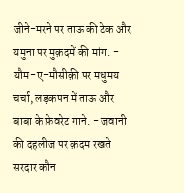जीने-मरने पर ताऊ की टेक और यमुना पर मुक़दमें की मांग. - यौम-ए-मौसीक़ी पर मधुमय चर्चा, लड़कपन में ताऊ और बाबा के फ़ेवरेट गाने. - जवानी की दहलीज पर क़दम रखते सरदार कौन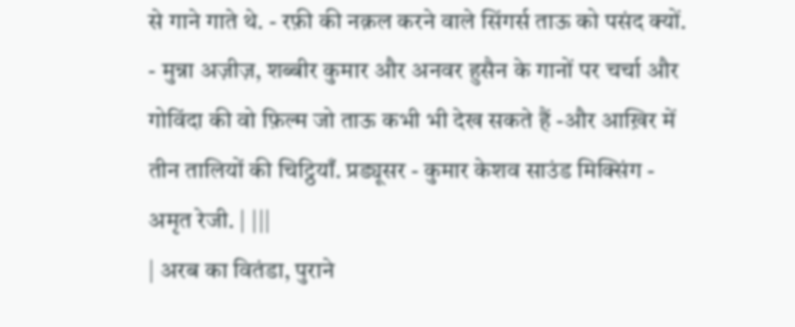से गाने गाते थे. - रफ़ी की नक़ल करने वाले सिंगर्स ताऊ को पसंद क्यों. - मुन्ना अज़ीज़, शब्बीर कुमार और अनवर हुसैन के गानों पर चर्चा और गोविंदा की वो फ़िल्म जो ताऊ कभी भी देख सकते हैं -और आख़िर में तीन तालियों की चिट्ठियाँ. प्रड्यूसर - कुमार केशव साउंड मिक्सिंग - अमृत रेजी. | |||
| अरब का वितंडा, पुराने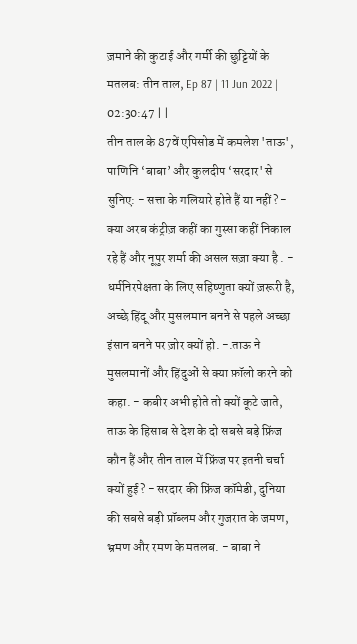ज़माने की कुटाई और गर्मी की छुट्टियों के मतलब: तीन ताल, Ep 87 | 11 Jun 2022 | 02:30:47 | |
तीन ताल के 87वें एपिसोड में कमलेश 'ताऊ', पाणिनि ‘बाबा’ और कुलदीप ‘सरदार' से सुनिए: - सत्ता के गलियारे होते हैं या नहीं? - क्या अरब कंट्रीज़ कहीं का गुस्सा कहीं निकाल रहे हैं और नूपुर शर्मा की असल सज़ा क्या है . - धर्मनिरपेक्षता के लिए सहिष्णुता क्यों ज़रूरी है, अच्छे हिंदू और मुसलमान बनने से पहले अच्छा इंसान बनने पर ज़ोर क्यों हो. -.ताऊ ने मुसलमानों और हिंदुओं से क्या फ़ॉलो करने को कहा. - कबीर अभी होते तो क्यों कूटे जाते, ताऊ के हिसाब से देश के दो सबसे बड़े फ्रिंज कौन हैं और तीन ताल में फ्रिंज पर इतनी चर्चा क्यों हुई? - सरदार की फ्रिंज कॉमेडी, दुनिया की सबसे बड़ी प्रॉब्लम और गुजरात के जमण, भ्रमण और रमण के मतलब. - बाबा ने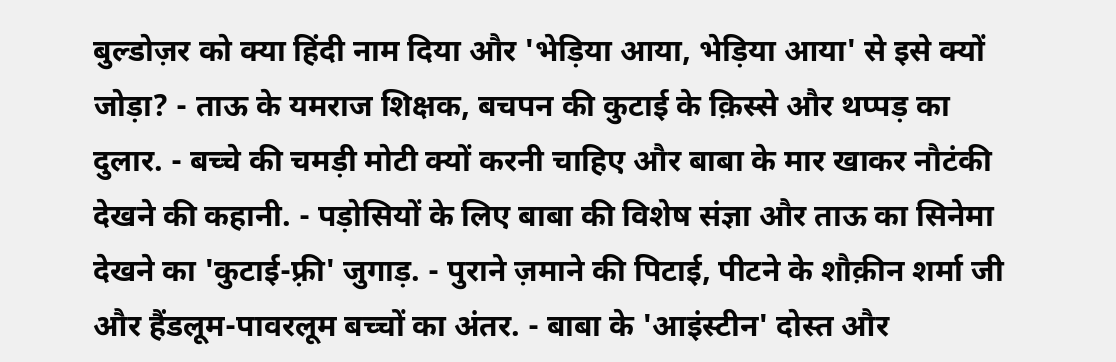बुल्डोज़र को क्या हिंदी नाम दिया और 'भेड़िया आया, भेड़िया आया' से इसे क्यों जोड़ा? - ताऊ के यमराज शिक्षक, बचपन की कुटाई के क़िस्से और थप्पड़ का दुलार. - बच्चे की चमड़ी मोटी क्यों करनी चाहिए और बाबा के मार खाकर नौटंकी देखने की कहानी. - पड़ोसियों के लिए बाबा की विशेष संज्ञा और ताऊ का सिनेमा देखने का 'कुटाई-फ़्री' जुगाड़. - पुराने ज़माने की पिटाई, पीटने के शौक़ीन शर्मा जी और हैंडलूम-पावरलूम बच्चों का अंतर. - बाबा के 'आइंस्टीन' दोस्त और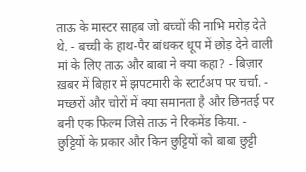ताऊ के मास्टर साहब जो बच्चों की नाभि मरोड़ देते थे. - बच्ची के हाथ-पैर बांधकर धूप में छोड़ देने वाली मां के लिए ताऊ और बाबा ने क्या कहा? - बिज़ार ख़बर में बिहार में झपटमारी के स्टार्टअप पर चर्चा. - मच्छरों और चोरों में क्या समानता है और छिनतई पर बनी एक फिल्म जिसे ताऊ ने रिकमेंड किया. - छुट्टियों के प्रकार और किन छुट्टियों को बाबा छुट्टी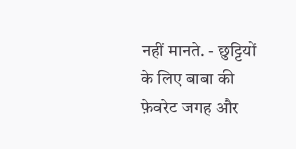नहीं मानते. - छुट्टियों के लिए बाबा की फ़ेवरेट जगह और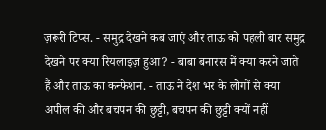ज़रूरी टिप्स. - समुद्र देखने कब जाएं और ताऊ को पहली बार समुद्र देखने पर क्या रियलाइज़ हुआ? - बाबा बनारस में क्या करने जाते हैं और ताऊ का कन्फेशन. - ताऊ ने देश भर के लोगों से क्या अपील की और बचपन की छुट्टी, बचपन की छुट्टी क्यों नहीं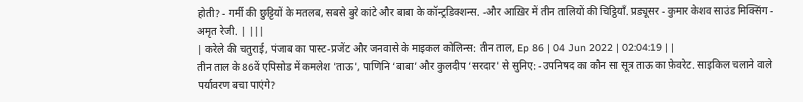होती? - गर्मी की छुट्टियों के मतलब, सबसे बुरे कांटे और बाबा के कॉन्ट्रडिक्शन्स. -और आख़िर में तीन तालियों की चिट्ठियाँ. प्रड्यूसर - कुमार केशव साउंड मिक्सिंग - अमृत रेजी. | |||
| करेले की चतुराई, पंजाब का पास्ट-प्रजेंट और जनवासे के माइकल कोलिन्स: तीन ताल, Ep 86 | 04 Jun 2022 | 02:04:19 | |
तीन ताल के 86वें एपिसोड में कमलेश 'ताऊ', पाणिनि ‘बाबा’ और कुलदीप ‘सरदार' से सुनिए: -उपनिषद का कौन सा सूत्र ताऊ का फ़ेवरेट. साइकिल चलाने वाले पर्यावरण बचा पाएंगे?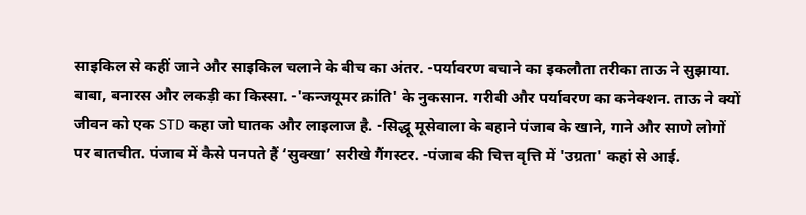साइकिल से कहीं जाने और साइकिल चलाने के बीच का अंतर. -पर्यावरण बचाने का इकलौता तरीका ताऊ ने सुझाया. बाबा, बनारस और लकड़ी का किस्सा. -'कन्जयूमर क्रांति' के नुकसान. गरीबी और पर्यावरण का कनेक्शन. ताऊ ने क्यों जीवन को एक STD कहा जो घातक और लाइलाज है. -सिद्धू मूसेवाला के बहाने पंजाब के खाने, गाने और साणे लोगों पर बातचीत. पंजाब में कैसे पनपते हैं ‘सुक्खा’ सरीखे गैंगस्टर. -पंजाब की चित्त वृत्ति में 'उग्रता' कहां से आई.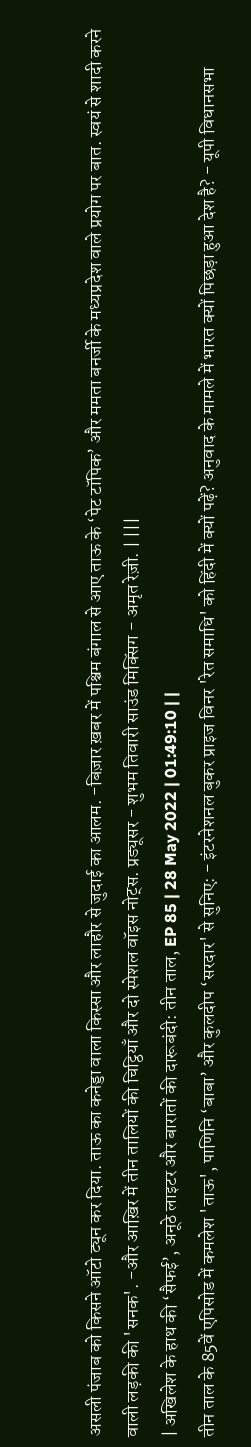असली पंजाब को किसने ऑटो ट्यून कर दिया. ताऊ का कनेड्डा वाला किस्सा और लाहौर से जुदाई का आलम. -बिज़ार ख़बर में पश्चिम बंगाल से आए ताऊ के ‘पेट टॉपिक’ और ममता बनर्जी के मध्यप्रदेश वाले प्रयोग पर बात. स्वयं से शादी करने वाली लड़की की 'सनक'. -और आख़िर में तीन तालियों की चिट्ठियाँ और दो स्पेशल वॉइस नोट्स. प्रड्यूसर - शुभम तिवारी साउंड मिक्सिंग - अमृत रेज़ी. | |||
| अखिलेश के हाथ की ‘सैफई’, अनूठे लाइटर और बारातों की दारूबंदी: तीन ताल, EP 85 | 28 May 2022 | 01:49:10 | |
तीन ताल के 85वें एपिसोड में कमलेश 'ताऊ', पाणिनि ‘बाबा’ और कुलदीप ‘सरदार' से सुनिए: - इंटरनेशनल बुकर प्राइज विनर 'रेत समाधि' को हिंदी में क्यों पढ़ें? अनुवाद के मामले में भारत क्यों पिछड़ा हुआ देश है? - यूपी विधानसभा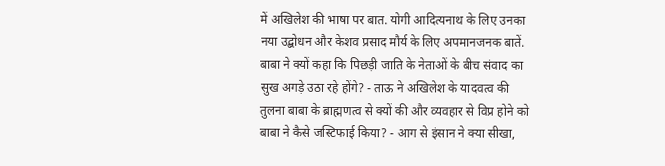में अखिलेश की भाषा पर बात. योगी आदित्यनाथ के लिए उनका नया उद्बोधन और केशव प्रसाद मौर्य के लिए अपमानजनक बातें. बाबा ने क्यों कहा कि पिछड़ी जाति के नेताओं के बीच संवाद का सुख अगड़े उठा रहे होंगे? - ताऊ ने अखिलेश के यादवत्व की तुलना बाबा के ब्राह्मणत्व से क्यों की और व्यवहार से विप्र होने को बाबा ने कैसे जस्टिफाई किया? - आग से इंसान ने क्या सीखा,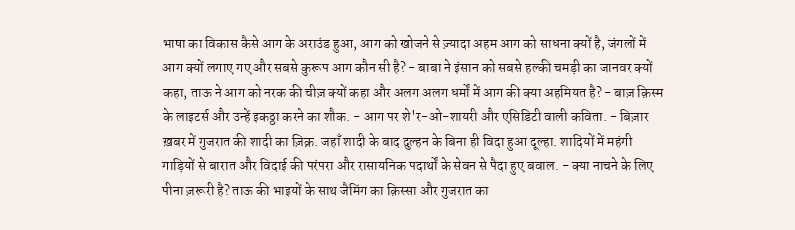भाषा का विकास कैसे आग के अराउंड हुआ, आग को खोजने से ज़्यादा अहम आग को साधना क्यों है, जंगलों में आग क्यों लगाए गए और सबसे कुरूप आग कौन सी है? - बाबा ने इंसान को सबसे हल्की चमड़ी का जानवर क्यों कहा, ताऊ ने आग को नरक की चीज़ क्यों कहा और अलग अलग धर्मों में आग की क्या अहमियत है? - बाज़ क़िस्म के लाइटर्स और उन्हें इकठ्ठा करने का शौक. - आग पर शे'र-ओ-शायरी और एसिडिटी वाली कविता. - बिज़ार ख़बर में गुजरात की शादी का ज़िक्र. जहाँ शादी के बाद दुल्हन के बिना ही विदा हुआ दूल्हा. शादियों में महंगी गाड़ियों से बारात और विदाई की परंपरा और रासायनिक पदार्थों के सेवन से पैदा हुए बवाल. - क्या नाचने के लिए पीना ज़रूरी है? ताऊ की भाइयों के साथ जैमिंग का क़िस्सा और गुजरात का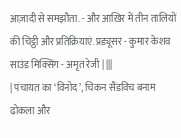आज़ादी से समझौता. - और आख़िर में तीन तालियों की चिट्ठी और प्रतिक्रियाएं. प्रड्यूसर - कुमार केशव साउंड मिक्सिंग - अमृत रेजी | |||
| पंचायत का ‘विनोद’, चिकन सैंडविच बनाम ढोकला और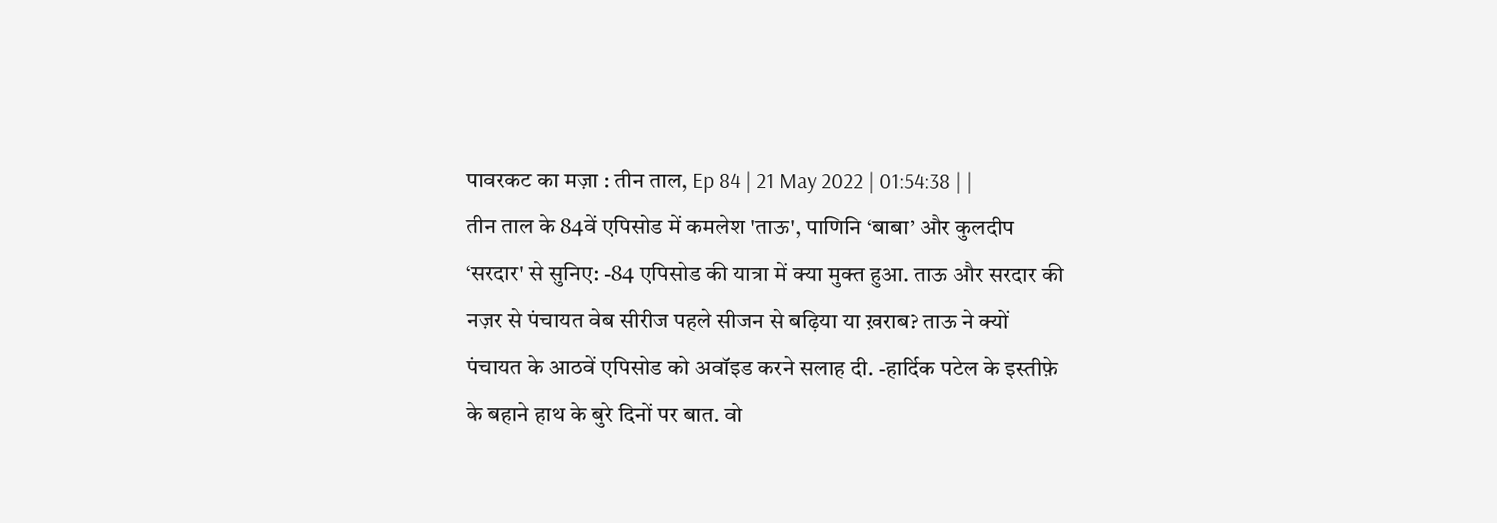पावरकट का मज़ा : तीन ताल, Ep 84 | 21 May 2022 | 01:54:38 | |
तीन ताल के 84वें एपिसोड में कमलेश 'ताऊ', पाणिनि ‘बाबा’ और कुलदीप ‘सरदार' से सुनिए: -84 एपिसोड की यात्रा में क्या मुक्त हुआ. ताऊ और सरदार की नज़र से पंचायत वेब सीरीज पहले सीजन से बढ़िया या ख़राब? ताऊ ने क्यों पंचायत के आठवें एपिसोड को अवॉइड करने सलाह दी. -हार्दिक पटेल के इस्तीफ़े के बहाने हाथ के बुरे दिनों पर बात. वो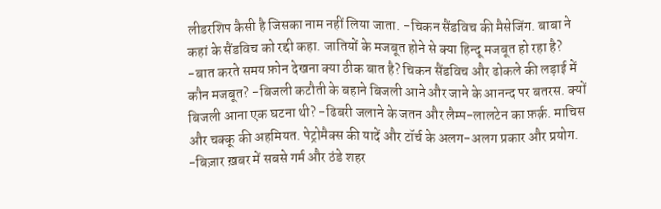लीडरशिप कैसी है जिसका नाम नहीं लिया जाता. -चिकन सैंडविच की मैसेजिंग. बाबा ने कहां के सैंडविच को रद्दी कहा. जातियों के मजबूत होने से क्या हिन्दू मजबूत हो रहा है? -बात करते समय फ़ोन देखना क्या ठीक बात है? चिकन सैंडविच और ढोकले की लड़ाई में कौन मजबूत? -बिजली कटौती के बहाने बिजली आने और जाने के आनन्द पर बतरस. क्यों बिजली आना एक घटना थी? -ढिबरी जलाने के जतन और लैम्प-लालटेन का फ़र्क़. माचिस और चक्कू की अहमियत. पेट्रोमैक्स की यादें और टॉर्च के अलग-अलग प्रकार और प्रयोग. -बिज़ार ख़बर में सबसे गर्म और ठंडे शहर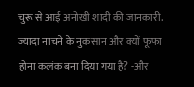चुरू से आई अनोखी शादी की जानकारी. ज्यादा नाचने के नुकसान और क्यों फूफा होना कलंक बना दिया गया है? -और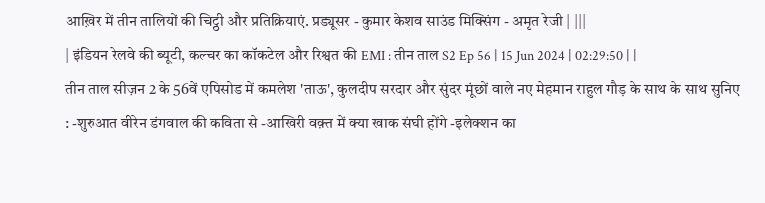आख़िर में तीन तालियों की चिट्ठी और प्रतिक्रियाएं. प्रड्यूसर - कुमार केशव साउंड मिक्सिंग - अमृत रेजी | |||
| इंडियन रेलवे की ब्यूटी, कल्चर का कॉकटेल और रिश्वत की EMI : तीन ताल S2 Ep 56 | 15 Jun 2024 | 02:29:50 | |
तीन ताल सीज़न 2 के 56वें एपिसोड में कमलेश 'ताऊ', कुलदीप सरदार और सुंदर मूंछों वाले नए मेहमान राहुल गौड़ के साथ के साथ सुनिए : -शुरुआत वीरेन डंगवाल की कविता से -आखिरी वक़्त में क्या खाक संघी होंगे -इलेक्शन का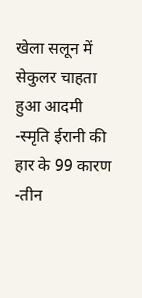खेला सलून में सेकुलर चाहता हुआ आदमी -स्मृति ईरानी की हार के 99 कारण -तीन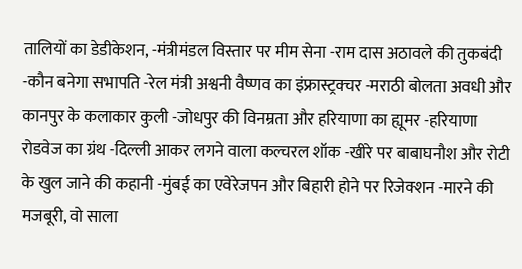तालियों का डेडीकेशन, -मंत्रीमंडल विस्तार पर मीम सेना -राम दास अठावले की तुकबंदी -कौन बनेगा सभापति -रेल मंत्री अश्वनी वैष्णव का इंफ्रास्ट्रक्चर -मराठी बोलता अवधी और कानपुर के कलाकार कुली -जोधपुर की विनम्रता और हरियाणा का ह्यूमर -हरियाणा रोडवेज का ग्रंथ -दिल्ली आकर लगने वाला कल्चरल शॉक -खीरे पर बाबाघनौश और रोटी के खुल जाने की कहानी -मुंबई का एवेरेजपन और बिहारी होने पर रिजेक्शन -मारने की मजबूरी, वो साला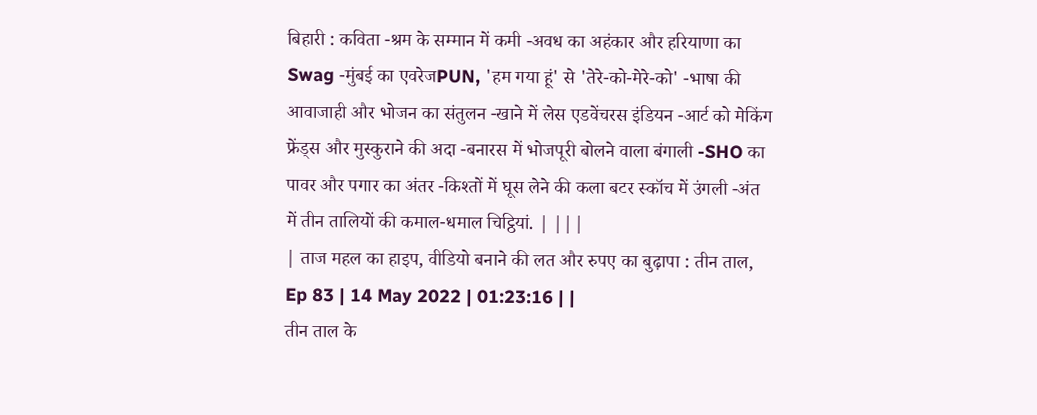बिहारी : कविता -श्रम के सम्मान में कमी -अवध का अहंकार और हरियाणा का Swag -मुंबई का एवरेजPUN, 'हम गया हूं' से 'तेरे-को-मेरे-को' -भाषा की आवाजाही और भोजन का संतुलन -खाने में लेस एडवेंचरस इंडियन -आर्ट को मेकिंग फ्रेंड्स और मुस्कुराने की अदा -बनारस में भोजपूरी बोलने वाला बंगाली -SHO का पावर और पगार का अंतर -किश्तों में घूस लेने की कला बटर स्कॉच में उंगली -अंत में तीन तालियों की कमाल-धमाल चिट्ठियां. | |||
| ताज महल का हाइप, वीडियो बनाने की लत और रुपए का बुढ़ापा : तीन ताल, Ep 83 | 14 May 2022 | 01:23:16 | |
तीन ताल के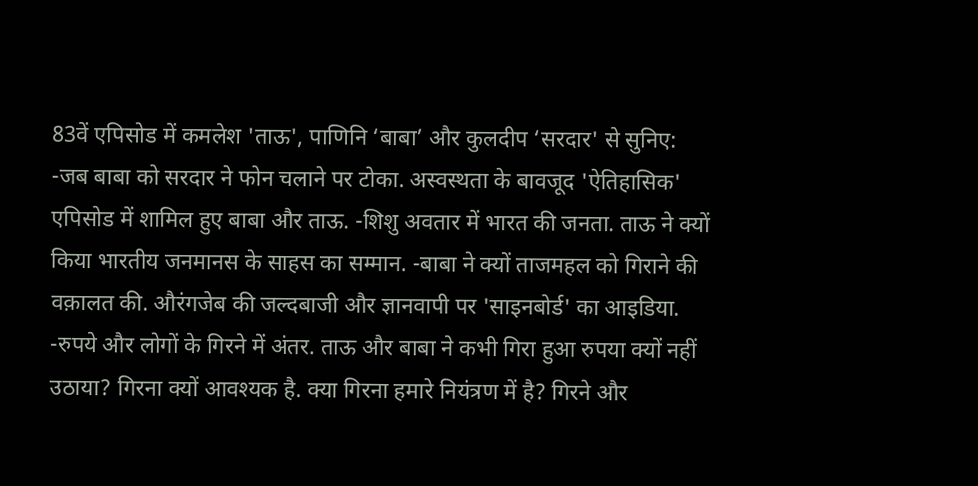83वें एपिसोड में कमलेश 'ताऊ', पाणिनि ‘बाबा’ और कुलदीप ‘सरदार' से सुनिए: -जब बाबा को सरदार ने फोन चलाने पर टोका. अस्वस्थता के बावजूद 'ऐतिहासिक' एपिसोड में शामिल हुए बाबा और ताऊ. -शिशु अवतार में भारत की जनता. ताऊ ने क्यों किया भारतीय जनमानस के साहस का सम्मान. -बाबा ने क्यों ताजमहल को गिराने की वक़ालत की. औरंगजेब की जल्दबाजी और ज्ञानवापी पर 'साइनबोर्ड' का आइडिया. -रुपये और लोगों के गिरने में अंतर. ताऊ और बाबा ने कभी गिरा हुआ रुपया क्यों नहीं उठाया? गिरना क्यों आवश्यक है. क्या गिरना हमारे नियंत्रण में है? गिरने और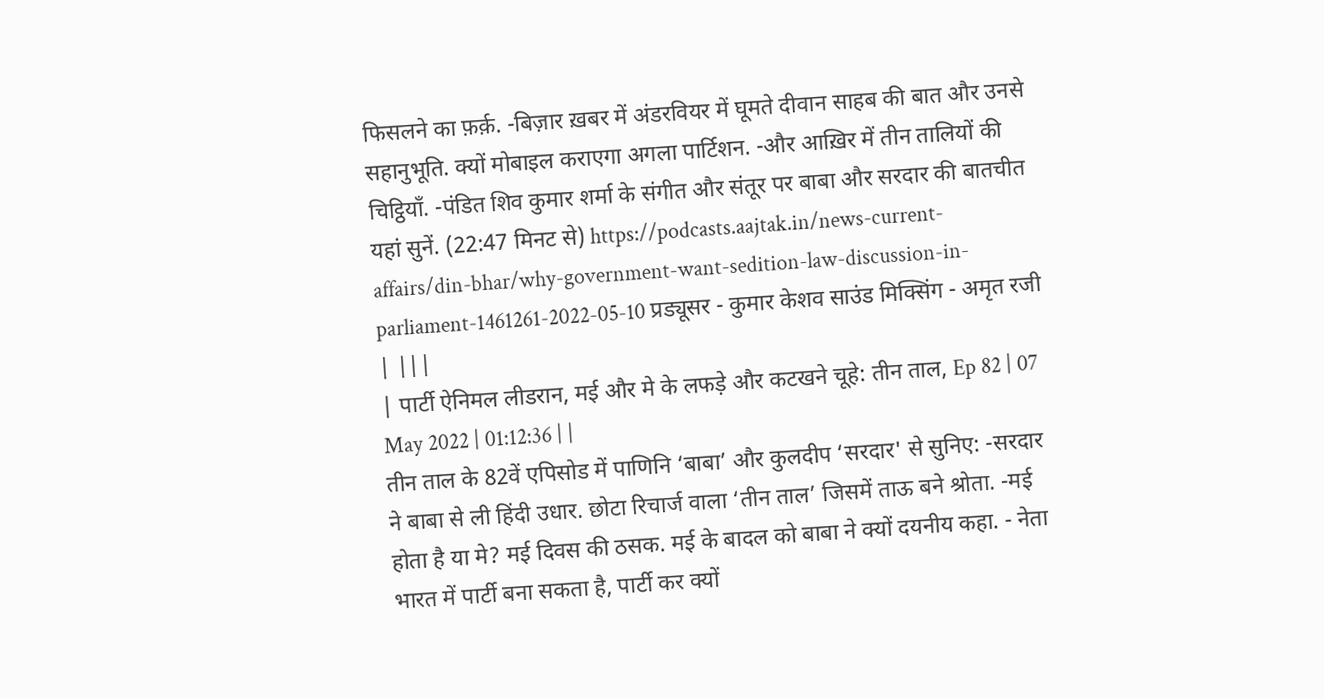फिसलने का फ़र्क़. -बिज़ार ख़बर में अंडरवियर में घूमते दीवान साहब की बात और उनसे सहानुभूति. क्यों मोबाइल कराएगा अगला पार्टिशन. -और आख़िर में तीन तालियों की चिट्ठियाँ. -पंडित शिव कुमार शर्मा के संगीत और संतूर पर बाबा और सरदार की बातचीत यहां सुनें. (22:47 मिनट से) https://podcasts.aajtak.in/news-current-affairs/din-bhar/why-government-want-sedition-law-discussion-in-parliament-1461261-2022-05-10 प्रड्यूसर - कुमार केशव साउंड मिक्सिंग - अमृत रजी | |||
| पार्टी ऐनिमल लीडरान, मई और मे के लफड़े और कटखने चूहे: तीन ताल, Ep 82 | 07 May 2022 | 01:12:36 | |
तीन ताल के 82वें एपिसोड में पाणिनि ‘बाबा’ और कुलदीप ‘सरदार' से सुनिए: -सरदार ने बाबा से ली हिंदी उधार. छोटा रिचार्ज वाला ‘तीन ताल’ जिसमें ताऊ बने श्रोता. -मई होता है या मे? मई दिवस की ठसक. मई के बादल को बाबा ने क्यों दयनीय कहा. - नेता भारत में पार्टी बना सकता है, पार्टी कर क्यों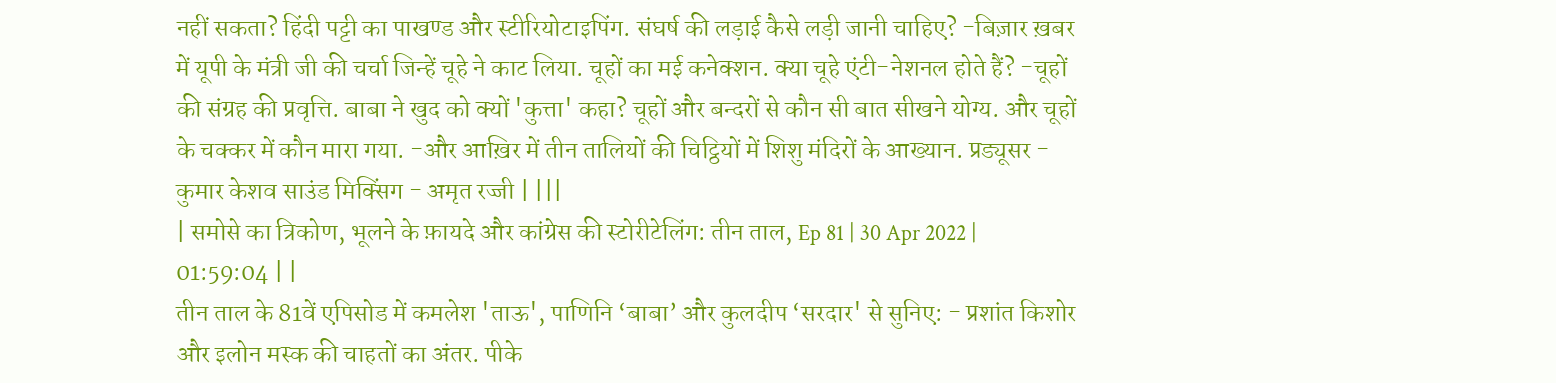नहीं सकता? हिंदी पट्टी का पाखण्ड और स्टीरियोटाइपिंग. संघर्ष की लड़ाई कैसे लड़ी जानी चाहिए? -बिज़ार ख़बर में यूपी के मंत्री जी की चर्चा जिन्हें चूहे ने काट लिया. चूहों का मई कनेक्शन. क्या चूहे एंटी-नेशनल होते हैं? -चूहों की संग्रह की प्रवृत्ति. बाबा ने खुद को क्यों 'कुत्ता' कहा? चूहों और बन्दरों से कौन सी बात सीखने योग्य. और चूहों के चक्कर में कौन मारा गया. -और आख़िर में तीन तालियों की चिट्ठियों में शिशु मंदिरों के आख्यान. प्रड्यूसर - कुमार केशव साउंड मिक्सिंग - अमृत रज्जी | |||
| समोसे का त्रिकोण, भूलने के फ़ायदे और कांग्रेस की स्टोरीटेलिंग: तीन ताल, Ep 81 | 30 Apr 2022 | 01:59:04 | |
तीन ताल के 81वें एपिसोड में कमलेश 'ताऊ', पाणिनि ‘बाबा’ और कुलदीप ‘सरदार' से सुनिए: - प्रशांत किशोर और इलोन मस्क की चाहतों का अंतर. पीके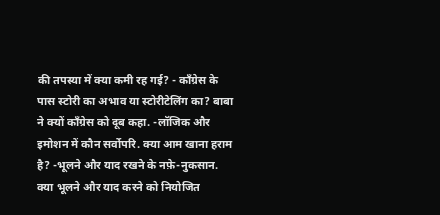की तपस्या में क्या कमी रह गई? - कॉंग्रेस के पास स्टोरी का अभाव या स्टोरीटेलिंग का? बाबा ने क्यों कॉंग्रेस को दूब कहा. -लॉजिक और इमोशन में कौन सर्वोपरि. क्या आम खाना हराम है? -भूलने और याद रखने के नफ़े-नुकसान. क्या भूलने और याद करने को नियोजित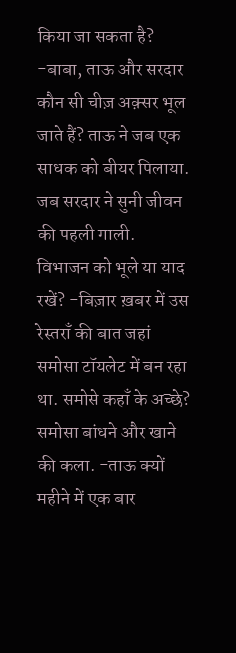किया जा सकता है? -बाबा, ताऊ और सरदार कौन सी चीज़ अक़्सर भूल जाते हैं? ताऊ ने जब एक साधक को बीयर पिलाया. जब सरदार ने सुनी जीवन की पहली गाली. विभाजन को भूले या याद रखें? -बिज़ार ख़बर में उस रेस्तराँ की बात जहां समोसा टॉयलेट में बन रहा था. समोसे कहाँ के अच्छे? समोसा बांधने और खाने की कला. -ताऊ क्यों महीने में एक बार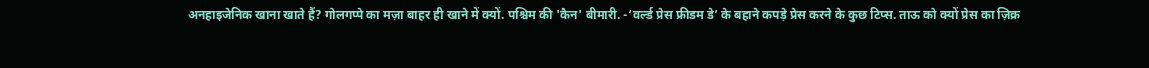अनहाइजेनिक खाना खाते हैं? गोलगप्पे का मज़ा बाहर ही खाने में क्यों. पश्चिम की 'कैन' बीमारी. -‘वर्ल्ड प्रेस फ्रीडम डे’ के बहाने कपड़े प्रेस करने के कुछ टिप्स. ताऊ को क्यों प्रेस का ज़िक्र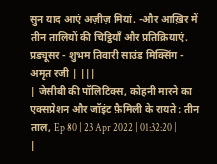सुन याद आएं अज़ीज़ मियां. -और आख़िर में तीन तालियों की चिट्ठियाँ और प्रतिक्रियाएं. प्रड्यूसर - शुभम तिवारी साउंड मिक्सिंग - अमृत रजी | |||
| जेसीबी की पॉलिटिक्स, कोहनी मारने का एक्सप्रेशन और जॉइंट फ़ैमिली के रायते : तीन ताल, Ep 80 | 23 Apr 2022 | 01:32:20 | |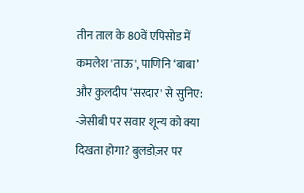तीन ताल के 80वें एपिसोड में कमलेश 'ताऊ', पाणिनि ‘बाबा’ और कुलदीप ‘सरदार' से सुनिए: -जेसीबी पर सवार शून्य को क्या दिखता होगा? बुलडोज़र पर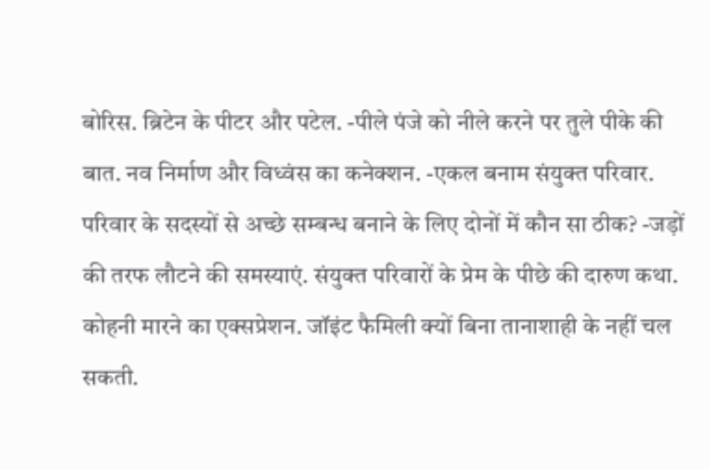बोरिस. ब्रिटेन के पीटर और पटेल. -पीले पंजे को नीले करने पर तुले पीके की बात. नव निर्माण और विध्वंस का कनेक्शन. -एकल बनाम संयुक्त परिवार. परिवार के सदस्यों से अच्छे सम्बन्ध बनाने के लिए दोनों में कौन सा ठीक? -जड़ों की तरफ लौटने की समस्याएं. संयुक्त परिवारों के प्रेम के पीछे की दारुण कथा. कोहनी मारने का एक्सप्रेशन. जॉइंट फैमिली क्यों बिना तानाशाही के नहीं चल सकती.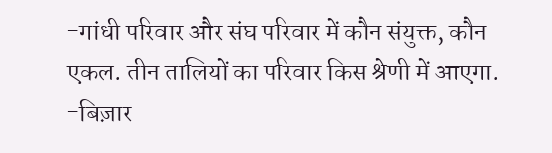-गांधी परिवार और संघ परिवार में कौन संयुक्त, कौन एकल. तीन तालियों का परिवार किस श्रेणी में आएगा. -बिज़ार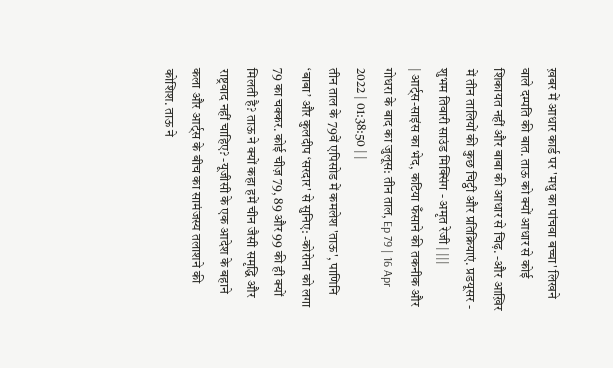ख़बर में आधार कार्ड पर 'मधु का पांचवा बच्चा' लिखने वाले दम्पति की बात. ताऊ को क्यों आधार से कोई शिकायत नहीं और बाबा की आधार से चिढ़. -और आख़िर में तीन तालियों की कुछ चिट्ठी और प्रतिक्रियाएं. प्रडयूसर - शुभम तिवारी साउंड मिक्सिंग - अमृत रेजी | |||
| आर्ट्स-साइंस का भेद, कटिया फँसाने की तकनीक और गोधरा के बाद का जुलूस: तीन ताल, Ep 79 | 16 Apr 2022 | 01:38:50 | |
तीन ताल के 79वें एपिसोड में कमलेश 'ताऊ', पाणिनि ‘बाबा’ और कुलदीप ‘सरदार' से सुनिए: -कोरोना को लगा 79 का चक्कर. कोई चीज़ 79, 89 और 99 की ही क्यों मिलती है? ताऊ ने क्यों कहा हमें चीन जैसी समृद्धि और राष्ट्रवाद नहीं चाहिए? -यूजीसी के एक आदेश के बहाने कला और आर्ट्स के बीच का सामंजस्य तलाशने की कोशिश. ताऊ ने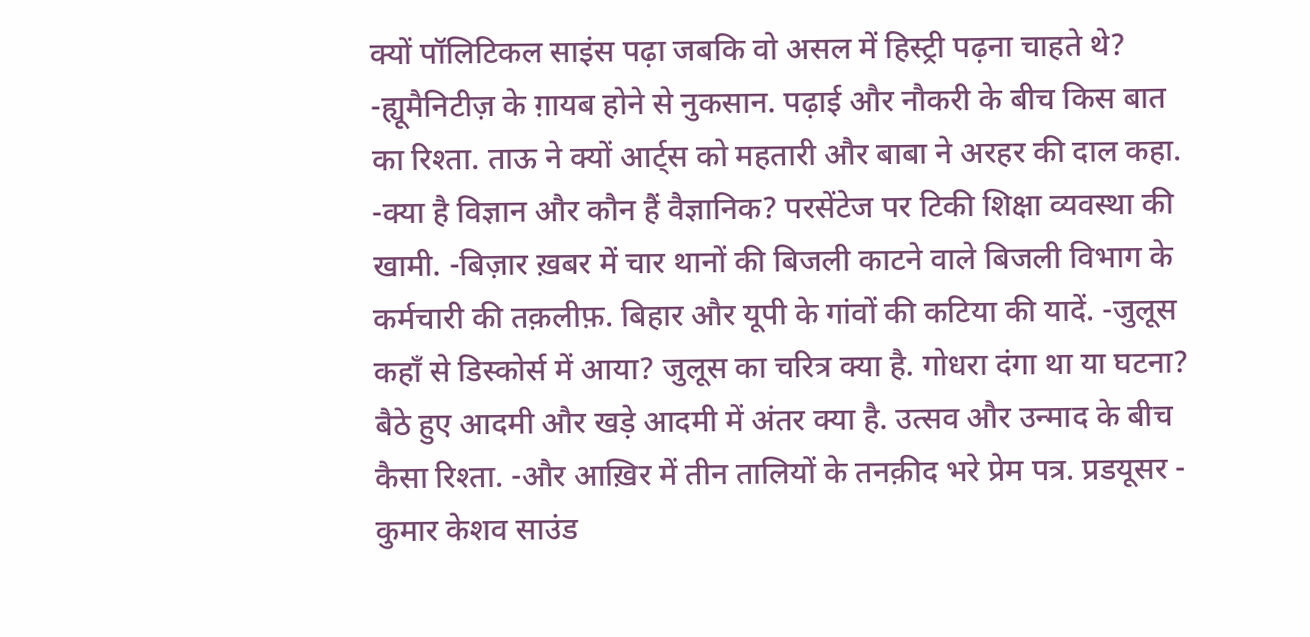क्यों पॉलिटिकल साइंस पढ़ा जबकि वो असल में हिस्ट्री पढ़ना चाहते थे? -ह्यूमैनिटीज़ के ग़ायब होने से नुकसान. पढ़ाई और नौकरी के बीच किस बात का रिश्ता. ताऊ ने क्यों आर्ट्स को महतारी और बाबा ने अरहर की दाल कहा. -क्या है विज्ञान और कौन हैं वैज्ञानिक? परसेंटेज पर टिकी शिक्षा व्यवस्था की खामी. -बिज़ार ख़बर में चार थानों की बिजली काटने वाले बिजली विभाग के कर्मचारी की तक़लीफ़. बिहार और यूपी के गांवों की कटिया की यादें. -जुलूस कहाँ से डिस्कोर्स में आया? जुलूस का चरित्र क्या है. गोधरा दंगा था या घटना? बैठे हुए आदमी और खड़े आदमी में अंतर क्या है. उत्सव और उन्माद के बीच कैसा रिश्ता. -और आख़िर में तीन तालियों के तनक़ीद भरे प्रेम पत्र. प्रडयूसर - कुमार केशव साउंड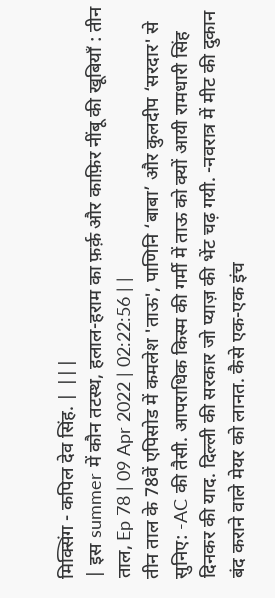मिक्सिंग - कपिल देव सिंह. | |||
| इस summer में कौन तटस्थ, हलाल-हराम का फ़र्क़ और काफ़िर नींबू की खूबियाँ : तीन ताल, Ep 78 | 09 Apr 2022 | 02:22:56 | |
तीन ताल के 78वें एपिसोड में कमलेश 'ताऊ', पाणिनि ‘बाबा’ और कुलदीप ‘सरदार' से सुनिए: -AC की तैसी. आपराधिक किस्म की गर्मी में ताऊ को क्यों आयी रामधारी सिंह दिनकर की याद. दिल्ली की सरकार जो प्याज़ की भेंट चढ़ गयी. -नवरात्र में मीट की दुकान बंद कराने वाले मेयर को लानत. कैसे एक-एक इंच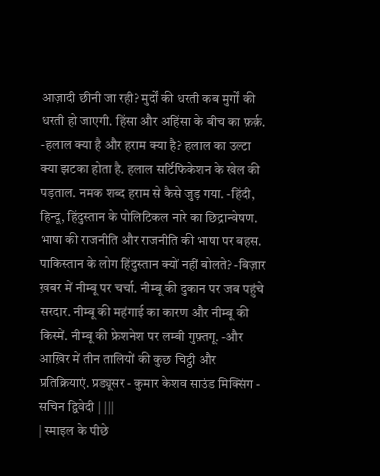आज़ादी छीनी जा रही? मुर्दों की धरती कब मुर्गों की धरती हो जाएगी. हिंसा और अहिंसा के बीच का फ़र्क़. -हलाल क्या है और हराम क्या है? हलाल का उल्टा क्या झटका होता है. हलाल सर्टिफिकेशन के खेल की पड़ताल. नमक शब्द हराम से कैसे जुड़ गया. -हिंदी, हिन्दू, हिंदुस्तान के पोलिटिकल नारे का छिद्रान्वेषण. भाषा की राजनीति और राजनीति की भाषा पर बहस. पाकिस्तान के लोग हिंदुस्तान क्यों नहीं बोलते? -बिज़ार ख़बर में नीम्बू पर चर्चा. नीम्बू की दुकान पर जब पहुंचे सरदार. नीम्बू की महंगाई का कारण और नीम्बू की किस्में. नीम्बू की फ्रेशनेश पर लम्बी गुफ़्तगू. -और आख़िर में तीन तालियों की कुछ चिट्ठी और प्रतिक्रियाएं. प्रड्यूसर - कुमार केशव साउंड मिक्सिंग - सचिन द्विवेदी | |||
| स्माइल के पीछे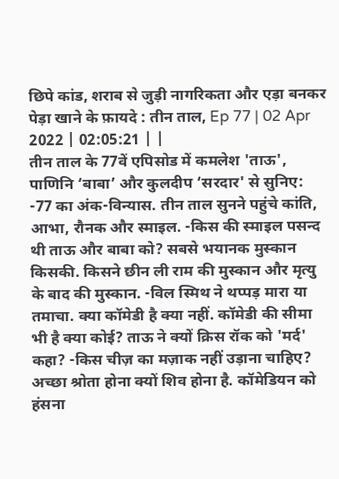छिपे कांड, शराब से जुड़ी नागरिकता और एड़ा बनकर पेड़ा खाने के फ़ायदे : तीन ताल, Ep 77 | 02 Apr 2022 | 02:05:21 | |
तीन ताल के 77वें एपिसोड में कमलेश 'ताऊ', पाणिनि ‘बाबा’ और कुलदीप ‘सरदार' से सुनिए: -77 का अंक-विन्यास. तीन ताल सुनने पहुंचे कांति, आभा, रौनक और स्माइल. -किस की स्माइल पसन्द थी ताऊ और बाबा को? सबसे भयानक मुस्कान किसकी. किसने छीन ली राम की मुस्कान और मृत्यु के बाद की मुस्कान. -विल स्मिथ ने थप्पड़ मारा या तमाचा. क्या कॉमेडी है क्या नहीं. कॉमेडी की सीमा भी है क्या कोई? ताऊ ने क्यों क्रिस रॉक को 'मर्द' कहा? -किस चीज़ का मज़ाक नहीं उड़ाना चाहिए? अच्छा श्रोता होना क्यों शिव होना है. कॉमेडियन को हंसना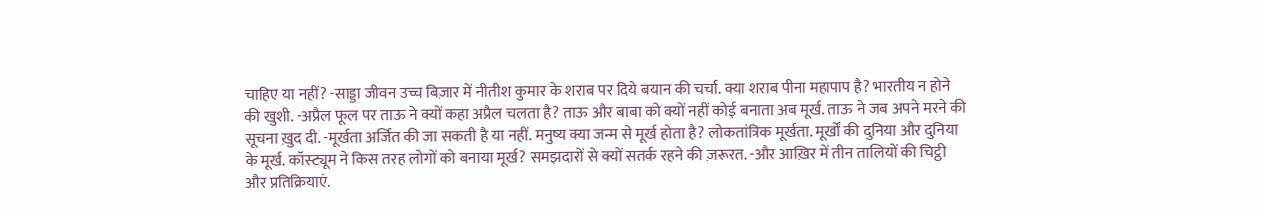चाहिए या नहीं? -साड्डा जीवन उच्च बिज़ार में नीतीश कुमार के शराब पर दिये बयान की चर्चा. क्या शराब पीना महापाप है? भारतीय न होने की खुशी. -अप्रैल फूल पर ताऊ ने क्यों कहा अप्रैल चलता है? ताऊ और बाबा को क्यों नहीं कोई बनाता अब मूर्ख. ताऊ ने जब अपने मरने की सूचना ख़ुद दी. -मूर्खता अर्जित की जा सकती है या नहीं. मनुष्य क्या जन्म से मूर्ख होता है? लोकतांत्रिक मूर्खता. मूर्खों की दुनिया और दुनिया के मूर्ख. कॉस्ट्यूम ने किस तरह लोगों को बनाया मूर्ख? समझदारों से क्यों सतर्क रहने की ज़रूरत. -और आख़िर में तीन तालियों की चिट्ठी और प्रतिक्रियाएं.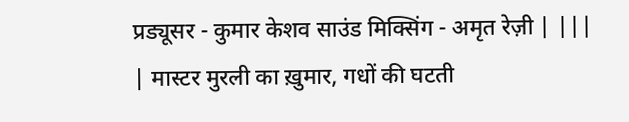प्रड्यूसर - कुमार केशव साउंड मिक्सिंग - अमृत रेज़ी | |||
| मास्टर मुरली का ख़ुमार, गधों की घटती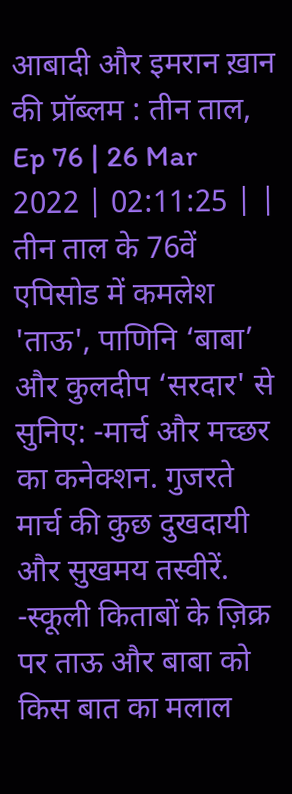आबादी और इमरान ख़ान की प्रॉब्लम : तीन ताल, Ep 76 | 26 Mar 2022 | 02:11:25 | |
तीन ताल के 76वें एपिसोड में कमलेश 'ताऊ', पाणिनि ‘बाबा’ और कुलदीप ‘सरदार' से सुनिए: -मार्च और मच्छर का कनेक्शन. गुजरते मार्च की कुछ दुखदायी और सुखमय तस्वीरें. -स्कूली किताबों के ज़िक्र पर ताऊ और बाबा को किस बात का मलाल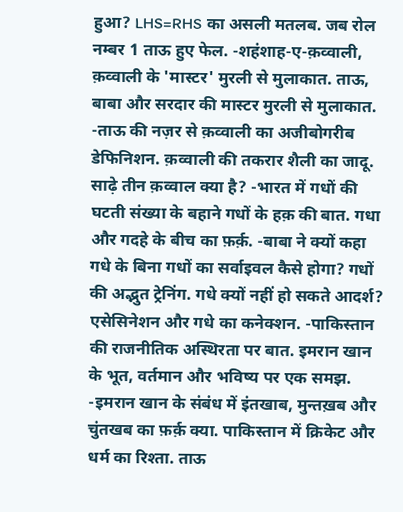हुआ? LHS=RHS का असली मतलब. जब रोल नम्बर 1 ताऊ हुए फेल. -शहंशाह-ए-क़व्वाली, क़व्वाली के 'मास्टर' मुरली से मुलाकात. ताऊ, बाबा और सरदार की मास्टर मुरली से मुलाकात. -ताऊ की नज़र से क़व्वाली का अजीबोगरीब डेफिनिशन. क़व्वाली की तकरार शैली का जादू. साढ़े तीन क़व्वाल क्या है? -भारत में गधों की घटती संख्या के बहाने गधों के हक़ की बात. गधा और गदहे के बीच का फ़र्क़. -बाबा ने क्यों कहा गधे के बिना गधों का सर्वाइवल कैसे होगा? गधों की अद्भुत ट्रेनिंग. गधे क्यों नहीं हो सकते आदर्श? एसेसिनेशन और गधे का कनेक्शन. -पाकिस्तान की राजनीतिक अस्थिरता पर बात. इमरान खान के भूत, वर्तमान और भविष्य पर एक समझ. -इमरान खान के संबंध में इंतखाब, मुन्तख़ब और चुंतखब का फ़र्क़ क्या. पाकिस्तान में क्रिकेट और धर्म का रिश्ता. ताऊ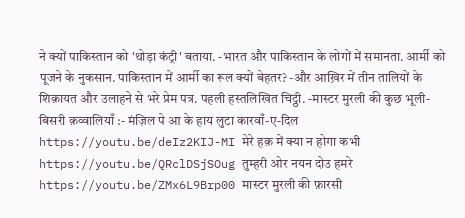ने क्यों पाकिस्तान को 'थोड़ा कंट्री' बताया. -भारत और पाकिस्तान के लोगों में समानता. आर्मी को पूजने के नुकसान. पाकिस्तान में आर्मी का रूल क्यों बेहतर? -और आख़िर में तीन तालियों के शिक़ायत और उलाहने से भरे प्रेम पत्र. पहली हस्तलिखित चिट्ठी. -मास्टर मुरली की कुछ भूली-बिसरी क़व्वालियाँ :- मंज़िल पे आ के हाय लुटा कारवाँ-ए-दिल https://youtu.be/deIz2KIJ-MI मेरे हक़ में क्या न होगा कभी https://youtu.be/QRclDSjSOug तुम्हरी ओर नयन दोउ हमरे https://youtu.be/ZMx6L9Brp00 मास्टर मुरली की फ़ारसी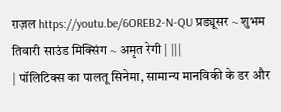ग़ज़ल https://youtu.be/6OREB2-N-QU प्रड्यूसर ~ शुभम तिवारी साउंड मिक्सिंग ~ अमृत रेगी | |||
| पॉलिटिक्स का पालतू सिनेमा, सामान्य मानविकी के डर और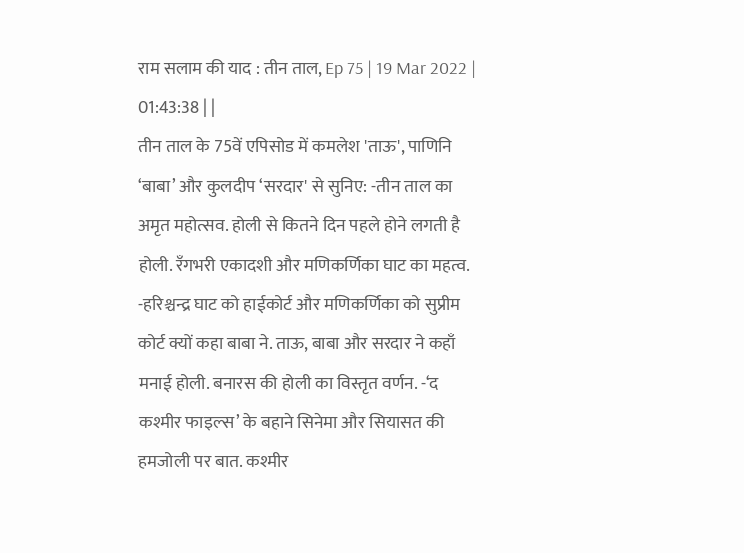राम सलाम की याद : तीन ताल, Ep 75 | 19 Mar 2022 | 01:43:38 | |
तीन ताल के 75वें एपिसोड में कमलेश 'ताऊ', पाणिनि ‘बाबा’ और कुलदीप ‘सरदार' से सुनिए: -तीन ताल का अमृत महोत्सव. होली से कितने दिन पहले होने लगती है होली. रँगभरी एकादशी और मणिकर्णिका घाट का महत्व. -हरिश्चन्द्र घाट को हाईकोर्ट और मणिकर्णिका को सुप्रीम कोर्ट क्यों कहा बाबा ने. ताऊ, बाबा और सरदार ने कहाँ मनाई होली. बनारस की होली का विस्तृत वर्णन. -‘द कश्मीर फाइल्स’ के बहाने सिनेमा और सियासत की हमजोली पर बात. कश्मीर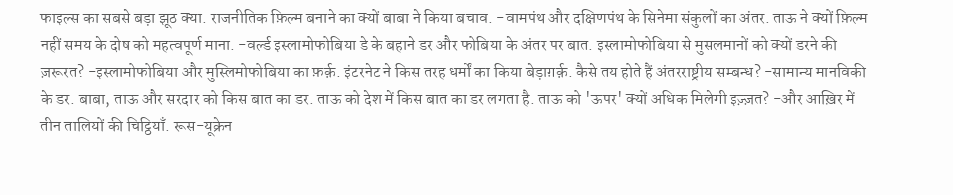फाइल्स का सबसे बड़ा झूठ क्या. राजनीतिक फ़िल्म बनाने का क्यों बाबा ने किया बचाव. -वामपंथ और दक्षिणपंथ के सिनेमा संकुलों का अंतर. ताऊ ने क्यों फ़िल्म नहीं समय के दोष को महत्वपूर्ण माना. -वर्ल्ड इस्लामोफोबिया डे के बहाने डर और फोबिया के अंतर पर बात. इस्लामोफोबिया से मुसलमानों को क्यों डरने की ज़रूरत? -इस्लामोफोबिया और मुस्लिमोफोबिया का फ़र्क़. इंटरनेट ने किस तरह धर्मों का किया बेड़ाग़र्क़. कैसे तय होते हैं अंतरराष्ट्रीय सम्बन्ध? -सामान्य मानविकी के डर. बाबा, ताऊ और सरदार को किस बात का डर. ताऊ को देश में किस बात का डर लगता है. ताऊ को 'ऊपर' क्यों अधिक मिलेगी इज़्ज़त? -और आख़िर में तीन तालियों की चिट्ठियाँ. रूस-यूक्रेन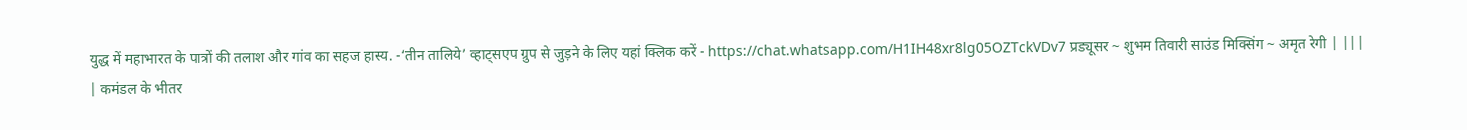युद्ध में महाभारत के पात्रों की तलाश और गांव का सहज हास्य. -‘तीन तालिये’ व्हाट्सएप ग्रुप से जुड़ने के लिए यहां क्लिक करें - https://chat.whatsapp.com/H1IH48xr8lg05OZTckVDv7 प्रड्यूसर ~ शुभम तिवारी साउंड मिक्सिंग ~ अमृत रेगी | |||
| कमंडल के भीतर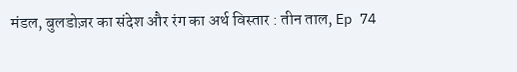मंडल, बुलडोज़र का संदेश और रंग का अर्थ विस्तार : तीन ताल, Ep 74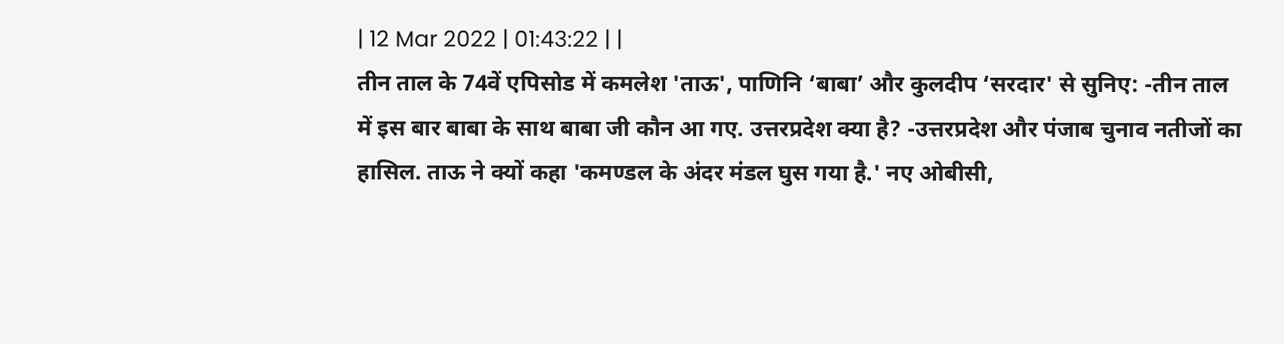| 12 Mar 2022 | 01:43:22 | |
तीन ताल के 74वें एपिसोड में कमलेश 'ताऊ', पाणिनि ‘बाबा’ और कुलदीप ‘सरदार' से सुनिए: -तीन ताल में इस बार बाबा के साथ बाबा जी कौन आ गए. उत्तरप्रदेश क्या है? -उत्तरप्रदेश और पंजाब चुनाव नतीजों का हासिल. ताऊ ने क्यों कहा 'कमण्डल के अंदर मंडल घुस गया है.' नए ओबीसी,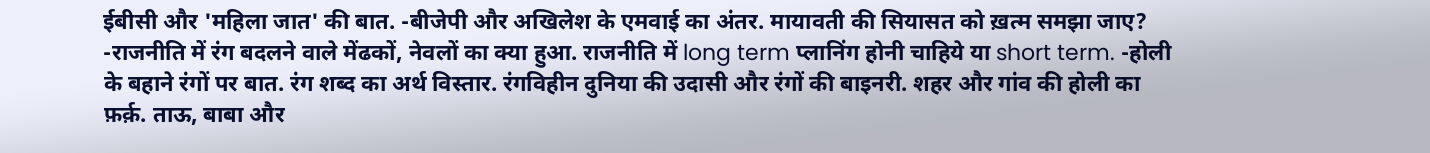ईबीसी और 'महिला जात' की बात. -बीजेपी और अखिलेश के एमवाई का अंतर. मायावती की सियासत को ख़त्म समझा जाए? -राजनीति में रंग बदलने वाले मेंढकों, नेवलों का क्या हुआ. राजनीति में long term प्लानिंग होनी चाहिये या short term. -होली के बहाने रंगों पर बात. रंग शब्द का अर्थ विस्तार. रंगविहीन दुनिया की उदासी और रंगों की बाइनरी. शहर और गांव की होली का फ़र्क़. ताऊ, बाबा और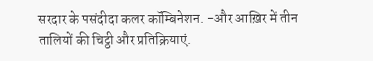सरदार के पसंदीदा कलर कॉम्बिनेशन. -और आख़िर में तीन तालियों की चिट्ठी और प्रतिक्रियाएं.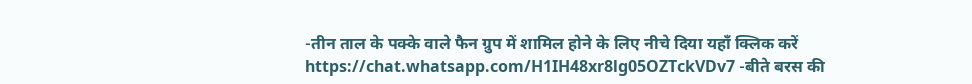-तीन ताल के पक्के वाले फैन ग्रुप में शामिल होने के लिए नीचे दिया यहाँ क्लिक करें https://chat.whatsapp.com/H1IH48xr8lg05OZTckVDv7 -बीते बरस की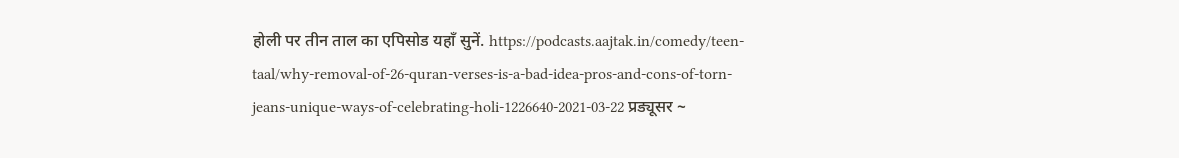होली पर तीन ताल का एपिसोड यहाँ सुनें. https://podcasts.aajtak.in/comedy/teen-taal/why-removal-of-26-quran-verses-is-a-bad-idea-pros-and-cons-of-torn-jeans-unique-ways-of-celebrating-holi-1226640-2021-03-22 प्रड्यूसर ~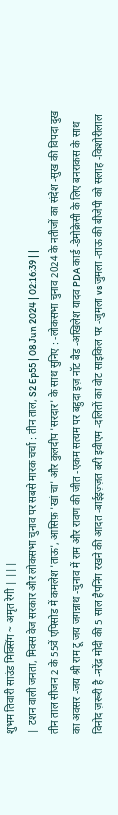शुभम तिवारी साउंड मिक्सिंग ~ अमृत रेगी | |||
| टशन वाली जनता, मिक्स वेज सरकार और लोकसभा चुनाव पर सबसे मारक चर्चा : तीन ताल, S2 Ep55 | 08 Jun 2024 | 02:16:39 | |
तीन ताल सीजन 2 के 55वें एपिसोड में कमलेश 'ताऊ', आसिफ़ 'खां चा' और कुलदीप 'सरदार' के साथ सुनिए : -लोकसभा चुनाव 2024 के नतीजों का संदेश -सुख की विपदा दुख का अवसर -जय श्री राम टू जय जगन्नाथ -चुनाव में राम और रावण की जीत -एकम सत्यम पर बहुदा इज़ नॉट बैड -अखिलेश यादव PDA कार्ड -डेमोक्रेसी के लिए बनराकस के साथ विनोद ज़रूरी है -नरेंद्र मोदी की 5 साल हैपनिंग रखने की आदत -बाईइज़्ज़त बरी इवीएम -दलितों का वोट साइकिल पर -जुमला vs जुमला -ताऊ की बीजेपी को सलाह -किशोरीलाल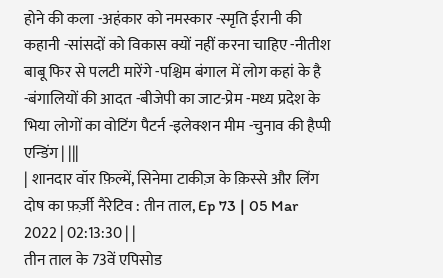होने की कला -अहंकार को नमस्कार -स्मृति ईरानी की कहानी -सांसदों को विकास क्यों नहीं करना चाहिए -नीतीश बाबू फिर से पलटी मारेंगे -पश्चिम बंगाल में लोग कहां के है -बंगालियों की आदत -बीजेपी का जाट-प्रेम -मध्य प्रदेश के भिया लोगों का वोटिंग पैटर्न -इलेक्शन मीम -चुनाव की हैप्पी एन्डिंग | |||
| शानदार वॉर फ़िल्में, सिनेमा टाकीज़ के क़िस्से और लिंग दोष का फ़र्ज़ी नैरेटिव : तीन ताल, Ep 73 | 05 Mar 2022 | 02:13:30 | |
तीन ताल के 73वें एपिसोड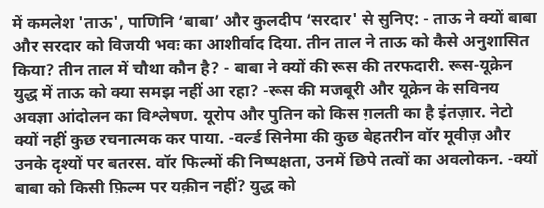में कमलेश 'ताऊ', पाणिनि ‘बाबा’ और कुलदीप ‘सरदार' से सुनिए: - ताऊ ने क्यों बाबा और सरदार को विजयी भवः का आशीर्वाद दिया. तीन ताल ने ताऊ को कैसे अनुशासित किया? तीन ताल में चौथा कौन है? - बाबा ने क्यों की रूस की तरफदारी. रूस-यूक्रेन युद्ध में ताऊ को क्या समझ नहीं आ रहा? -रूस की मजबूरी और यूक्रेन के सविनय अवज्ञा आंदोलन का विश्लेषण. यूरोप और पुतिन को किस ग़लती का है इंतज़ार. नेटो क्यों नहीं कुछ रचनात्मक कर पाया. -वर्ल्ड सिनेमा की कुछ बेहतरीन वॉर मूवीज़ और उनके दृश्यों पर बतरस. वॉर फिल्मों की निष्पक्षता, उनमें छिपे तत्वों का अवलोकन. -क्यों बाबा को किसी फ़िल्म पर यक़ीन नहीं? युद्ध को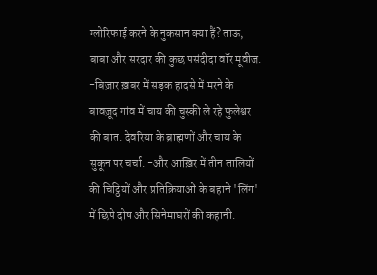ग्लोरिफाई करने के नुकसान क्या हैं? ताऊ, बाबा और सरदार की कुछ पसंदीदा वॉर मूवीज. -बिज़ार ख़बर में सड़क हादसे में मरने के बावज़ूद गांव में चाय की चुस्की ले रहे फुलेश्वर की बात. देवरिया के ब्राह्मणों और चाय के सुकून पर चर्चा. -और आख़िर में तीन तालियों की चिट्ठियों और प्रतिक्रियाओं के बहाने 'लिंग' में छिपे दोष और सिनेमाघरों की कहानी.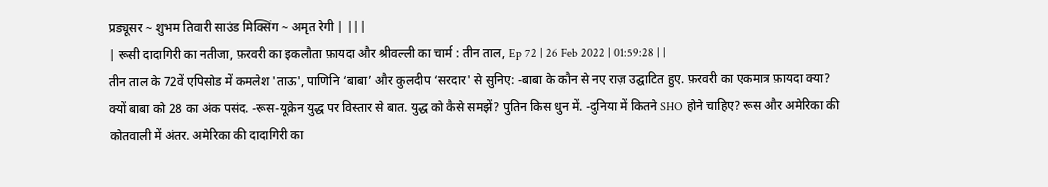प्रड्यूसर ~ शुभम तिवारी साउंड मिक्सिंग ~ अमृत रेगी | |||
| रूसी दादागिरी का नतीजा, फ़रवरी का इकलौता फ़ायदा और श्रीवल्ली का चार्म : तीन ताल, Ep 72 | 26 Feb 2022 | 01:59:28 | |
तीन ताल के 72वें एपिसोड में कमलेश 'ताऊ', पाणिनि ‘बाबा’ और कुलदीप ‘सरदार' से सुनिए: -बाबा के कौन से नए राज़ उद्घाटित हुए. फ़रवरी का एकमात्र फ़ायदा क्या? क्यों बाबा को 28 का अंक पसंद. -रूस-यूक्रेन युद्ध पर विस्तार से बात. युद्ध को कैसे समझें? पुतिन किस धुन में. -दुनिया में कितने SHO होने चाहिए? रूस और अमेरिका की कोतवाली में अंतर. अमेरिका की दादागिरी का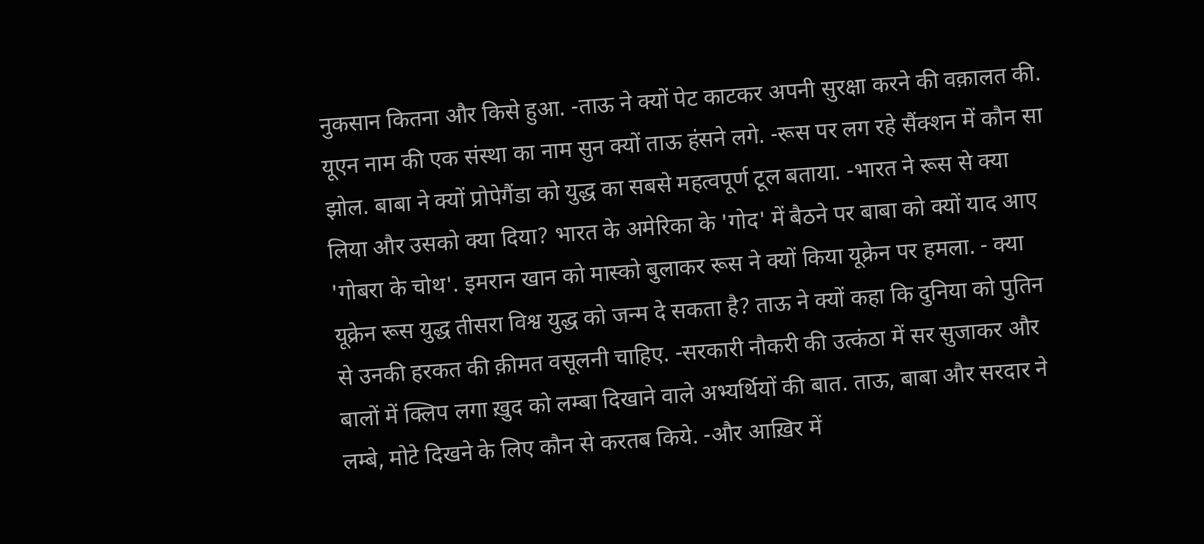नुकसान कितना और किसे हुआ. -ताऊ ने क्यों पेट काटकर अपनी सुरक्षा करने की वक़ालत की. यूएन नाम की एक संस्था का नाम सुन क्यों ताऊ हंसने लगे. -रूस पर लग रहे सैंक्शन में कौन सा झोल. बाबा ने क्यों प्रोपेगैंडा को युद्ध का सबसे महत्वपूर्ण टूल बताया. -भारत ने रूस से क्या लिया और उसको क्या दिया? भारत के अमेरिका के 'गोद' में बैठने पर बाबा को क्यों याद आए 'गोबरा के चोथ'. इमरान खान को मास्को बुलाकर रूस ने क्यों किया यूक्रेन पर हमला. - क्या यूक्रेन रूस युद्ध तीसरा विश्व युद्ध को जन्म दे सकता है? ताऊ ने क्यों कहा कि दुनिया को पुतिन से उनकी हरकत की क़ीमत वसूलनी चाहिए. -सरकारी नौकरी की उत्कंठा में सर सुजाकर और बालों में क्लिप लगा ख़ुद को लम्बा दिखाने वाले अभ्यर्थियों की बात. ताऊ, बाबा और सरदार ने लम्बे, मोटे दिखने के लिए कौन से करतब किये. -और आख़िर में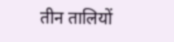तीन तालियों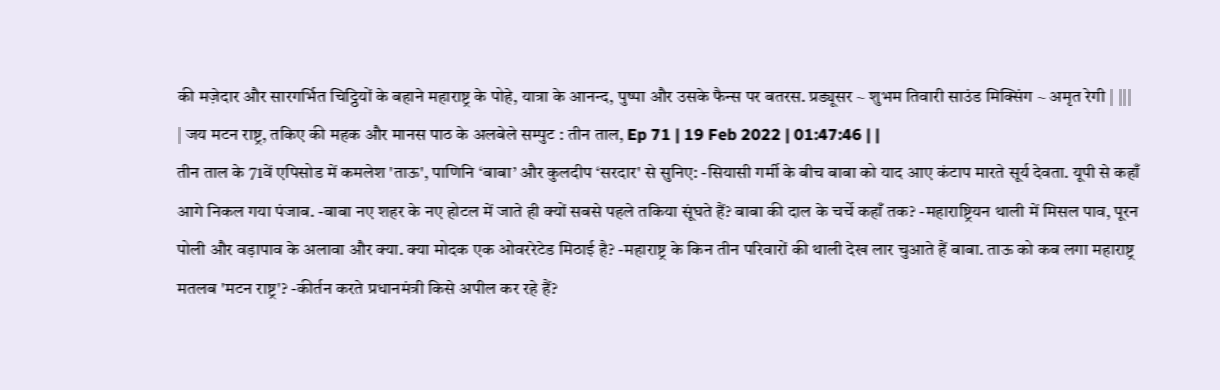की मज़ेदार और सारगर्भित चिट्ठियों के बहाने महाराष्ट्र के पोहे, यात्रा के आनन्द, पुष्पा और उसके फैन्स पर बतरस. प्रड्यूसर ~ शुभम तिवारी साउंड मिक्सिंग ~ अमृत रेगी | |||
| जय मटन राष्ट्र, तकिए की महक और मानस पाठ के अलबेले सम्पुट : तीन ताल, Ep 71 | 19 Feb 2022 | 01:47:46 | |
तीन ताल के 71वें एपिसोड में कमलेश 'ताऊ', पाणिनि ‘बाबा’ और कुलदीप ‘सरदार' से सुनिए: -सियासी गर्मी के बीच बाबा को याद आए कंटाप मारते सूर्य देवता. यूपी से कहाँ आगे निकल गया पंजाब. -बाबा नए शहर के नए होटल में जाते ही क्यों सबसे पहले तकिया सूंघते हैं? बाबा की दाल के चर्चे कहाँ तक? -महाराष्ट्रियन थाली में मिसल पाव, पूरन पोली और वड़ापाव के अलावा और क्या. क्या मोदक एक ओवररेटेड मिठाई है? -महाराष्ट्र के किन तीन परिवारों की थाली देख लार चुआते हैं बाबा. ताऊ को कब लगा महाराष्ट्र मतलब 'मटन राष्ट्र'? -कीर्तन करते प्रधानमंत्री किसे अपील कर रहे हैं?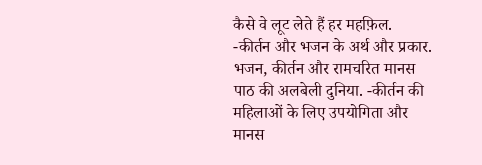कैसे वे लूट लेते हैं हर महफ़िल. -कीर्तन और भजन के अर्थ और प्रकार. भजन, कीर्तन और रामचरित मानस पाठ की अलबेली दुनिया. -कीर्तन की महिलाओं के लिए उपयोगिता और मानस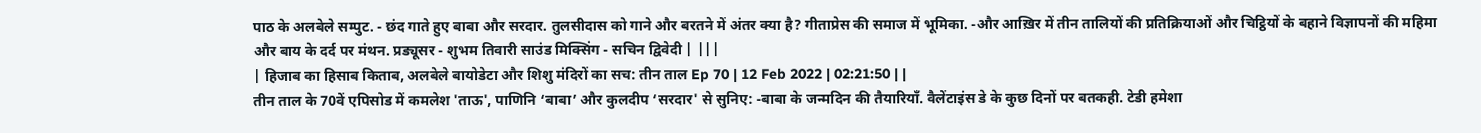पाठ के अलबेले सम्पुट. - छंद गाते हुए बाबा और सरदार. तुलसीदास को गाने और बरतने में अंतर क्या है? गीताप्रेस की समाज में भूमिका. -और आख़िर में तीन तालियों की प्रतिक्रियाओं और चिट्ठियों के बहाने विज्ञापनों की महिमा और बाय के दर्द पर मंथन. प्रड्यूसर - शुभम तिवारी साउंड मिक्सिंग - सचिन द्विवेदी | |||
| हिजाब का हिसाब किताब, अलबेले बायोडेटा और शिशु मंदिरों का सच: तीन ताल Ep 70 | 12 Feb 2022 | 02:21:50 | |
तीन ताल के 70वें एपिसोड में कमलेश 'ताऊ', पाणिनि ‘बाबा’ और कुलदीप ‘सरदार' से सुनिए: -बाबा के जन्मदिन की तैयारियाँ. वैलेंटाइंस डे के कुछ दिनों पर बतकही. टेडी हमेशा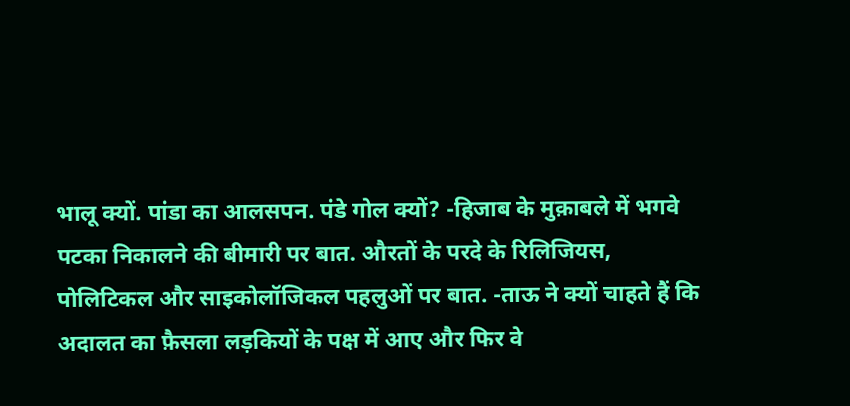भालू क्यों. पांडा का आलसपन. पंडे गोल क्यों? -हिजाब के मुक़ाबले में भगवे पटका निकालने की बीमारी पर बात. औरतों के परदे के रिलिजियस, पोलिटिकल और साइकोलॉजिकल पहलुओं पर बात. -ताऊ ने क्यों चाहते हैं कि अदालत का फ़ैसला लड़कियों के पक्ष में आए और फिर वे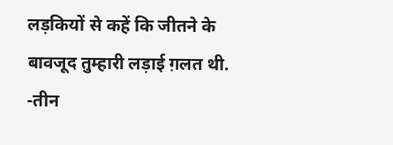लड़कियों से कहें कि जीतने के बावजूद तुम्हारी लड़ाई ग़लत थी. -तीन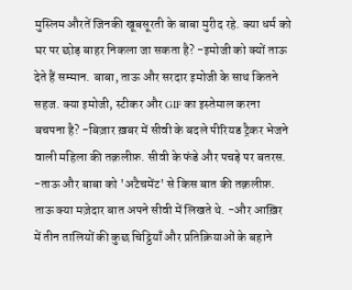मुस्लिम औरतें जिनकी खूबसूरती के बाबा मुरीद रहे. क्या धर्म को घर पर छोड़ बाहर निकला जा सकता है? -इमोजी को क्यों ताऊ देते हैं सम्मान. बाबा, ताऊ और सरदार इमोजी के साथ कितने सहज. क्या इमोजी, स्टीकर और GIF का इस्तेमाल करना बचपना है? -बिज़ार ख़बर में सीवी के बदले पीरियड ट्रैकर भेजने वाली महिला की तक़लीफ़. सीवी के फंडे और पचड़े पर बतरस. -ताऊ और बाबा को 'अटैचमेंट' से किस बात की तक़लीफ़. ताऊ क्या मज़ेदार बात अपने सीवी में लिखते थे. -और आख़िर में तीन तालियों की कुछ चिट्ठियाँ और प्रतिक्रियाओं के बहाने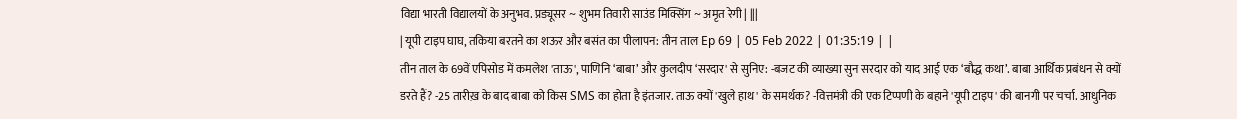विद्या भारती विद्यालयों के अनुभव. प्रड्यूसर ~ शुभम तिवारी साउंड मिक्सिंग ~ अमृत रेगी | |||
| यूपी टाइप घाघ, तकिया बरतने का शऊर और बसंत का पीलापन: तीन ताल Ep 69 | 05 Feb 2022 | 01:35:19 | |
तीन ताल के 69वें एपिसोड में कमलेश 'ताऊ', पाणिनि ‘बाबा’ और कुलदीप ‘सरदार' से सुनिए: -बजट की व्याख्या सुन सरदार को याद आई एक ‘बौद्ध कथा’. बाबा आर्थिक प्रबंधन से क्यों डरते हैं? -25 तारीख़ के बाद बाबा को किस SMS का होता है इंतजार. ताऊ क्यों 'खुले हाथ' के समर्थक? -वित्तमंत्री की एक टिप्पणी के बहाने 'यूपी टाइप' की बानगी पर चर्चा. आधुनिक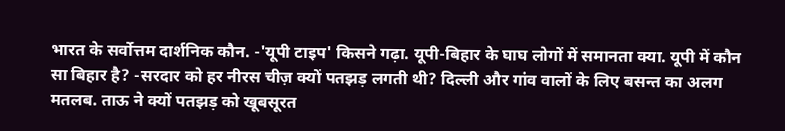भारत के सर्वोत्तम दार्शनिक कौन. -'यूपी टाइप' किसने गढ़ा. यूपी-बिहार के घाघ लोगों में समानता क्या. यूपी में कौन सा बिहार है? -सरदार को हर नीरस चीज़ क्यों पतझड़ लगती थी? दिल्ली और गांव वालों के लिए बसन्त का अलग मतलब. ताऊ ने क्यों पतझड़ को खूबसूरत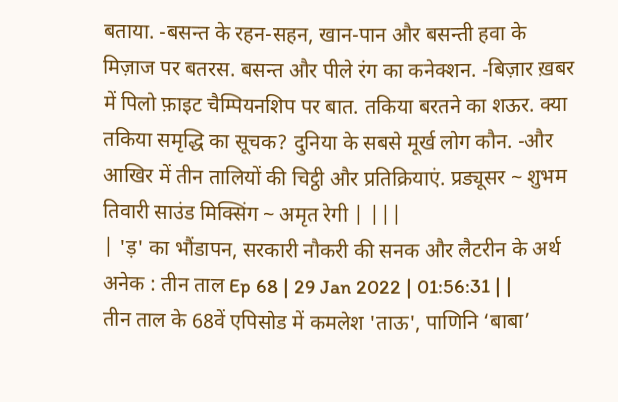बताया. -बसन्त के रहन-सहन, खान-पान और बसन्ती हवा के मिज़ाज पर बतरस. बसन्त और पीले रंग का कनेक्शन. -बिज़ार ख़बर में पिलो फ़ाइट चैम्पियनशिप पर बात. तकिया बरतने का शऊर. क्या तकिया समृद्धि का सूचक? दुनिया के सबसे मूर्ख लोग कौन. -और आखिर में तीन तालियों की चिट्ठी और प्रतिक्रियाएं. प्रड्यूसर ~ शुभम तिवारी साउंड मिक्सिंग ~ अमृत रेगी | |||
| 'ड़' का भौंडापन, सरकारी नौकरी की सनक और लैटरीन के अर्थ अनेक : तीन ताल Ep 68 | 29 Jan 2022 | 01:56:31 | |
तीन ताल के 68वें एपिसोड में कमलेश 'ताऊ', पाणिनि ‘बाबा’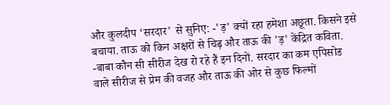और कुलदीप ‘सरदार' से सुनिए: -'ड़' क्यों रहा हमेशा अछूता. किसने इसे बचाया. ताऊ को किन अक्षरों से चिढ़ और ताऊ की 'ड़' केंद्रित कविता. -बाबा कौन सी सीरीज देख रो रहे हैं इन दिनों. सरदार का कम एपिसोड वाले सीरीज से प्रेम की वजह और ताऊ की ओर से कुछ फिल्मों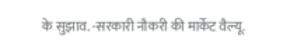के सुझाव. -सरकारी नौकरी की मार्केट वैल्यू.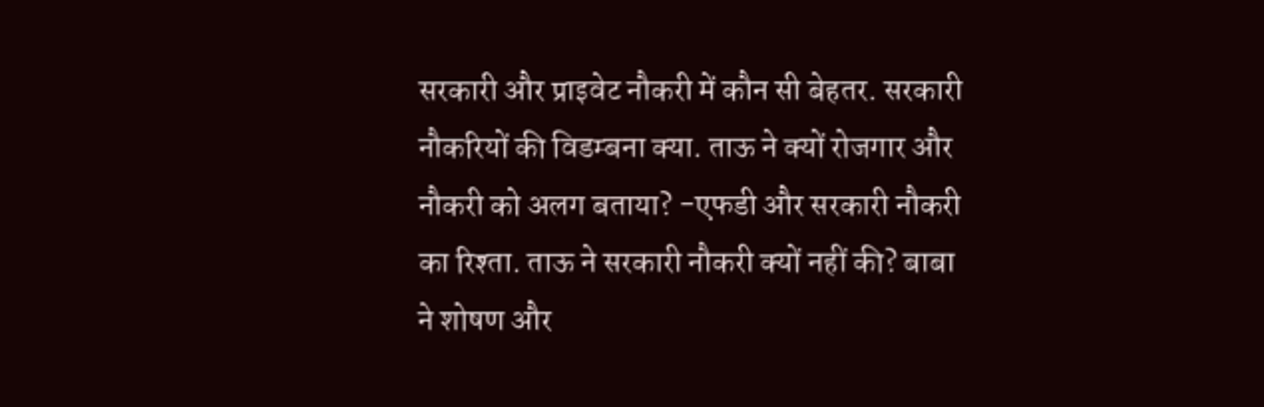सरकारी और प्राइवेट नौकरी में कौन सी बेहतर. सरकारी नौकरियों की विडम्बना क्या. ताऊ ने क्यों रोजगार और नौकरी को अलग बताया? -एफडी और सरकारी नौकरी का रिश्ता. ताऊ ने सरकारी नौकरी क्यों नहीं की? बाबा ने शोषण और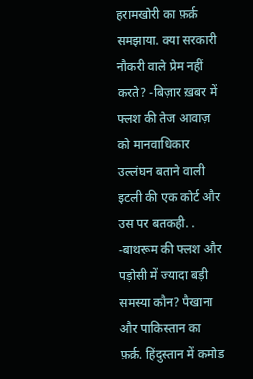हरामखोरी का फ़र्क़ समझाया. क्या सरकारी नौकरी वाले प्रेम नहीं करते? -बिज़ार ख़बर में फ्लश की तेज आवाज़ को मानवाधिकार उल्लंघन बताने वाली इटली की एक कोर्ट और उस पर बतकही. . -बाथरूम की फ्लश और पड़ोसी में ज्यादा बड़ी समस्या कौन? पैखाना और पाकिस्तान का फ़र्क़. हिंदुस्तान में कमोड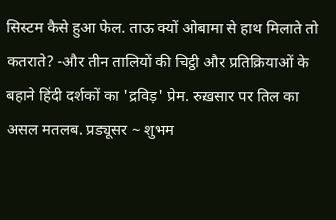सिस्टम कैसे हुआ फेल. ताऊ क्यों ओबामा से हाथ मिलाते तो कतराते? -और तीन तालियों की चिट्ठी और प्रतिक्रियाओं के बहाने हिंदी दर्शकों का 'द्रविड़' प्रेम. रुख़सार पर तिल का असल मतलब. प्रड्यूसर ~ शुभम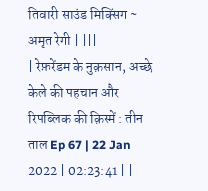तिवारी साउंड मिक्सिंग ~ अमृत रेगी | |||
| रेफ़रेंडम के नुक़सान, अच्छे केले की पहचान और रिपब्लिक की क़िस्में : तीन ताल Ep 67 | 22 Jan 2022 | 02:23:41 | |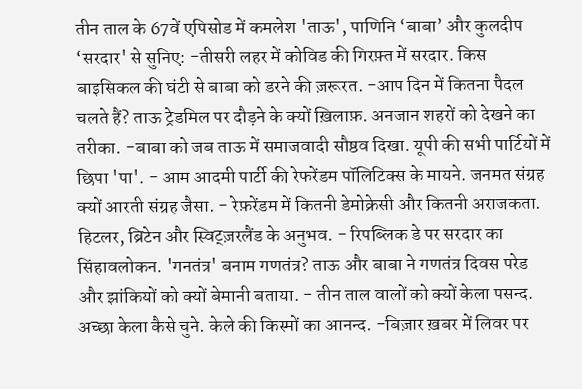तीन ताल के 67वें एपिसोड में कमलेश 'ताऊ', पाणिनि ‘बाबा’ और कुलदीप ‘सरदार' से सुनिए: -तीसरी लहर में कोविड की गिरफ़्त में सरदार. किस बाइसिकल की घंटी से बाबा को डरने की ज़रूरत. -आप दिन में कितना पैदल चलते हैं? ताऊ ट्रेडमिल पर दौड़ने के क्यों ख़िलाफ़. अनजान शहरों को देखने का तरीका. -बाबा को जब ताऊ में समाजवादी सौष्ठव दिखा. यूपी की सभी पार्टियों में छिपा 'पा'. - आम आदमी पार्टी की रेफरेंडम पॉलिटिक्स के मायने. जनमत संग्रह क्यों आरती संग्रह जैसा. - रेफ़रेंडम में कितनी डेमोक्रेसी और कितनी अराजकता. हिटलर, ब्रिटेन और स्विट्ज़रलैंड के अनुभव. - रिपब्लिक डे पर सरदार का सिंहावलोकन. 'गनतंत्र' बनाम गणतंत्र? ताऊ और बाबा ने गणतंत्र दिवस परेड और झांकियों को क्यों बेमानी बताया. - तीन ताल वालों को क्यों केला पसन्द. अच्छा केला कैसे चुने. केले की किस्मों का आनन्द. -बिज़ार ख़बर में लिवर पर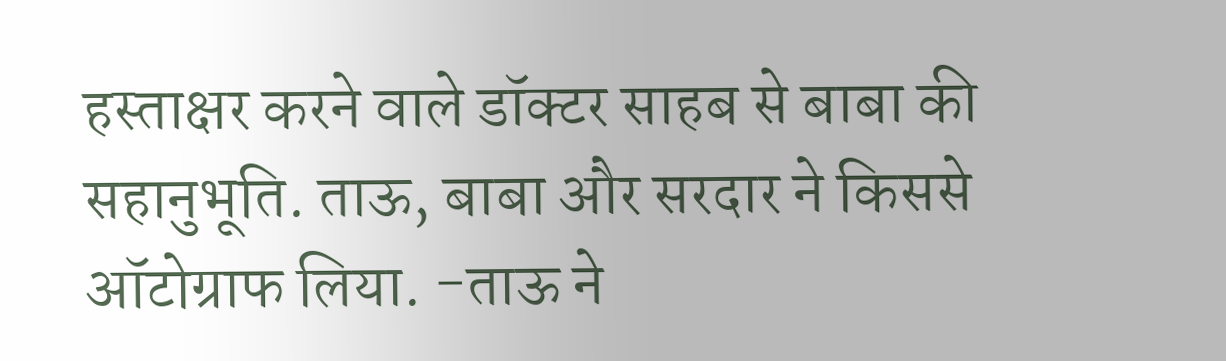हस्ताक्षर करने वाले डॉक्टर साहब से बाबा की सहानुभूति. ताऊ, बाबा और सरदार ने किससे ऑटोग्राफ लिया. -ताऊ ने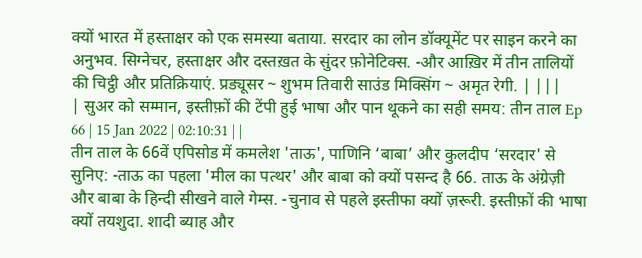क्यों भारत में हस्ताक्षर को एक समस्या बताया. सरदार का लोन डॉक्यूमेंट पर साइन करने का अनुभव. सिग्नेचर, हस्ताक्षर और दस्तख़त के सुंदर फ़ोनेटिक्स. -और आख़िर में तीन तालियों की चिट्ठी और प्रतिक्रियाएं. प्रड्यूसर ~ शुभम तिवारी साउंड मिक्सिंग ~ अमृत रेगी. | |||
| सुअर को सम्मान, इस्तीफ़ों की टेंपी हुई भाषा और पान थूकने का सही समय: तीन ताल Ep 66 | 15 Jan 2022 | 02:10:31 | |
तीन ताल के 66वें एपिसोड में कमलेश 'ताऊ', पाणिनि ‘बाबा’ और कुलदीप ‘सरदार' से सुनिए: -ताऊ का पहला 'मील का पत्थर' और बाबा को क्यों पसन्द है 66. ताऊ के अंग्रेज़ी और बाबा के हिन्दी सीखने वाले गेम्स. -चुनाव से पहले इस्तीफा क्यों ज़रूरी. इस्तीफ़ों की भाषा क्यों तयशुदा. शादी ब्याह और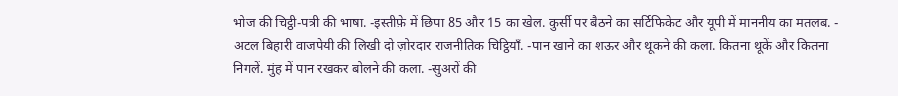भोज की चिट्ठी-पत्री की भाषा. -इस्तीफ़े में छिपा 85 और 15 का खेल. कुर्सी पर बैठने का सर्टिफिकेट और यूपी में माननीय का मतलब. - अटल बिहारी वाजपेयी की लिखी दो ज़ोरदार राजनीतिक चिट्ठियाँ. -पान खाने का शऊर और थूकने की कला. कितना थूकें और कितना निगलें. मुंह में पान रखकर बोलने की कला. -सुअरों की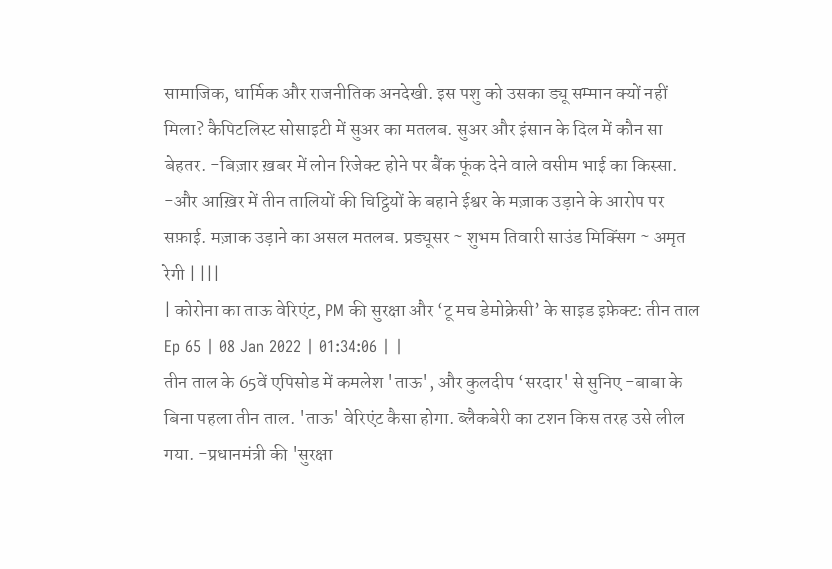सामाजिक, धार्मिक और राजनीतिक अनदेखी. इस पशु को उसका ड्यू सम्मान क्यों नहीं मिला? कैपिटलिस्ट सोसाइटी में सुअर का मतलब. सुअर और इंसान के दिल में कौन सा बेहतर. -बिज़ार ख़बर में लोन रिजेक्ट होने पर बैंक फूंक देने वाले वसीम भाई का किस्सा. -और आख़िर में तीन तालियों की चिट्ठियों के बहाने ईश्वर के मज़ाक उड़ाने के आरोप पर सफ़ाई. मज़ाक उड़ाने का असल मतलब. प्रड्यूसर ~ शुभम तिवारी साउंड मिक्सिंग ~ अमृत रेगी | |||
| कोरोना का ताऊ वेरिएंट, PM की सुरक्षा और ‘टू मच डेमोक्रेसी’ के साइड इफ़ेक्ट: तीन ताल Ep 65 | 08 Jan 2022 | 01:34:06 | |
तीन ताल के 65वें एपिसोड में कमलेश 'ताऊ', और कुलदीप ‘सरदार' से सुनिए -बाबा के बिना पहला तीन ताल. 'ताऊ' वेरिएंट कैसा होगा. ब्लैकबेरी का टशन किस तरह उसे लील गया. -प्रधानमंत्री की 'सुरक्षा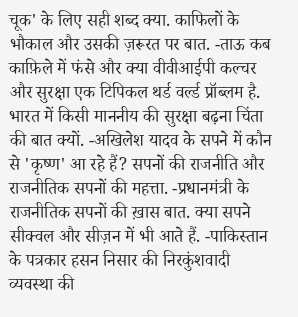चूक' के लिए सही शब्द क्या. काफिलों के भौकाल और उसकी ज़रूरत पर बात. -ताऊ कब काफ़िले में फंसे और क्या वीवीआईपी कल्चर और सुरक्षा एक टिपिकल थर्ड वर्ल्ड प्रॉब्लम है. भारत में किसी माननीय की सुरक्षा बढ़ना चिंता की बात क्यों. -अखिलेश यादव के सपने में कौन से 'कृष्ण' आ रहे हैं? सपनों की राजनीति और राजनीतिक सपनों की महत्ता. -प्रधानमंत्री के राजनीतिक सपनों की ख़ास बात. क्या सपने सीक्वल और सीज़न में भी आते हैं. -पाकिस्तान के पत्रकार हसन निसार की निरकुंशवादी व्यवस्था की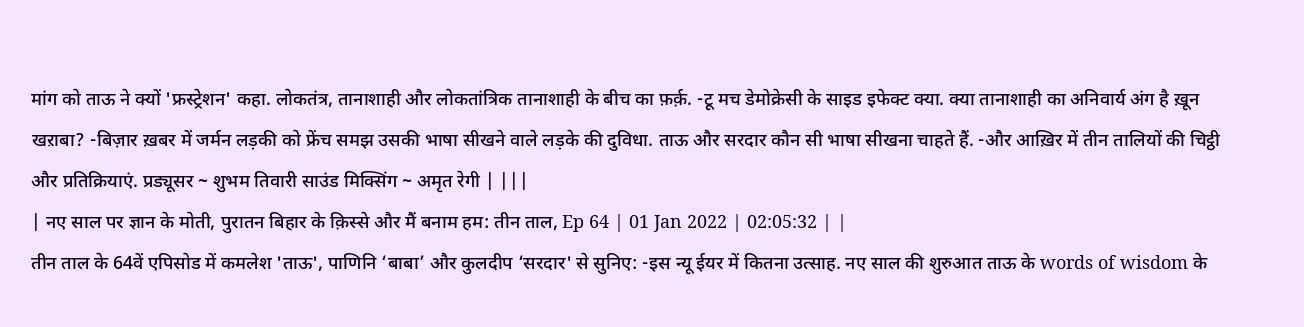मांग को ताऊ ने क्यों 'फ्रस्ट्रेशन' कहा. लोकतंत्र, तानाशाही और लोकतांत्रिक तानाशाही के बीच का फ़र्क़. -टू मच डेमोक्रेसी के साइड इफेक्ट क्या. क्या तानाशाही का अनिवार्य अंग है ख़ून खऱाबा? -बिज़ार ख़बर में जर्मन लड़की को फ्रेंच समझ उसकी भाषा सीखने वाले लड़के की दुविधा. ताऊ और सरदार कौन सी भाषा सीखना चाहते हैं. -और आख़िर में तीन तालियों की चिट्ठी और प्रतिक्रियाएं. प्रड्यूसर ~ शुभम तिवारी साउंड मिक्सिंग ~ अमृत रेगी | |||
| नए साल पर ज्ञान के मोती, पुरातन बिहार के क़िस्से और मैं बनाम हम: तीन ताल, Ep 64 | 01 Jan 2022 | 02:05:32 | |
तीन ताल के 64वें एपिसोड में कमलेश 'ताऊ', पाणिनि ‘बाबा’ और कुलदीप ‘सरदार' से सुनिए: -इस न्यू ईयर में कितना उत्साह. नए साल की शुरुआत ताऊ के words of wisdom के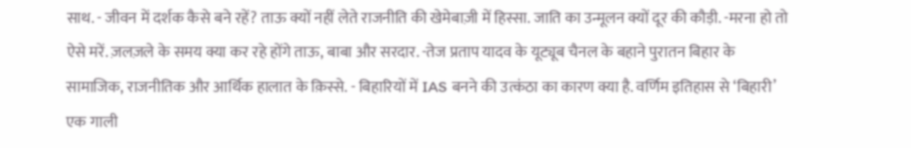साथ. - जीवन में दर्शक कैसे बने रहें? ताऊ क्यों नहीं लेते राजनीति की खेमेबाज़ी में हिस्सा. जाति का उन्मूलन क्यों दूर की कौड़ी. -मरना हो तो ऐसे मरें. ज़लज़ले के समय क्या कर रहे होंगे ताऊ, बाबा और सरदार. -तेज प्रताप यादव के यूट्यूब चैनल के बहाने पुरातन बिहार के सामाजिक, राजनीतिक और आर्थिक हालात के क़िस्से. - बिहारियों में IAS बनने की उत्कंठा का कारण क्या है. वर्णिम इतिहास से ‘बिहारी’ एक गाली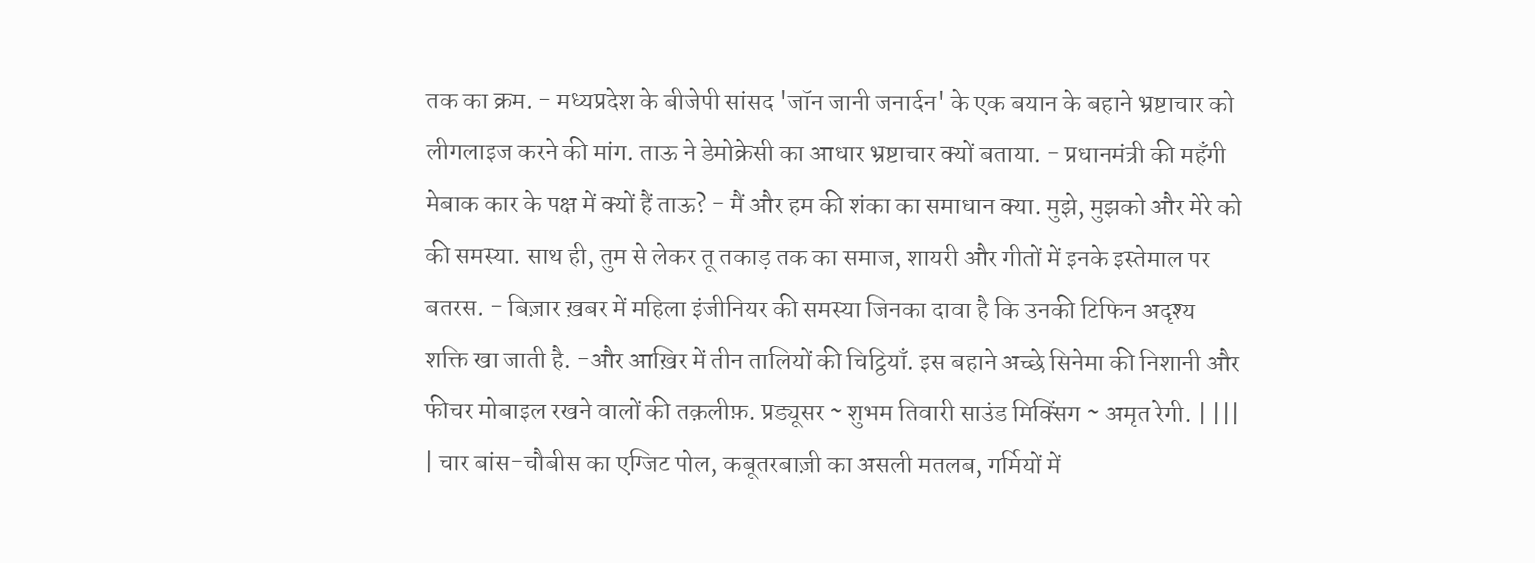तक का क्रम. - मध्यप्रदेश के बीजेपी सांसद 'जॉन जानी जनार्दन' के एक बयान के बहाने भ्रष्टाचार को लीगलाइज करने की मांग. ताऊ ने डेमोक्रेसी का आधार भ्रष्टाचार क्यों बताया. - प्रधानमंत्री की महँगी मेबाक कार के पक्ष में क्यों हैं ताऊ? - मैं और हम की शंका का समाधान क्या. मुझे, मुझको और मेरे को की समस्या. साथ ही, तुम से लेकर तू तकाड़ तक का समाज, शायरी और गीतों में इनके इस्तेमाल पर बतरस. - बिज़ार ख़बर में महिला इंजीनियर की समस्या जिनका दावा है कि उनकी टिफिन अदृश्य शक्ति खा जाती है. -और आख़िर में तीन तालियों की चिट्ठियाँ. इस बहाने अच्छे सिनेमा की निशानी और फीचर मोबाइल रखने वालों की तक़लीफ़. प्रड्यूसर ~ शुभम तिवारी साउंड मिक्सिंग ~ अमृत रेगी. | |||
| चार बांस-चौबीस का एग्जिट पोल, कबूतरबाज़ी का असली मतलब, गर्मियों में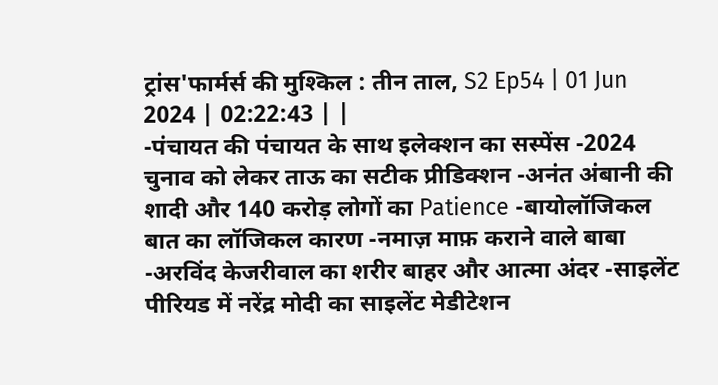ट्रांस'फार्मर्स की मुश्किल : तीन ताल, S2 Ep54 | 01 Jun 2024 | 02:22:43 | |
-पंचायत की पंचायत के साथ इलेक्शन का सस्पेंस -2024 चुनाव को लेकर ताऊ का सटीक प्रीडिक्शन -अनंत अंबानी की शादी और 140 करोड़ लोगों का Patience -बायोलॉजिकल बात का लॉजिकल कारण -नमाज़ माफ़ कराने वाले बाबा -अरविंद केजरीवाल का शरीर बाहर और आत्मा अंदर -साइलेंट पीरियड में नरेंद्र मोदी का साइलेंट मेडीटेशन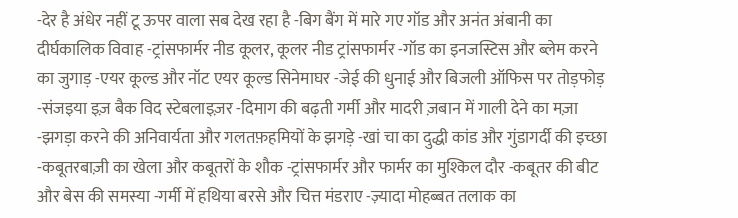-देर है अंधेर नहीं टू ऊपर वाला सब देख रहा है -बिग बैंग में मारे गए गॉड और अनंत अंबानी का दीर्घकालिक विवाह -ट्रांसफार्मर नीड कूलर, कूलर नीड ट्रांसफार्मर -गॉड का इनजस्टिस और ब्लेम करने का जुगाड़ -एयर कूल्ड और नॉट एयर कूल्ड सिनेमाघर -जेई की धुनाई और बिजली ऑफिस पर तोड़फोड़ -संजइया इज़ बैक विद स्टेबलाइज़र -दिमाग की बढ़ती गर्मी और मादरी ज़बान में गाली देने का मज़ा -झगड़ा करने की अनिवार्यता और गलतफ़हमियों के झगड़े -खां चा का दुद्धी कांड और गुंडागर्दी की इच्छा -कबूतरबाज़ी का खेला और कबूतरों के शौक -ट्रांसफार्मर और फार्मर का मुश्किल दौर -कबूतर की बीट और बेस की समस्या -गर्मी में हथिया बरसे और चित्त मंडराए -ज़्यादा मोहब्बत तलाक का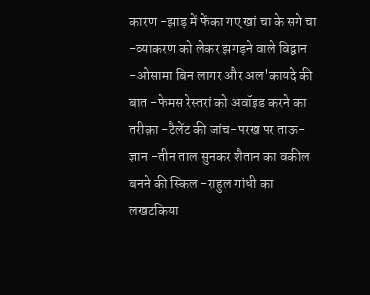कारण -झाड़ में फेंका गए खां चा के सगे चा -व्याकरण को लेकर झगड़ने वाले विद्वान -ओसामा बिन लागर और अल'कायदे की बात -फेमस रेस्तरां को अवॉइड करने का तरीक़ा -टैलेंट की जांच-परख पर ताऊ-ज्ञान -तीन ताल सुनकर शैतान का वकील बनने की स्किल -राहुल गांधी का लखटकिया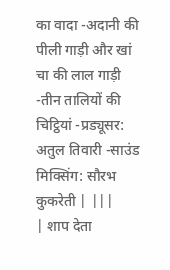का वादा -अदानी की पीली गाड़ी और खां चा की लाल गाड़ी -तीन तालियों की चिट्ठियां -प्रड्यूसर: अतुल तिवारी -साउंड मिक्सिंग: सौरभ कुकरेती | |||
| शाप देता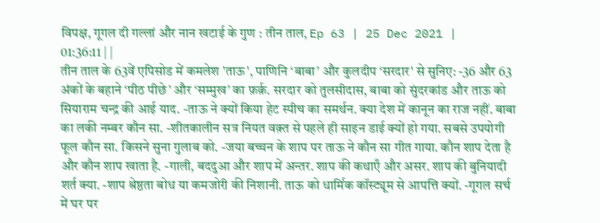विपक्ष, गूगल दी गल्लां और नान खटाई के गुण : तीन ताल, Ep 63 | 25 Dec 2021 | 01:36:11 | |
तीन ताल के 63वें एपिसोड में कमलेश 'ताऊ', पाणिनि ‘बाबा’ और कुलदीप ‘सरदार' से सुनिए: -36 और 63 अंकों के बहाने ‘पीठ पीछे’ और ‘सम्मुख’ का फ़र्क़. सरदार को तुलसीदास, बाबा को सुंदरकांड और ताऊ को सियाराम चन्द्र की आई याद. -ताऊ ने क्यों किया हेट स्पीच का समर्थन. क्या देश में कानून का राज नहीं. बाबा का लकी नम्बर कौन सा. -शीतकालीन सत्र नियत वक़्त से पहले ही साइन डाई क्यों हो गया. सबसे उपयोगी फूल कौन सा. किसने सुना गुलाब को. -जया बच्चन के शाप पर ताऊ ने कौन सा गीत गाया. कौन शाप देता है और कौन शाप खाता है. -गाली, बददुआ और शाप में अन्तर. शाप की कथाएँ और असर. शाप की बुनियादी शर्त क्या. -शाप श्रेष्ठता बोध या कमजोरी की निशानी. ताऊ को धार्मिक कॉस्ट्यूम से आपत्ति क्यों. -गूगल सर्च में घर पर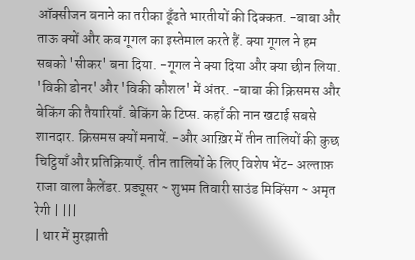ऑक्सीजन बनाने का तरीका ढूँढते भारतीयों की दिक्कत. -बाबा और ताऊ क्यों और कब गूगल का इस्तेमाल करते हैं. क्या गूगल ने हम सबको 'सीकर' बना दिया. -गूगल ने क्या दिया और क्या छीन लिया. 'विकी डोनर' और 'विकी कौशल' में अंतर. -बाबा की क्रिसमस और बेकिंग की तैयारियाँ. बेकिंग के टिप्स. कहाँ की नान खटाई सबसे शानदार. क्रिसमस क्यों मनायें. -और आख़िर में तीन तालियों की कुछ चिट्ठियाँ और प्रतिक्रियाएँ. तीन तालियों के लिए विशेष भेंट- अल्ताफ़ राजा वाला कैलेंडर. प्रड्यूसर ~ शुभम तिवारी साउंड मिक्सिंग ~ अमृत रेगी | |||
| थार में मुरझाती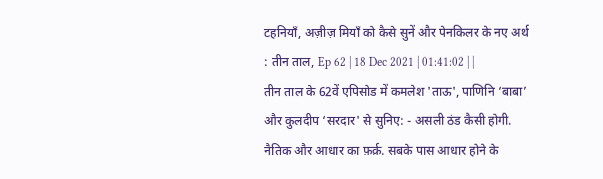टहनियाँ, अज़ीज़ मियाँ को कैसे सुनें और पेनकिलर के नए अर्थ : तीन ताल, Ep 62 | 18 Dec 2021 | 01:41:02 | |
तीन ताल के 62वें एपिसोड में कमलेश 'ताऊ', पाणिनि ‘बाबा’ और कुलदीप ‘सरदार' से सुनिए: - असली ठंड कैसी होगी. नैतिक और आधार का फ़र्क़. सबके पास आधार होने के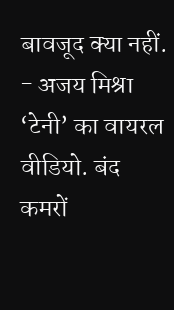बावजूद क्या नहीं. - अजय मिश्रा ‘टेनी’ का वायरल वीडियो. बंद कमरों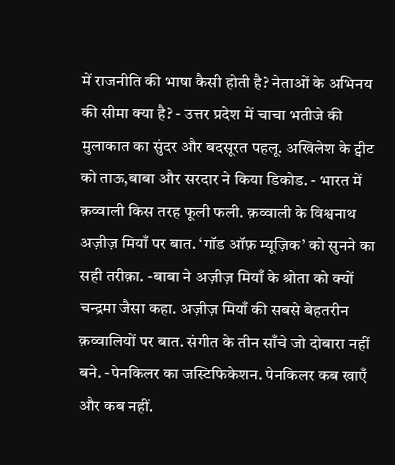में राजनीति की भाषा कैसी होती है? नेताओं के अभिनय की सीमा क्या है? - उत्तर प्रदेश में चाचा भतीजे की मुलाकात का सुंदर और बदसूरत पहलू. अखिलेश के ट्वीट को ताऊ,बाबा और सरदार ने किया डिकोड. - भारत में क़व्वाली किस तरह फूली फली. क़व्वाली के विश्वनाथ अज़ीज़ मियाँ पर बात. ‘गॉड ऑफ़ म्यूज़िक’ को सुनने का सही तरीक़ा. -बाबा ने अज़ीज़ मियाँ के श्रोता को क्यों चन्द्रमा जैसा कहा. अज़ीज़ मियाँ की सबसे बेहतरीन क़व्वालियों पर बात. संगीत के तीन साँचे जो दोबारा नहीं बने. -पेनकिलर का जस्टिफिकेशन. पेनकिलर कब खाएँ और कब नहीं.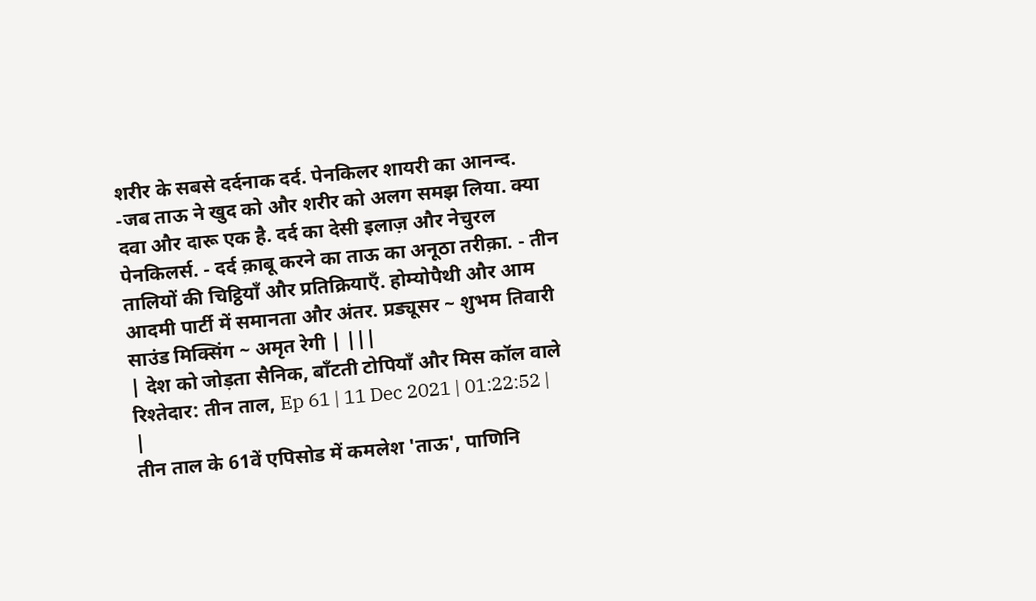शरीर के सबसे दर्दनाक दर्द. पेनकिलर शायरी का आनन्द. -जब ताऊ ने खुद को और शरीर को अलग समझ लिया. क्या दवा और दारू एक है. दर्द का देसी इलाज़ और नेचुरल पेनकिलर्स. - दर्द क़ाबू करने का ताऊ का अनूठा तरीक़ा. - तीन तालियों की चिट्ठियाँ और प्रतिक्रियाएँ. होम्योपैथी और आम आदमी पार्टी में समानता और अंतर. प्रड्यूसर ~ शुभम तिवारी साउंड मिक्सिंग ~ अमृत रेगी | |||
| देश को जोड़ता सैनिक, बाँटती टोपियाँ और मिस कॉल वाले रिश्तेदार: तीन ताल, Ep 61 | 11 Dec 2021 | 01:22:52 | |
तीन ताल के 61वें एपिसोड में कमलेश 'ताऊ', पाणिनि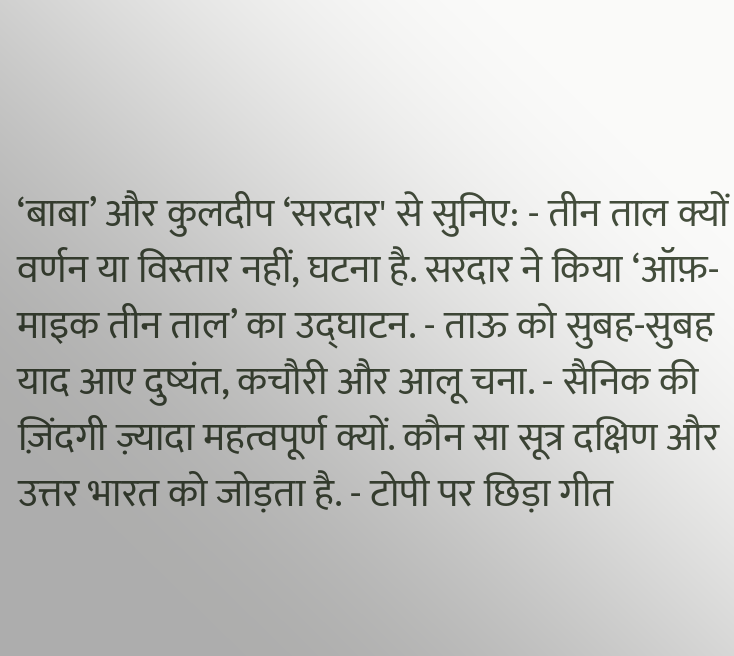‘बाबा’ और कुलदीप ‘सरदार' से सुनिए: - तीन ताल क्यों वर्णन या विस्तार नहीं, घटना है. सरदार ने किया ‘ऑफ़-माइक तीन ताल’ का उद्घाटन. - ताऊ को सुबह-सुबह याद आए दुष्यंत, कचौरी और आलू चना. - सैनिक की ज़िंदगी ज़्यादा महत्वपूर्ण क्यों. कौन सा सूत्र दक्षिण और उत्तर भारत को जोड़ता है. - टोपी पर छिड़ा गीत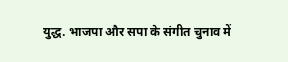युद्ध. भाजपा और सपा के संगीत चुनाव में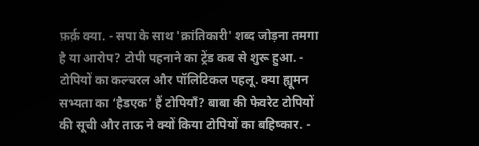फ़र्क़ क्या. - सपा के साथ 'क्रांतिकारी' शब्द जोड़ना तमगा है या आरोप? टोपी पहनाने का ट्रेंड कब से शुरू हुआ. - टोपियों का कल्चरल और पॉलिटिकल पहलू. क्या ह्यूमन सभ्यता का ‘हैडएक’ हैं टोपियाँ? बाबा की फेवरेट टोपियों की सूची और ताऊ ने क्यों किया टोपियों का बहिष्कार. -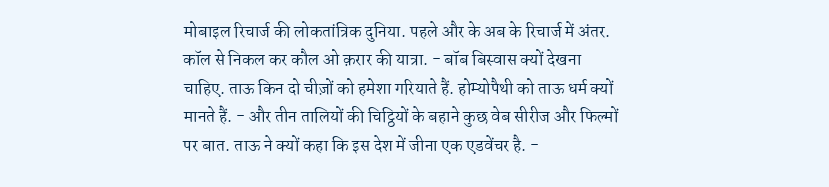मोबाइल रिचार्ज की लोकतांत्रिक दुनिया. पहले और के अब के रिचार्ज में अंतर. कॉल से निकल कर कौल ओ क़रार की यात्रा. - बॉब बिस्वास क्यों देखना चाहिए. ताऊ किन दो चीज़ों को हमेशा गरियाते हैं. होम्योपैथी को ताऊ धर्म क्यों मानते हैं. - और तीन तालियों की चिट्ठियों के बहाने कुछ वेब सीरीज और फिल्मों पर बात. ताऊ ने क्यों कहा कि इस देश में जीना एक एडवेंचर है. -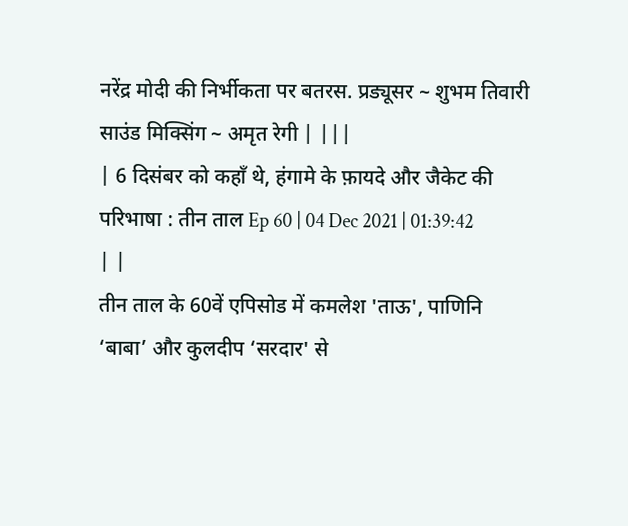नरेंद्र मोदी की निर्भीकता पर बतरस. प्रड्यूसर ~ शुभम तिवारी साउंड मिक्सिंग ~ अमृत रेगी | |||
| 6 दिसंबर को कहाँ थे, हंगामे के फ़ायदे और जैकेट की परिभाषा : तीन ताल Ep 60 | 04 Dec 2021 | 01:39:42 | |
तीन ताल के 60वें एपिसोड में कमलेश 'ताऊ', पाणिनि ‘बाबा’ और कुलदीप ‘सरदार' से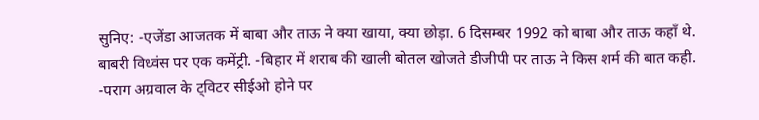सुनिए: -एजेंडा आजतक में बाबा और ताऊ ने क्या खाया, क्या छोड़ा. 6 दिसम्बर 1992 को बाबा और ताऊ कहाँ थे. बाबरी विध्वंस पर एक कमेंट्री. -बिहार में शराब की खाली बोतल खोजते डीजीपी पर ताऊ ने किस शर्म की बात कही. -पराग अग्रवाल के ट्विटर सीईओ होने पर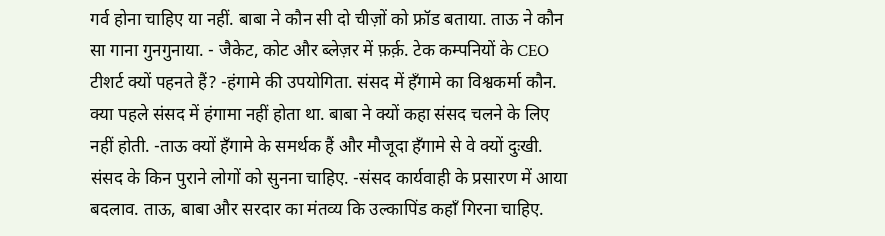गर्व होना चाहिए या नहीं. बाबा ने कौन सी दो चीज़ों को फ्रॉड बताया. ताऊ ने कौन सा गाना गुनगुनाया. - जैकेट, कोट और ब्लेज़र में फ़र्क़. टेक कम्पनियों के CEO टीशर्ट क्यों पहनते हैं? -हंगामे की उपयोगिता. संसद में हँगामे का विश्वकर्मा कौन. क्या पहले संसद में हंगामा नहीं होता था. बाबा ने क्यों कहा संसद चलने के लिए नहीं होती. -ताऊ क्यों हँगामे के समर्थक हैं और मौजूदा हँगामे से वे क्यों दुःखी. संसद के किन पुराने लोगों को सुनना चाहिए. -संसद कार्यवाही के प्रसारण में आया बदलाव. ताऊ, बाबा और सरदार का मंतव्य कि उल्कापिंड कहाँ गिरना चाहिए.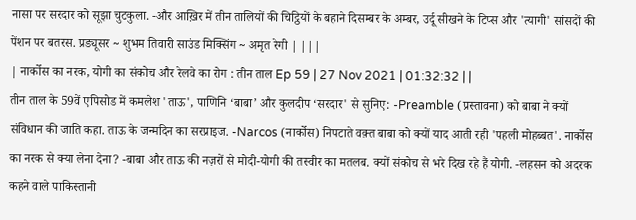नासा पर सरदार को सूझा चुटकुला. -और आख़िर में तीन तालियों की चिट्ठियों के बहाने दिसम्बर के अम्बर, उर्दू सीखने के टिप्स और 'त्यागी' सांसदों की पेंशन पर बतरस. प्रड्यूसर ~ शुभम तिवारी साउंड मिक्सिंग ~ अमृत रेगी | |||
| नार्कोस का नरक, योगी का संकोच और रेलवे का रोग : तीन ताल Ep 59 | 27 Nov 2021 | 01:32:32 | |
तीन ताल के 59वें एपिसोड में कमलेश 'ताऊ', पाणिनि ‘बाबा’ और कुलदीप ‘सरदार' से सुनिए: -Preamble (प्रस्तावना) को बाबा ने क्यों संविधान की जाति कहा. ताऊ के जन्मदिन का सरप्राइज. -Narcos (नार्कोस) निपटाते वक़्त बाबा को क्यों याद आती रही 'पहली मोहब्बत'. नार्कोस का नरक से क्या लेना देना? -बाबा और ताऊ की नज़रों से मोदी-योगी की तस्वीर का मतलब. क्यों संकोच से भरे दिख रहे हैं योगी. -लहसन को अदरक कहने वाले पाकिस्तानी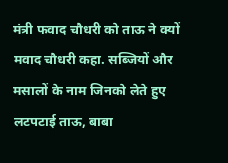मंत्री फवाद चौधरी को ताऊ ने क्यों मवाद चौधरी कहा. सब्जियों और मसालों के नाम जिनको लेते हुए लटपटाई ताऊ, बाबा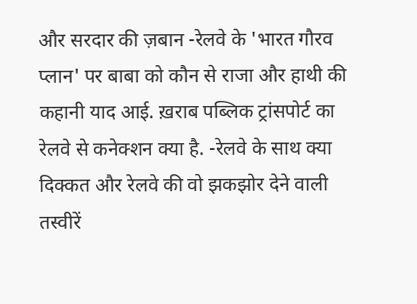और सरदार की ज़बान -रेलवे के 'भारत गौरव प्लान' पर बाबा को कौन से राजा और हाथी की कहानी याद आई. ख़राब पब्लिक ट्रांसपोर्ट का रेलवे से कनेक्शन क्या है. -रेलवे के साथ क्या दिक्कत और रेलवे की वो झकझोर देने वाली तस्वीरें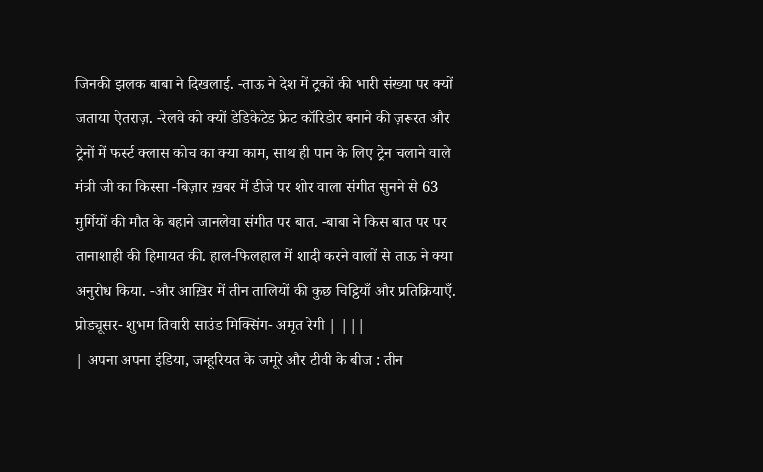जिनकी झलक बाबा ने दिखलाई. -ताऊ ने देश में ट्रकों की भारी संख्या पर क्यों जताया ऐतराज़. -रेलवे को क्यों डेडिकेटेड फ्रेट कॉरिडोर बनाने की ज़रूरत और ट्रेनों में फर्स्ट क्लास कोच का क्या काम, साथ ही पान के लिए ट्रेन चलाने वाले मंत्री जी का किस्सा -बिज़ार ख़बर में डीजे पर शोर वाला संगीत सुनने से 63 मुर्गियों की मौत के बहाने जानलेवा संगीत पर बात. -बाबा ने किस बात पर पर तानाशाही की हिमायत की. हाल-फिलहाल में शादी करने वालों से ताऊ ने क्या अनुरोध किया. -और आख़िर में तीन तालियों की कुछ चिट्ठियाँ और प्रतिक्रियाएँ. प्रोड्यूसर- शुभम तिवारी साउंड मिक्सिंग- अमृत रेगी | |||
| अपना अपना इंडिया, जम्हूरियत के जमूरे और टीवी के बीज : तीन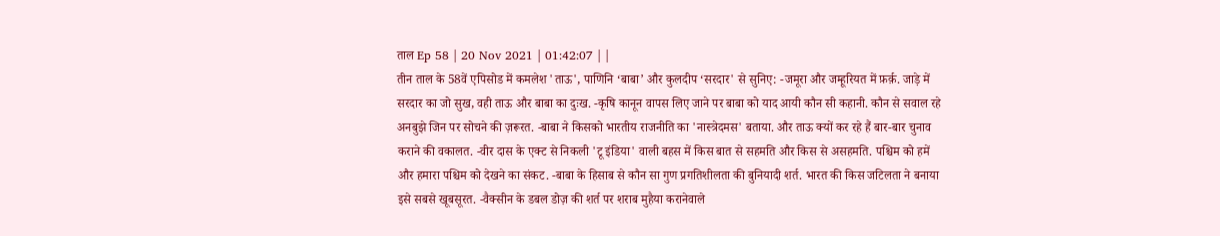ताल Ep 58 | 20 Nov 2021 | 01:42:07 | |
तीन ताल के 58वें एपिसोड में कमलेश 'ताऊ', पाणिनि ‘बाबा’ और कुलदीप ‘सरदार' से सुनिए: -जमूरा और जम्हूरियत में फ़र्क़. जाड़े में सरदार का जो सुख, वही ताऊ और बाबा का दुःख. -कृषि कानून वापस लिए जाने पर बाबा को याद आयी कौन सी कहानी. कौन से सवाल रहे अनबुझे जिन पर सोचने की ज़रूरत. -बाबा ने किसको भारतीय राजनीति का 'नास्त्रेदमस' बताया. और ताऊ क्यों कर रहे हैं बार-बार चुनाव कराने की वकालत. -वीर दास के एक्ट से निकली 'टू इंडिया' वाली बहस में किस बात से सहमति और किस से असहमति. पश्चिम को हमें और हमारा पश्चिम को देखने का संकट. -बाबा के हिसाब से कौन सा गुण प्रगतिशीलता की बुनियादी शर्त. भारत की किस जटिलता ने बनाया इसे सबसे खूबसूरत. -वैक्सीन के डबल डोज़ की शर्त पर शराब मुहैया करानेवाले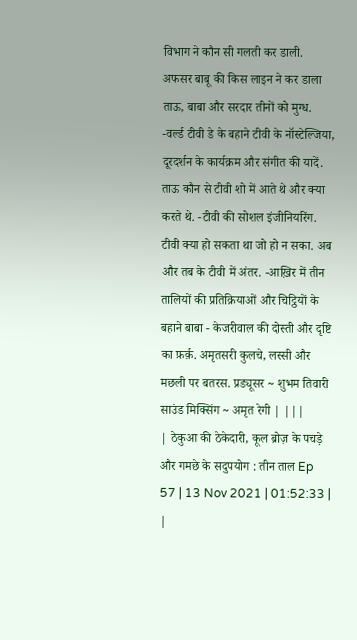विभाग ने कौन सी गलती कर डाली. अफसर बाबू की किस लाइन ने कर डाला ताऊ, बाबा और सरदार तीनों को मुग्ध. -वर्ल्ड टीवी डे के बहाने टीवी के नॉस्टेल्जिया, दूरदर्शन के कार्यक्रम और संगीत की यादें. ताऊ कौन से टीवी शो में आते थे और क्या करते थे. -टीवी की सोशल इंजीनियरिंग. टीवी क्या हो सकता था जो हो न सका. अब और तब के टीवी में अंतर. -आख़िर में तीन तालियों की प्रतिक्रियाओं और चिट्ठियों के बहाने बाबा - केजरीवाल की दोस्ती और दृष्टि का फ़र्क़. अमृतसरी कुलचे, लस्सी और मछली पर बतरस. प्रड्यूसर ~ शुभम तिवारी साउंड मिक्सिंग ~ अमृत रेगी | |||
| ठेकुआ की ठेकेदारी, कूल ब्रोज़ के पचड़े और गमछे के सदुपयोग : तीन ताल Ep 57 | 13 Nov 2021 | 01:52:33 | |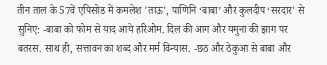तीन ताल के 57वें एपिसोड में कमलेश 'ताऊ', पाणिनि ‘बाबा’ और कुलदीप ‘सरदार' से सुनिए: -बाबा को फोम से याद आये हरिओम. दिल की आग और यमुना की झाग पर बतरस. साथ ही, सत्तावन का शब्द और मर्म विन्यास. -छठ और ठेकुआ से बाबा और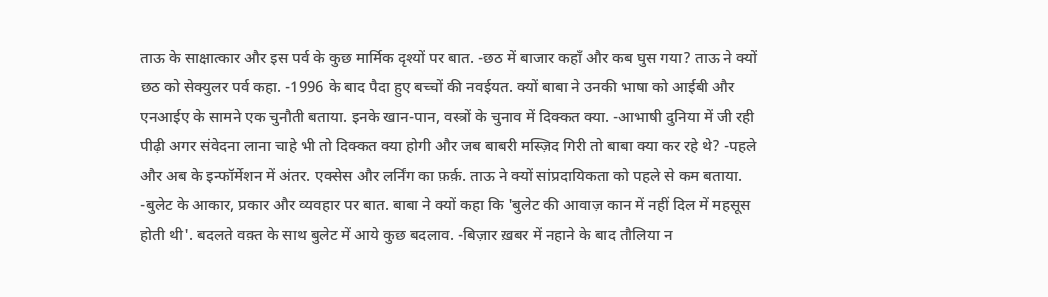ताऊ के साक्षात्कार और इस पर्व के कुछ मार्मिक दृश्यों पर बात. -छठ में बाजार कहाँ और कब घुस गया? ताऊ ने क्यों छठ को सेक्युलर पर्व कहा. -1996 के बाद पैदा हुए बच्चों की नवईयत. क्यों बाबा ने उनकी भाषा को आईबी और एनआईए के सामने एक चुनौती बताया. इनके खान-पान, वस्त्रों के चुनाव में दिक्कत क्या. -आभाषी दुनिया में जी रही पीढ़ी अगर संवेदना लाना चाहे भी तो दिक्कत क्या होगी और जब बाबरी मस्ज़िद गिरी तो बाबा क्या कर रहे थे? -पहले और अब के इन्फॉर्मेशन में अंतर. एक्सेस और लर्निंग का फ़र्क़. ताऊ ने क्यों सांप्रदायिकता को पहले से कम बताया. -बुलेट के आकार, प्रकार और व्यवहार पर बात. बाबा ने क्यों कहा कि 'बुलेट की आवाज़ कान में नहीं दिल में महसूस होती थी'. बदलते वक़्त के साथ बुलेट में आये कुछ बदलाव. -बिज़ार ख़बर में नहाने के बाद तौलिया न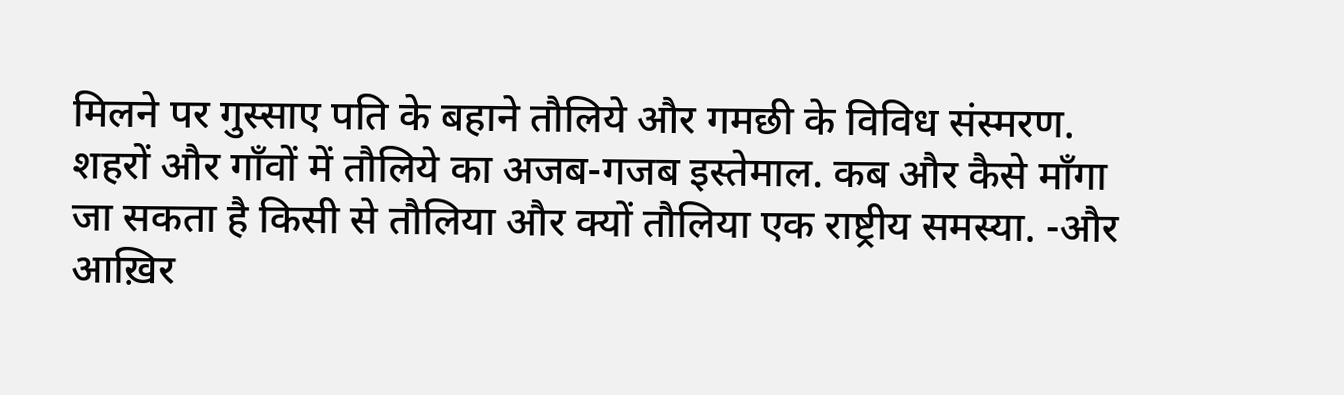मिलने पर गुस्साए पति के बहाने तौलिये और गमछी के विविध संस्मरण. शहरों और गाँवों में तौलिये का अजब-गजब इस्तेमाल. कब और कैसे माँगा जा सकता है किसी से तौलिया और क्यों तौलिया एक राष्ट्रीय समस्या. -और आख़िर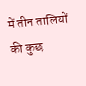में तीन तालियों की कुछ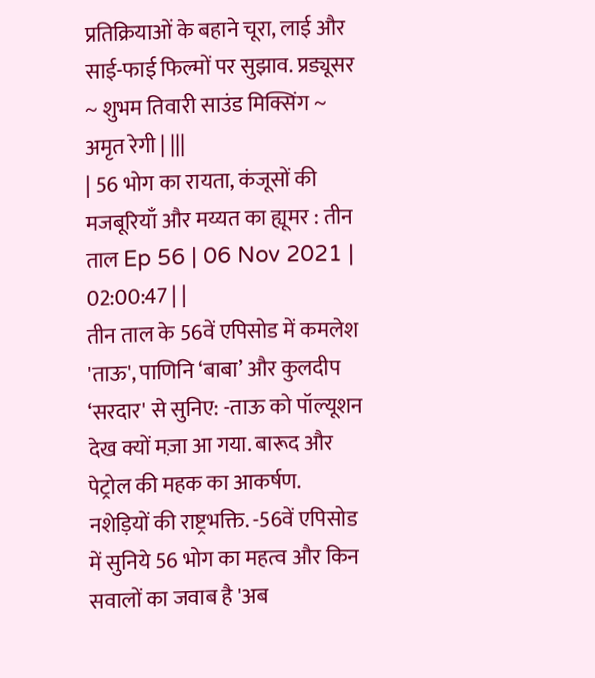प्रतिक्रियाओं के बहाने चूरा, लाई और साई-फाई फिल्मों पर सुझाव. प्रड्यूसर ~ शुभम तिवारी साउंड मिक्सिंग ~ अमृत रेगी | |||
| 56 भोग का रायता, कंजूसों की मजबूरियाँ और मय्यत का ह्यूमर : तीन ताल Ep 56 | 06 Nov 2021 | 02:00:47 | |
तीन ताल के 56वें एपिसोड में कमलेश 'ताऊ', पाणिनि ‘बाबा’ और कुलदीप ‘सरदार' से सुनिए: -ताऊ को पॉल्यूशन देख क्यों मज़ा आ गया. बारूद और पेट्रोल की महक का आकर्षण. नशेड़ियों की राष्ट्रभक्ति. -56वें एपिसोड में सुनिये 56 भोग का महत्व और किन सवालों का जवाब है 'अब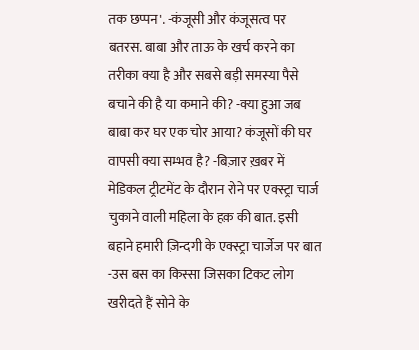तक छप्पन'. -कंजूसी और कंजूसत्व पर बतरस. बाबा और ताऊ के खर्च करने का तरीका क्या है और सबसे बड़ी समस्या पैसे बचाने की है या कमाने की? -क्या हुआ जब बाबा कर घर एक चोर आया? कंजूसों की घर वापसी क्या सम्भव है? -बिज़ार ख़बर में मेडिकल ट्रीटमेंट के दौरान रोने पर एक्स्ट्रा चार्ज चुकाने वाली महिला के हक़ की बात. इसी बहाने हमारी ज़िन्दगी के एक्स्ट्रा चार्जेज पर बात -उस बस का किस्सा जिसका टिकट लोग खरीदते हैं सोने के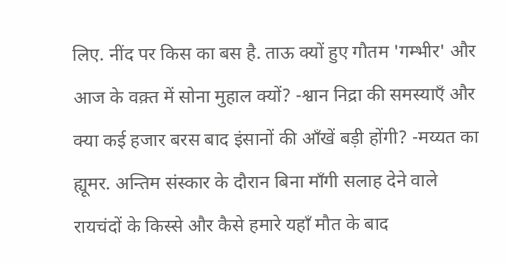लिए. नींद पर किस का बस है. ताऊ क्यों हुए गौतम 'गम्भीर' और आज के वक़्त में सोना मुहाल क्यों? -श्वान निद्रा की समस्याएँ और क्या कई हजार बरस बाद इंसानों की आँखें बड़ी होंगी? -मय्यत का ह्यूमर. अन्तिम संस्कार के दौरान बिना माँगी सलाह देने वाले रायचंदों के किस्से और कैसे हमारे यहाँ मौत के बाद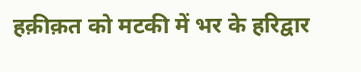हक़ीक़त को मटकी में भर के हरिद्वार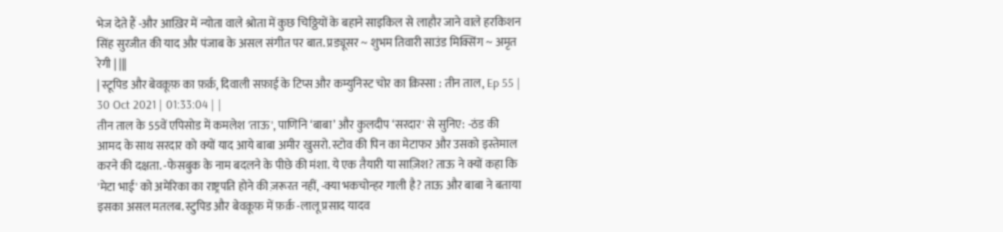भेज देते हैं -और आख़िर में न्योता वाले श्रोता में कुछ चिठ्ठियों के बहाने साइकिल से लाहौर जाने वाले हरकिशन सिंह सुरजीत की याद और पंजाब के असल संगीत पर बात. प्रड्यूसर ~ शुभम तिवारी साउंड मिक्सिंग ~ अमृत रेगी | |||
| स्टूपिड और बेवक़ूफ़ का फ़र्क़, दिवाली सफ़ाई के टिप्स और कम्युनिस्ट चोर का क़िस्सा : तीन ताल, Ep 55 | 30 Oct 2021 | 01:33:04 | |
तीन ताल के 55वें एपिसोड में कमलेश 'ताऊ', पाणिनि ‘बाबा’ और कुलदीप ‘सरदार' से सुनिए: -ठंड की आमद के साथ सरदार को क्यों याद आये बाबा अमीर खुसरो. स्टोव की पिन का मेटाफर और उसको इस्तेमाल करने की दक्षता. -फेसबुक के नाम बदलने के पीछे की मंशा. ये एक तैयारी या साज़िश? ताऊ ने क्यों कहा कि 'मेटा भाई' को अमेरिका का राष्ट्रपति होने की ज़रूरत नहीं, -क्या भकचोन्हर गाली है? ताऊ और बाबा ने बताया इसका असल मतलब. स्टुपिड और बेवक़ूफ़ में फ़र्क़ -लालू प्रसाद यादव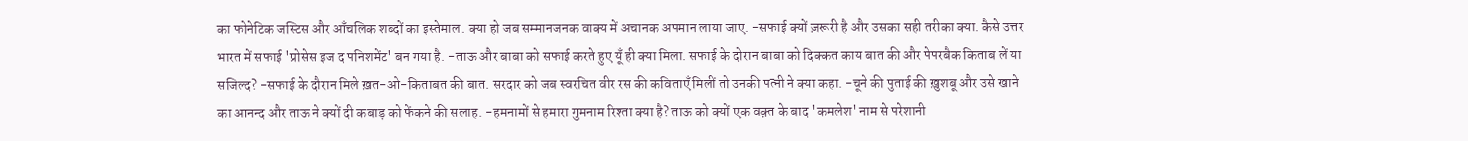का फोनेटिक जस्टिस और आँचलिक शब्दों का इस्तेमाल. क्या हो जब सम्मानजनक वाक्य में अचानक अपमान लाया जाए. -सफाई क्यों ज़रूरी है और उसका सही तरीका क्या. कैसे उत्तर भारत में सफाई 'प्रोसेस इज द पनिशमेंट' बन गया है. -ताऊ और बाबा को सफाई करते हुए यूँ ही क्या मिला. सफाई के दोरान बाबा को दिक्कत काय बात की और पेपरबैक किताब लें या सजिल्द? -सफाई के दौरान मिले ख़त-ओ-किताबत की बात. सरदार को जब स्वरचित वीर रस की कविताएँ मिलीं तो उनकी पत्नी ने क्या कहा. -चूने की पुताई की ख़ुशबू और उसे खाने का आनन्द और ताऊ ने क्यों दी कबाड़ को फेंकने की सलाह. -हमनामों से हमारा गुमनाम रिश्ता क्या है? ताऊ को क्यों एक वक़्त के बाद 'कमलेश' नाम से परेशानी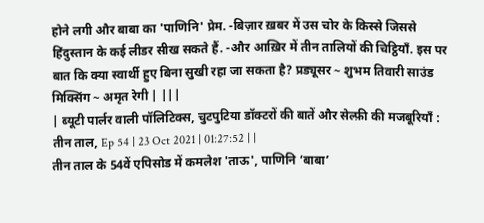होने लगी और बाबा का 'पाणिनि' प्रेम. -बिज़ार ख़बर में उस चोर के किस्से जिससे हिंदुस्तान के कई लीडर सीख सकते हैं. -और आख़िर में तीन तालियों की चिट्ठियाँ. इस पर बात कि क्या स्वार्थी हुए बिना सुखी रहा जा सकता है? प्रड्यूसर ~ शुभम तिवारी साउंड मिक्सिंग ~ अमृत रेगी | |||
| ब्यूटी पार्लर वाली पॉलिटिक्स, चुटपुटिया डॉक्टरों की बातें और सेल्फ़ी की मजबूरियाँ : तीन ताल, Ep 54 | 23 Oct 2021 | 01:27:52 | |
तीन ताल के 54वें एपिसोड में कमलेश 'ताऊ', पाणिनि ‘बाबा’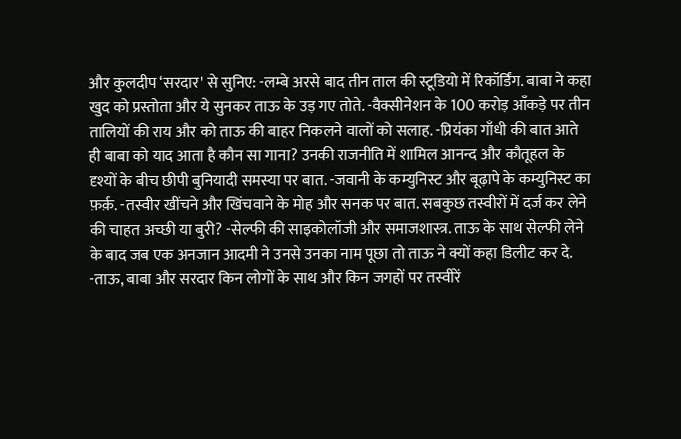और कुलदीप ‘सरदार' से सुनिए: -लम्बे अरसे बाद तीन ताल की स्टूडियो में रिकॉर्डिंग. बाबा ने कहा खुद को प्रस्तोता और ये सुनकर ताऊ के उड़ गए तोते. -वैक्सीनेशन के 100 करोड़ आँकड़े पर तीन तालियों की राय और को ताऊ की बाहर निकलने वालों को सलाह. -प्रियंका गाँधी की बात आते ही बाबा को याद आता है कौन सा गाना? उनकी राजनीति में शामिल आनन्द और कौतूहल के दृश्यों के बीच छीपी बुनियादी समस्या पर बात. -जवानी के कम्युनिस्ट और बूढ़ापे के कम्युनिस्ट का फ़र्क़. -तस्वीर खींचने और खिंचवाने के मोह और सनक पर बात. सबकुछ तस्वीरों में दर्ज कर लेने की चाहत अच्छी या बुरी? -सेल्फी की साइकोलॉजी और समाजशास्त्र. ताऊ के साथ सेल्फी लेने के बाद जब एक अनजान आदमी ने उनसे उनका नाम पूछा तो ताऊ ने क्यों कहा डिलीट कर दे. -ताऊ, बाबा और सरदार किन लोगों के साथ और किन जगहों पर तस्वीरें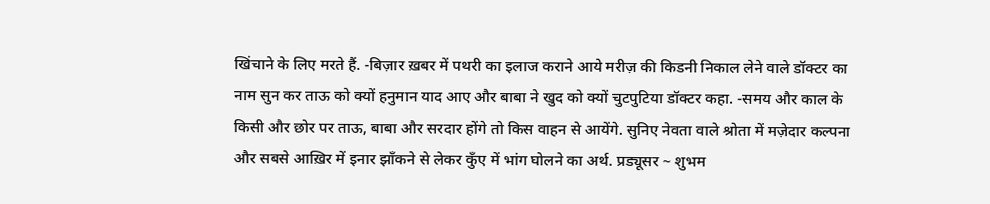खिंचाने के लिए मरते हैं. -बिज़ार ख़बर में पथरी का इलाज कराने आये मरीज़ की किडनी निकाल लेने वाले डॉक्टर का नाम सुन कर ताऊ को क्यों हनुमान याद आए और बाबा ने खुद को क्यों चुटपुटिया डॉक्टर कहा. -समय और काल के किसी और छोर पर ताऊ, बाबा और सरदार होंगे तो किस वाहन से आयेंगे. सुनिए नेवता वाले श्रोता में मज़ेदार कल्पना और सबसे आख़िर में इनार झाँकने से लेकर कुँए में भांग घोलने का अर्थ. प्रड्यूसर ~ शुभम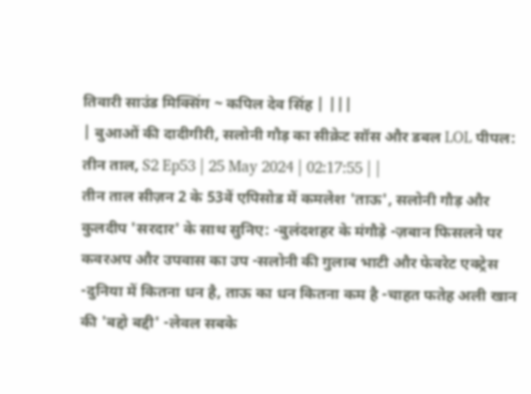तिवारी साउंड मिक्सिंग ~ कपिल देव सिंह | |||
| बुआओं की दादीगीरी, सलोनी गौड़ का सीक्रेट सॉस और डबल LOL पीपल: तीन ताल, S2 Ep53 | 25 May 2024 | 02:17:55 | |
तीन ताल सीज़न 2 के 53वें एपिसोड में कमलेश 'ताऊ', सलोनी गौड़ और कुलदीप 'सरदार' के साथ सुनिए: -बुलंदशहर के मंगौड़े -ज़बान फिसलने पर कवरअप और उपवास का उप -सलोनी की गुलाब भाटी और फेवरेट एक्ट्रेस -दुनिया में कितना धन है, ताऊ का धन कितना कम है -चाहत फतेह अली खान की 'बद्दो बद्दी' -लेवल सबके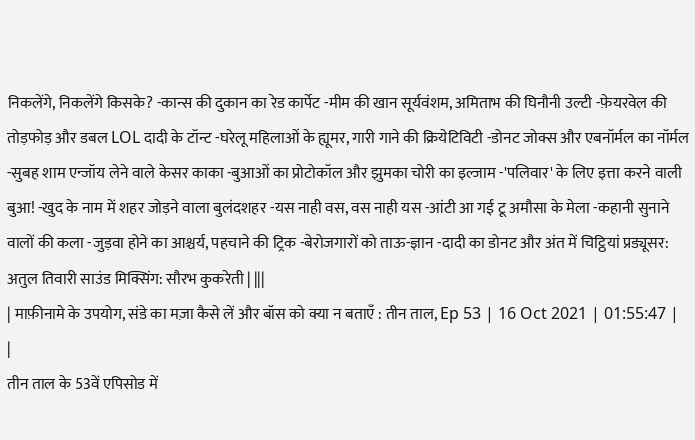निकलेंगे, निकलेंगे किसके? -कान्स की दुकान का रेड कार्पेट -मीम की खान सूर्यवंशम, अमिताभ की घिनौनी उल्टी -फ़ेयरवेल की तोड़फोड़ और डबल LOL दादी के टॉन्ट -घरेलू महिलाओं के ह्यूमर, गारी गाने की क्रियेटिविटी -डोनट जोक्स और एबनॉर्मल का नॉर्मल -सुबह शाम एन्जॉय लेने वाले केसर काका -बुआओं का प्रोटोकॉल और झुमका चोरी का इल्जाम -'पलिवार' के लिए इत्ता करने वाली बुआ! -खुद के नाम में शहर जोड़ने वाला बुलंदशहर -यस नाही वस, वस नाही यस -आंटी आ गई टू अमौसा के मेला -कहानी सुनाने वालों की कला -जुड़वा होने का आश्चर्य, पहचाने की ट्रिक -बेरोजगारों को ताऊ-ज्ञान -दादी का डोनट और अंत में चिट्ठियां प्रड्यूसर: अतुल तिवारी साउंड मिक्सिंग: सौरभ कुकरेती | |||
| माफ़ीनामे के उपयोग, संडे का मज़ा कैसे लें और बॉस को क्या न बताएँ : तीन ताल, Ep 53 | 16 Oct 2021 | 01:55:47 | |
तीन ताल के 53वें एपिसोड में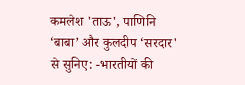कमलेश 'ताऊ', पाणिनि ‘बाबा’ और कुलदीप ‘सरदार' से सुनिए: -भारतीयों की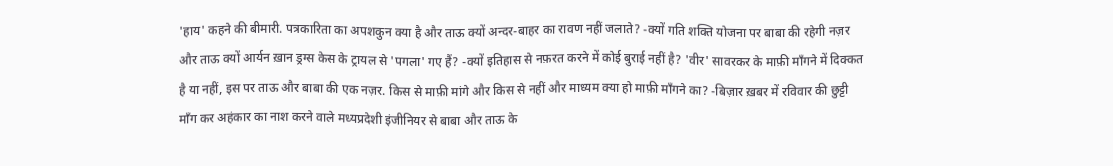'हाय' कहने की बीमारी. पत्रकारिता का अपशकुन क्या है और ताऊ क्यों अन्दर-बाहर का रावण नहीं जलाते? -क्यों गति शक्ति योजना पर बाबा की रहेगी नज़र और ताऊ क्यों आर्यन ख़ान ड्रग्स केस के ट्रायल से 'पगला' गए हैं? -क्यों इतिहास से नफ़रत करने में कोई बुराई नहीं है? 'वीर' सावरकर के माफ़ी माँगने में दिक्कत है या नहीं, इस पर ताऊ और बाबा की एक नज़र. किस से माफ़ी मांगे और किस से नहीं और माध्यम क्या हो माफ़ी माँगने का? -बिज़ार ख़बर में रविवार की छुट्टी माँग कर अहंकार का नाश करने वाले मध्यप्रदेशी इंजीनियर से बाबा और ताऊ के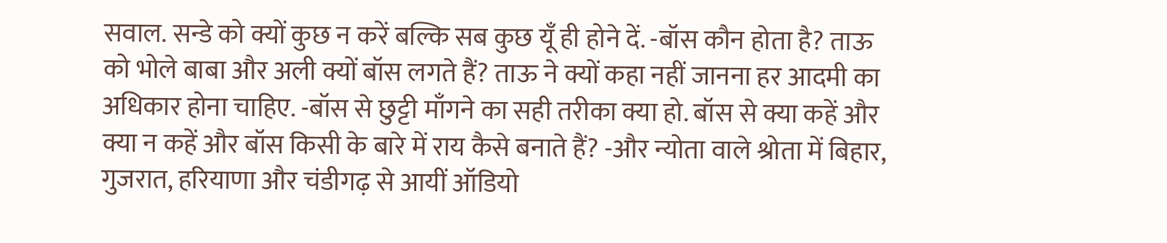सवाल. सन्डे को क्यों कुछ न करें बल्कि सब कुछ यूँ ही होने दें. -बॉस कौन होता है? ताऊ को भोले बाबा और अली क्यों बॉस लगते हैं? ताऊ ने क्यों कहा नहीं जानना हर आदमी का अधिकार होना चाहिए. -बॉस से छुट्टी माँगने का सही तरीका क्या हो. बॉस से क्या कहें और क्या न कहें और बॉस किसी के बारे में राय कैसे बनाते हैं? -और न्योता वाले श्रोता में बिहार, गुजरात, हरियाणा और चंडीगढ़ से आयीं ऑडियो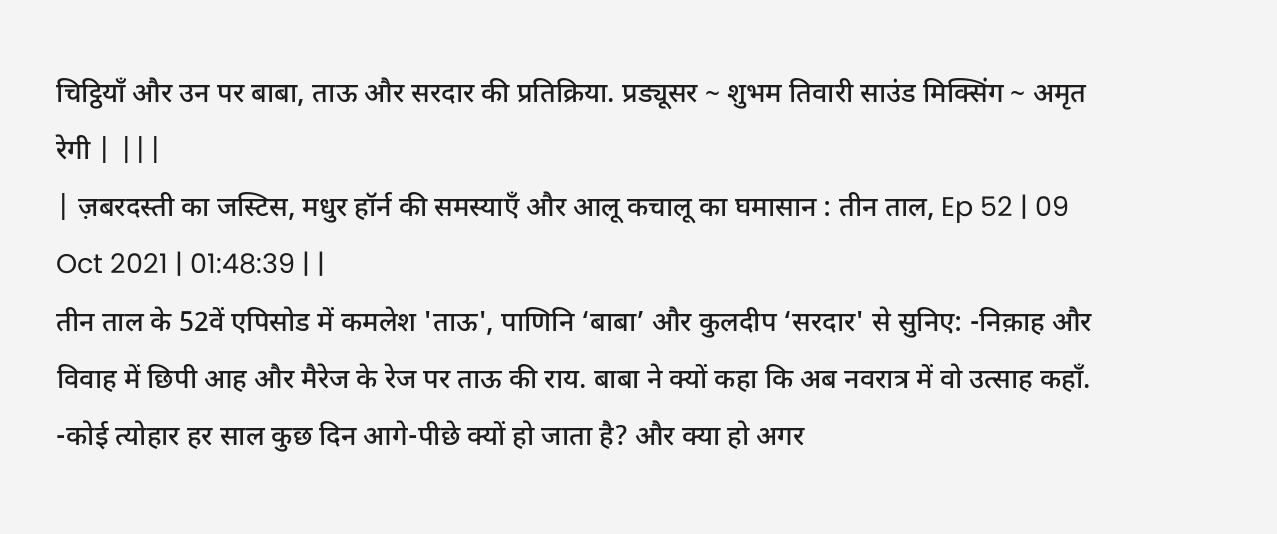चिट्ठियाँ और उन पर बाबा, ताऊ और सरदार की प्रतिक्रिया. प्रड्यूसर ~ शुभम तिवारी साउंड मिक्सिंग ~ अमृत रेगी | |||
| ज़बरदस्ती का जस्टिस, मधुर हॉर्न की समस्याएँ और आलू कचालू का घमासान : तीन ताल, Ep 52 | 09 Oct 2021 | 01:48:39 | |
तीन ताल के 52वें एपिसोड में कमलेश 'ताऊ', पाणिनि ‘बाबा’ और कुलदीप ‘सरदार' से सुनिए: -निक़ाह और विवाह में छिपी आह और मैरेज के रेज पर ताऊ की राय. बाबा ने क्यों कहा कि अब नवरात्र में वो उत्साह कहाँ. -कोई त्योहार हर साल कुछ दिन आगे-पीछे क्यों हो जाता है? और क्या हो अगर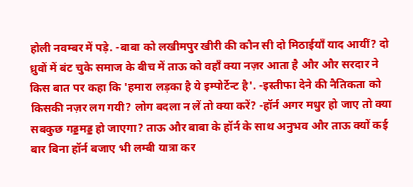होली नवम्बर में पड़े. -बाबा को लखीमपुर खीरी की कौन सी दो मिठाईयाँ याद आयीं? दो ध्रुवों में बंट चुके समाज के बीच में ताऊ को वहाँ क्या नज़र आता है और और सरदार ने किस बात पर कहा कि 'हमारा लड़का है ये इम्पोर्टेन्ट है'. -इस्तीफा देने की नैतिकता को किसकी नज़र लग गयी? लोग बदला न लें तो क्या करें? -हॉर्न अगर मधुर हो जाए तो क्या सबकुछ गड्डमड्ड हो जाएगा? ताऊ और बाबा के हॉर्न के साथ अनुभव और ताऊ क्यों कई बार बिना हॉर्न बजाए भी लम्बी यात्रा कर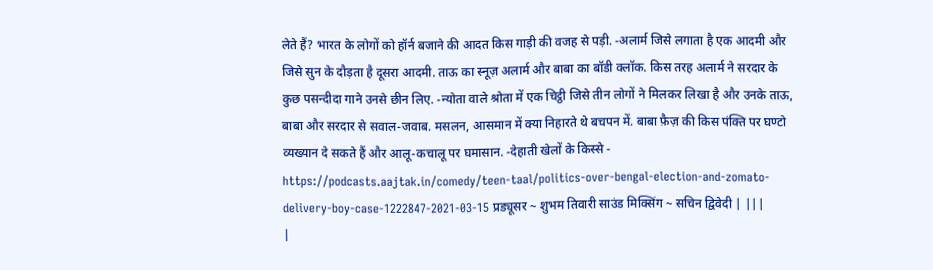लेते हैं? भारत के लोगों को हॉर्न बजाने की आदत किस गाड़ी की वजह से पड़ी. -अलार्म जिसे लगाता है एक आदमी और जिसे सुन के दौड़ता है दूसरा आदमी. ताऊ का स्नूज़ अलार्म और बाबा का बॉडी क्लॉक. किस तरह अलार्म ने सरदार के कुछ पसन्दीदा गाने उनसे छीन लिए. -न्योता वाले श्रोता में एक चिट्ठी जिसे तीन लोगों ने मिलकर लिखा है और उनके ताऊ, बाबा और सरदार से सवाल-जवाब. मसलन, आसमान में क्या निहारते थे बचपन में. बाबा फ़ैज़ की किस पंक्ति पर घण्टो व्यख्यान दे सकते हैं और आलू-कचालू पर घमासान. -देहाती खेलों के किस्से - https://podcasts.aajtak.in/comedy/teen-taal/politics-over-bengal-election-and-zomato-delivery-boy-case-1222847-2021-03-15 प्रड्यूसर ~ शुभम तिवारी साउंड मिक्सिंग ~ सचिन द्विवेदी | |||
|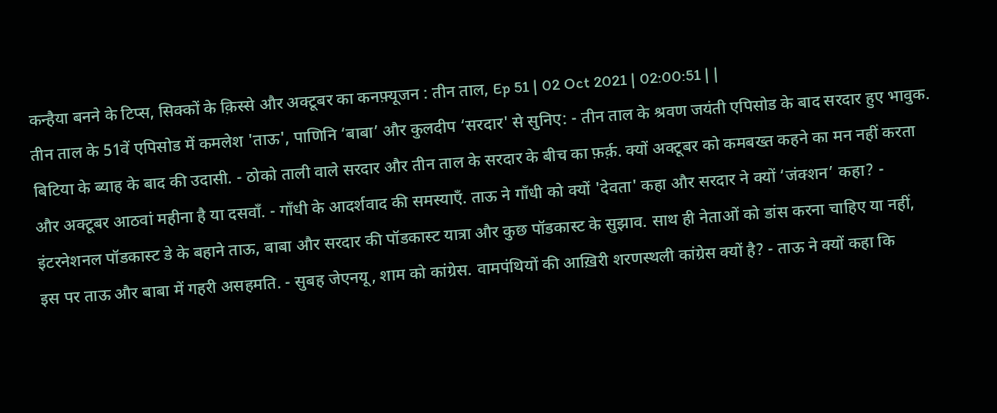कन्हैया बनने के टिप्स, सिक्कों के क़िस्से और अक्टूबर का कनफ़्यूजन : तीन ताल, Ep 51 | 02 Oct 2021 | 02:00:51 | |
तीन ताल के 51वें एपिसोड में कमलेश 'ताऊ', पाणिनि ‘बाबा’ और कुलदीप ‘सरदार' से सुनिए: - तीन ताल के श्रवण जयंती एपिसोड के बाद सरदार हुए भावुक. बिटिया के ब्याह के बाद की उदासी. - ठोको ताली वाले सरदार और तीन ताल के सरदार के बीच का फ़र्क़. क्यों अक्टूबर को कमबख्त कहने का मन नहीं करता और अक्टूबर आठवां महीना है या दसवाँ. - गाँधी के आदर्शवाद की समस्याएँ. ताऊ ने गाँधी को क्यों 'देवता' कहा और सरदार ने क्यों ‘जंक्शन’ कहा? - इंटरनेशनल पॉडकास्ट डे के बहाने ताऊ, बाबा और सरदार की पॉडकास्ट यात्रा और कुछ पॉडकास्ट के सुझाव. साथ ही नेताओं को डांस करना चाहिए या नहीं, इस पर ताऊ और बाबा में गहरी असहमति. - सुबह जेएनयू, शाम को कांग्रेस. वामपंथियों की आख़िरी शरणस्थली कांग्रेस क्यों है? - ताऊ ने क्यों कहा कि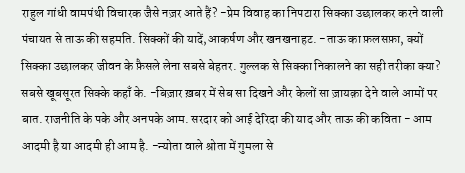राहुल गांधी वामपंथी विचारक जैसे नज़र आते हैं? -प्रेम विवाह का निपटारा सिक्का उछालकर करने वाली पंचायत से ताऊ की सहमति. सिक्कों की यादें,आकर्षण और खनखनाहट. -ताऊ का फ़लसफ़ा, क्यों सिक्का उछालकर जीवन के फ़ैसले लेना सबसे बेहतर. गुल्लक से सिक्का निकालने का सही तरीका क्या? सबसे खूबसूरत सिक्के कहाँ के. -बिज़ार ख़बर में सेब सा दिखने और केलों सा ज़ायक़ा देने वाले आमों पर बात. राजनीति के पके और अनपके आम. सरदार को आई देरिदा की याद और ताऊ की कविता - आम आदमी है या आदमी ही आम है. -न्योता वाले श्रोता में गुमला से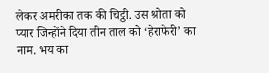लेकर अमरीका तक की चिट्ठी. उस श्रोता को प्यार जिन्होंने दिया तीन ताल को ‘हेराफेरी’ का नाम. भय का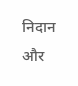निदान और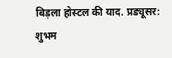बिड़ला होस्टल की याद. प्रड्यूसर: शुभम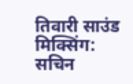तिवारी साउंड मिक्सिंग: सचिन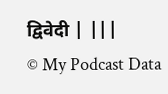द्विवेदी | |||
© My Podcast Data